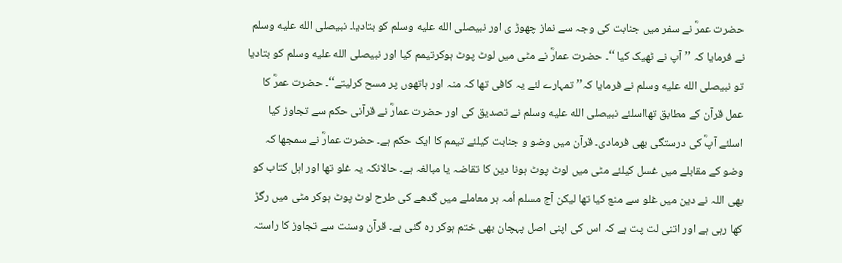حضرت عمرؓ نے سفر میں جنابت کی وجہ سے نماز چھوڑ ی اور نبیصلى الله عليه وسلم کو بتادیا۔ نبیصلى الله عليه وسلم نے فرمایا کہ ’’آپ نے ٹھیک کیا ‘‘۔ حضرت عمارؓ نے مٹی میں لوٹ پوٹ ہوکرتیمم کیا اور نبیصلى الله عليه وسلم کو بتادیا تو نبیصلى الله عليه وسلم نے فرمایا کہ’’ تمہارے لئے یہ کافی تھا کہ منہ اور ہاتھوں پر مسح کرلیتے‘‘۔ حضرت عمرؓ کا عمل قرآن کے مطابق تھااسلئے نبیصلى الله عليه وسلم نے تصدیق کی اور حضرت عمارؓ نے قرآنی حکم سے تجاوز کیا اسلئے آپؓ کی درستگی بھی فرمادی۔ قرآن میں وضو و جنابت کیلئے تیمم کا ایک حکم ہے۔ حضرت عمارؓ نے سمجھا کہ وضو کے مقابلے میں غسل کیلئے مٹی میں لوٹ پوٹ ہونا دین کا تقاضہ یا مبالغہ ہے۔ حالانکہ یہ غلو تھا اور اہل کتاب کو بھی اللہ نے دین میں غلو سے منع کیا تھا لیکن آج مسلم اُمہ ہر معاملے میں گدھے کی طرح لوٹ پوٹ ہوکر مٹی میں رگڑ کھا رہی ہے اور اتنی لت پت ہے کہ اس کی اپنی اصل پہچان بھی ختم ہوکر رہ گئی ہے۔ قرآن وسنت سے تجاوز کا راستہ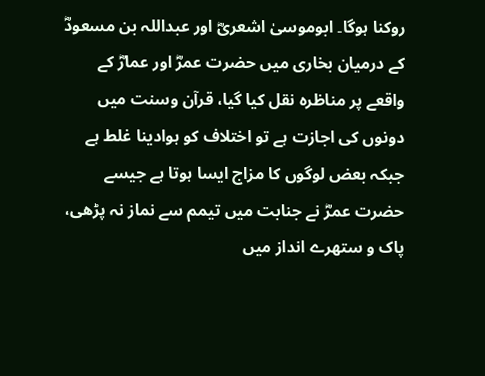روکنا ہوگا۔ ابوموسیٰ اشعریؓ اور عبداللہ بن مسعودؓ کے درمیان بخاری میں حضرت عمرؓ اور عمارؓ کے واقعے پر مناظرہ نقل کیا گیا، قرآن وسنت میں دونوں کی اجازت ہے تو اختلاف کو ہوادینا غلط ہے جبکہ بعض لوگوں کا مزاج ایسا ہوتا ہے جیسے حضرت عمرؓ نے جنابت میں تیمم سے نماز نہ پڑھی، پاک و ستھرے انداز میں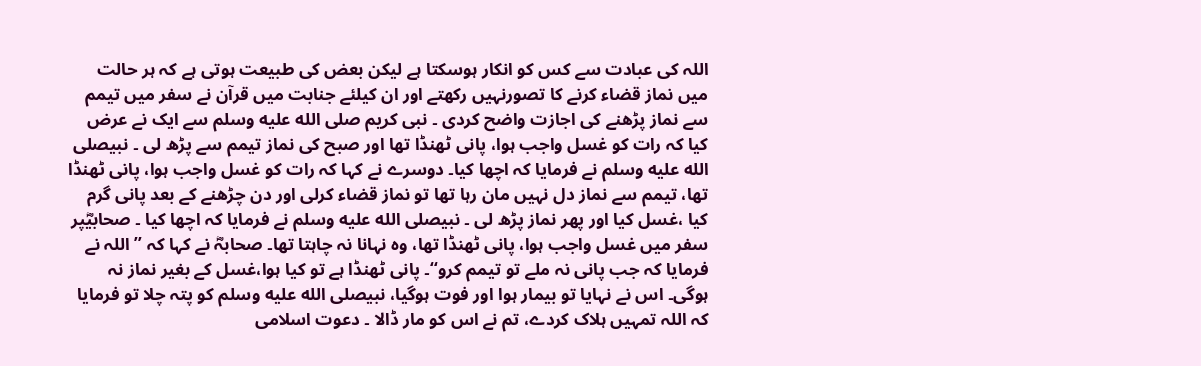اللہ کی عبادت سے کس کو انکار ہوسکتا ہے لیکن بعض کی طبیعت ہوتی ہے کہ ہر حالت میں نماز قضاء کرنے کا تصورنہیں رکھتے اور ان کیلئے جنابت میں قرآن نے سفر میں تیمم سے نماز پڑھنے کی اجازت واضح کردی ۔ نبی کریم صلى الله عليه وسلم سے ایک نے عرض کیا کہ رات کو غسل واجب ہوا، پانی ٹھنڈا تھا اور صبح کی نماز تیمم سے پڑھ لی ۔ نبیصلى الله عليه وسلم نے فرمایا کہ اچھا کیا۔ دوسرے نے کہا کہ رات کو غسل واجب ہوا، پانی ٹھنڈا تھا، تیمم سے نماز دل نہیں مان رہا تھا تو نماز قضاء کرلی اور دن چڑھنے کے بعد پانی گرم کیا ،غسل کیا اور پھر نماز پڑھ لی ۔ نبیصلى الله عليه وسلم نے فرمایا کہ اچھا کیا ۔ صحابیؓپر سفر میں غسل واجب ہوا، پانی ٹھنڈا تھا، وہ نہانا نہ چاہتا تھا۔ صحابہؓ نے کہا کہ ’’ اللہ نے فرمایا کہ جب پانی نہ ملے تو تیمم کرو‘‘۔ پانی ٹھنڈا ہے تو کیا ہوا،غسل کے بغیر نماز نہ ہوگی۔ اس نے نہایا تو بیمار ہوا اور فوت ہوگیا، نبیصلى الله عليه وسلم کو پتہ چلا تو فرمایا کہ اللہ تمہیں ہلاک کردے، تم نے اس کو مار ڈالا ۔ دعوت اسلامی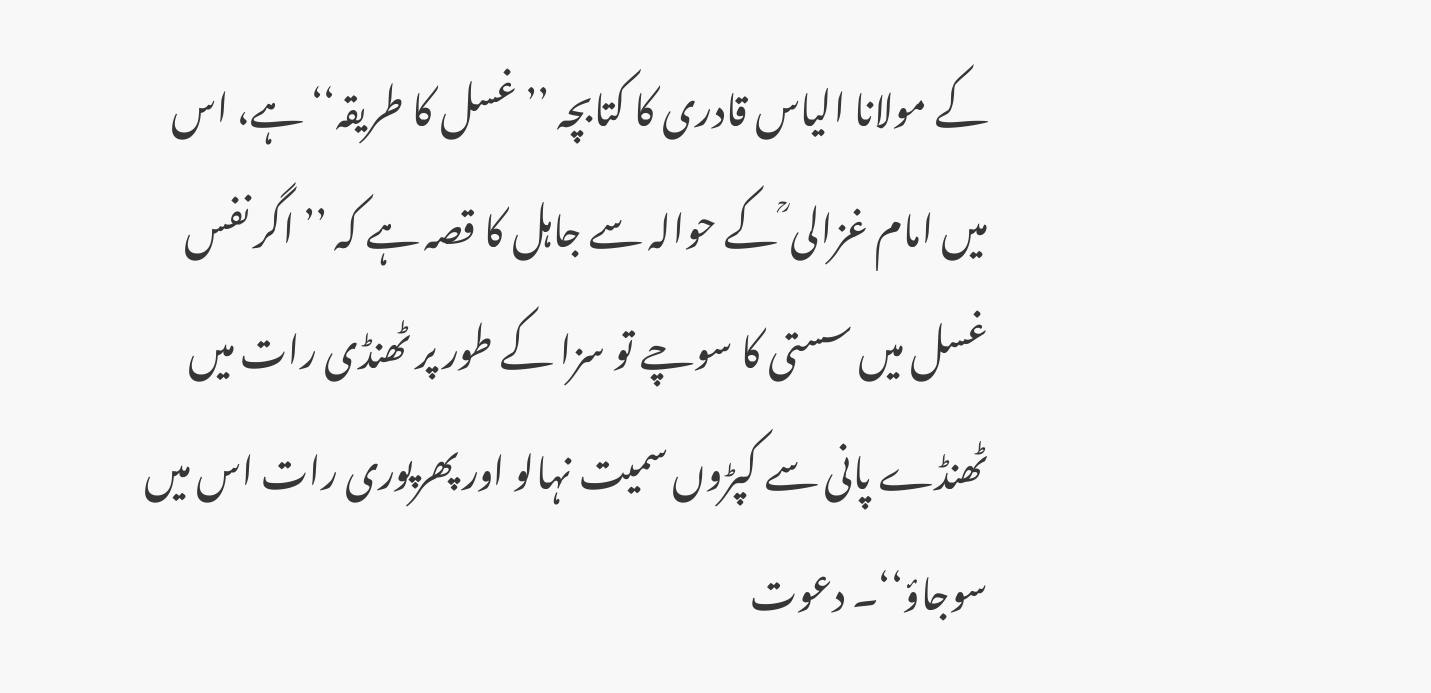کے مولانا الیاس قادری کا کتابچہ ’’ غسل کا طریقہ‘‘ ہے، اس میں امام غزالی ؒ کے حوالہ سے جاہل کا قصہ ہے کہ ’’ اگر نفس غسل میں سستی کا سوچے تو سزا کے طور پر ٹھنڈی رات میں ٹھنڈے پانی سے کپڑوں سمیت نہالو اور پھرپوری رات اس میں سوجاؤ‘‘۔ دعوت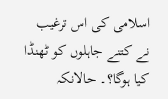اسلامی کی اس ترغیب نے کتنے جاہلوں کو ٹھنڈا کیا ہوگا؟۔ حالانکہ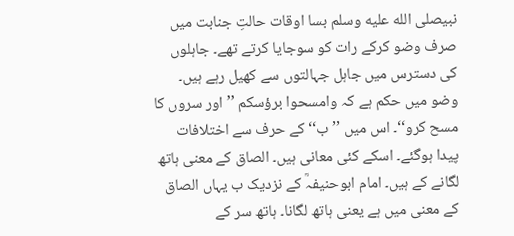نبیصلى الله عليه وسلم بسا اوقات حالتِ جنابت میں صرف وضو کرکے رات کو سوجایا کرتے تھے۔ جاہلوں کی دسترس میں جاہل جہالتوں سے کھیل رہے ہیں۔ وضو میں حکم ہے کہ وامسحوا برؤسکم ’’ اور سروں کا مسح کرو‘‘۔ اس میں ’’ب‘‘ کے حرف سے اختلافات پیدا ہوگئے۔ اسکے کئی معانی ہیں۔ الصاق کے معنی ہاتھ لگانے کے ہیں۔ امام ابوحنیفہؒ کے نزدیک ب یہاں الصاق کے معنی میں ہے یعنی ہاتھ لگانا۔ ہاتھ سر کے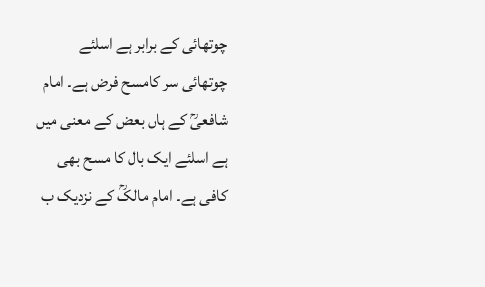چوتھائی کے برابر ہے اسلئے چوتھائی سر کامسح فرض ہے۔ امام شافعیؒ کے ہاں بعض کے معنی میں ہے اسلئے ایک بال کا مسح بھی کافی ہے۔ امام مالکؒ کے نزدیک ب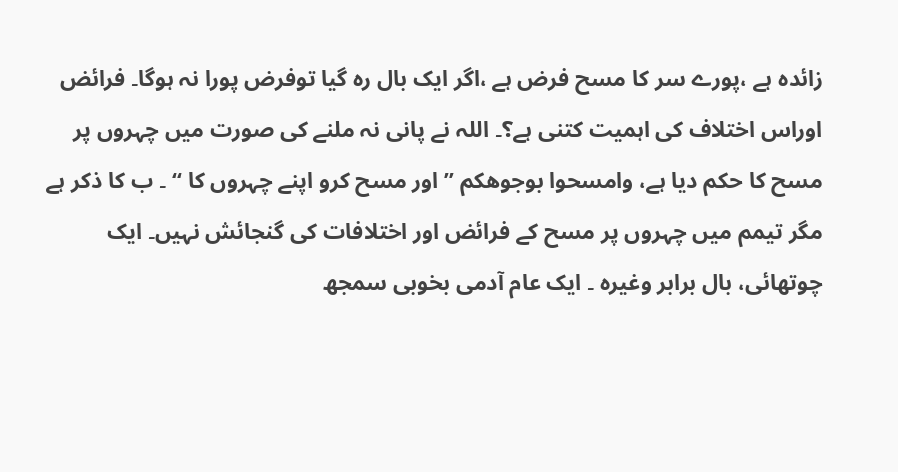زائدہ ہے ،پورے سر کا مسح فرض ہے ،اگر ایک بال رہ گیا توفرض پورا نہ ہوگا۔ فرائض اوراس اختلاف کی اہمیت کتنی ہے؟۔ اللہ نے پانی نہ ملنے کی صورت میں چہروں پر مسح کا حکم دیا ہے، وامسحوا بوجوھکم ’’ اور مسح کرو اپنے چہروں کا ‘‘ ۔ ب کا ذکر ہے مگر تیمم میں چہروں پر مسح کے فرائض اور اختلافات کی گنجائش نہیں۔ ایک چوتھائی، بال برابر وغیرہ ۔ ایک عام آدمی بخوبی سمجھ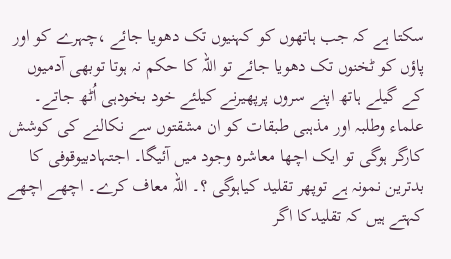سکتا ہے کہ جب ہاتھوں کو کہنیوں تک دھویا جائے ،چہرے کو اور پاؤں کو ٹخنوں تک دھویا جائے تو اللہ کا حکم نہ ہوتا توبھی آدمیوں کے گیلے ہاتھ اپنے سروں پرپھیرنے کیلئے خود بخودہی اُٹھ جاتے۔ علماء وطلبہ اور مذہبی طبقات کو ان مشقتوں سے نکالنے کی کوشش کارگر ہوگی تو ایک اچھا معاشرہ وجود میں آئیگا۔ اجتہادبیوقوفی کا بدترین نمونہ ہے توپھر تقلید کیاہوگی ؟۔ اللہ معاف کرے۔ اچھے اچھے کہتے ہیں کہ تقلیدکا اگر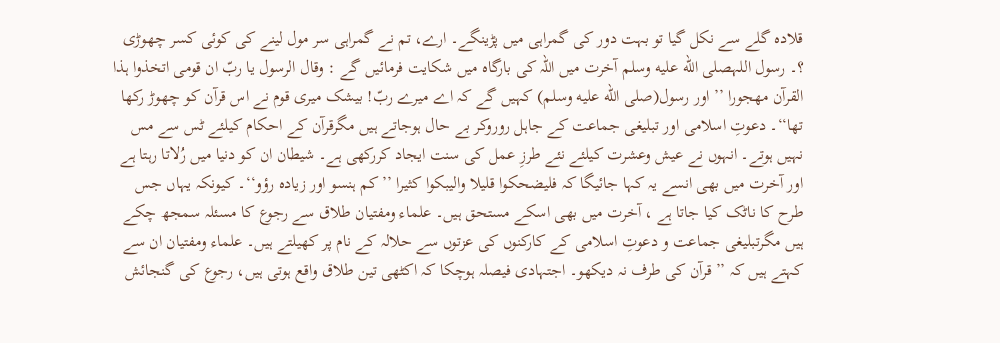قلادہ گلے سے نکل گیا تو بہت دور کی گمراہی میں پڑینگے۔ ارے، تم نے گمراہی سر مول لینے کی کوئی کسر چھوڑی ؟۔ رسول اللہصلى الله عليه وسلم آخرت میں اللہ کی بارگاہ میں شکایت فرمائیں گے : وقال الرسول یا ربّ ان قومی اتخذوا ہذا القرآن مھجورا ’’ اور رسول(صلى الله عليه وسلم) کہیں گے کہ اے میرے ربّ! بیشک میری قوم نے اس قرآن کو چھوڑ رکھا تھا‘‘۔ دعوتِ اسلامی اور تبلیغی جماعت کے جاہل روروکر بے حال ہوجاتے ہیں مگرقرآن کے احکام کیلئے ٹس سے مس نہیں ہوتے۔ انہوں نے عیش وعشرت کیلئے نئے طرزِ عمل کی سنت ایجاد کررکھی ہے۔ شیطان ان کو دنیا میں رُلاتا رہتا ہے اور آخرت میں بھی انسے یہ کہا جائیگا کہ فلیضحکوا قلیلا والیبکوا کثیرا ’’ کم ہنسو اور زیادہ رؤو‘‘۔ کیونکہ یہاں جس طرح کا ناٹک کیا جاتا ہے ، آخرت میں بھی اسکے مستحق ہیں۔ علماء ومفتیان طلاق سے رجوع کا مسئلہ سمجھ چکے ہیں مگرتبلیغی جماعت و دعوتِ اسلامی کے کارکنوں کی عزتوں سے حلالہ کے نام پر کھیلتے ہیں۔ علماء ومفتیان ان سے کہتے ہیں کہ ’’قرآن کی طرف نہ دیکھو۔ اجتہادی فیصلہ ہوچکا کہ اکٹھی تین طلاق واقع ہوتی ہیں، رجوع کی گنجائش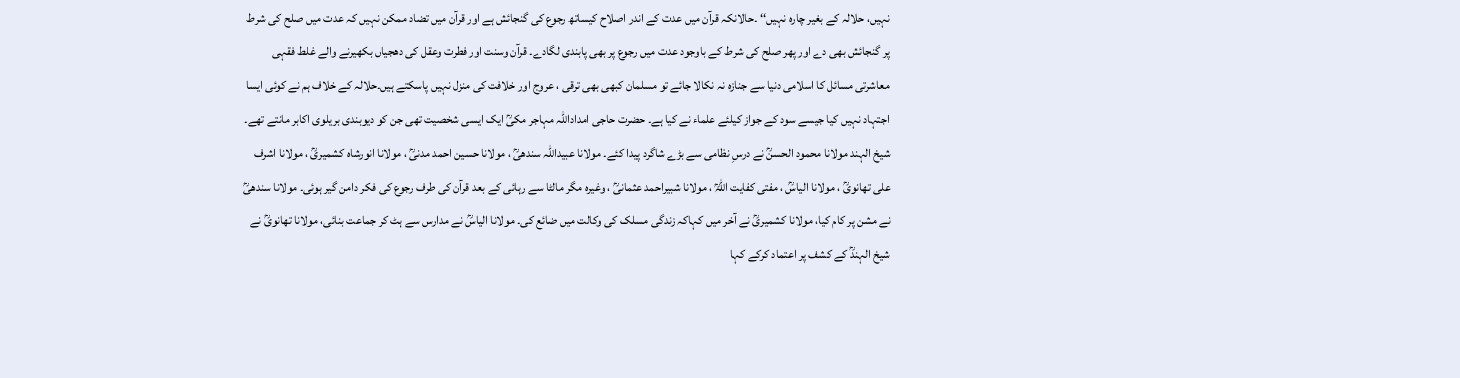نہیں، حلالہ کے بغیر چارہ نہیں‘‘ ۔حالانکہ قرآن میں عدت کے اندر اصلاح کیساتھ رجوع کی گنجائش ہے اور قرآن میں تضاد ممکن نہیں کہ عدت میں صلح کی شرط پر گنجائش بھی دے اور پھر صلح کی شرط کے باوجود عدت میں رجوع پر بھی پابندی لگادے۔ قرآن وسنت اور فطرت وعقل کی دھجیاں بکھیرنے والے غلط فقہی معاشرتی مسائل کا اسلامی دنیا سے جنازہ نہ نکالا جائے تو مسلمان کبھی بھی ترقی ، عروج اور خلافت کی منزل نہیں پاسکتے ہیں۔حلالہ کے خلاف ہم نے کوئی ایسا اجتہاد نہیں کیا جیسے سود کے جواز کیلئے علماء نے کیا ہے۔ حضرت حاجی امداداللہ مہاجر مکیؒ ایک ایسی شخصیت تھی جن کو دیوبندی بریلوی اکابر مانتے تھے۔ شیخ الہند مولانا محمود الحسنؒ نے درسِ نظامی سے بڑے شاگرد پیدا کئے۔ مولانا عبیداللہ سندھیؒ ، مولانا حسین احمد مدنیؒ ، مولانا انورشاہ کشمیریؒ ، مولانا اشرف علی تھانویؒ ، مولانا الیاسؒ ، مفتی کفایت اللہؒ ، مولانا شبیراحمد عثمانیؒ ، وغیرہ مگر مالٹا سے رہائی کے بعد قرآن کی طرف رجوع کی فکر دامن گیر ہوئی۔ مولانا سندھیؒ نے مشن پر کام کیا، مولانا کشمیریؒ نے آخر میں کہاکہ زندگی مسلک کی وکالت میں ضائع کی۔ مولانا الیاسؒ نے مدارس سے ہٹ کر جماعت بنائی، مولانا تھانویؒ نے شیخ الہندؒ کے کشف پر اعتماد کرکے کہا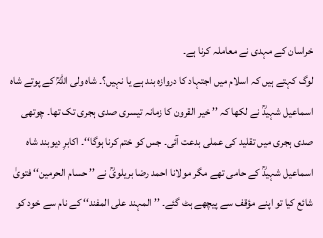خراسان کے مہدی نے معاملہ کرنا ہے۔
لوگ کہتے ہیں کہ اسلام میں اجتہاد کا دروازہ بند ہے یا نہیں؟۔ شاہ ولی اللہؒ کے پوتے شاہ اسماعیل شہیدؒ نے لکھا کہ ’’ خیر القرون کا زمانہ تیسری صدی ہجری تک تھا۔ چوتھی صدی ہجری میں تقلید کی عملی بدعت آئی۔ جس کو ختم کرنا ہوگا‘‘۔ اکابرِ دیوبند شاہ اسماعیل شہیدؒ کے حامی تھے مگر مولانا احمد رضا بریلویؒ نے ’’ حسام الحرمین‘‘ فتویٰ شائع کیا تو اپنے مؤقف سے پیچھے ہٹ گئے۔ ’’ المہند علی المفند‘‘ کے نام سے خود کو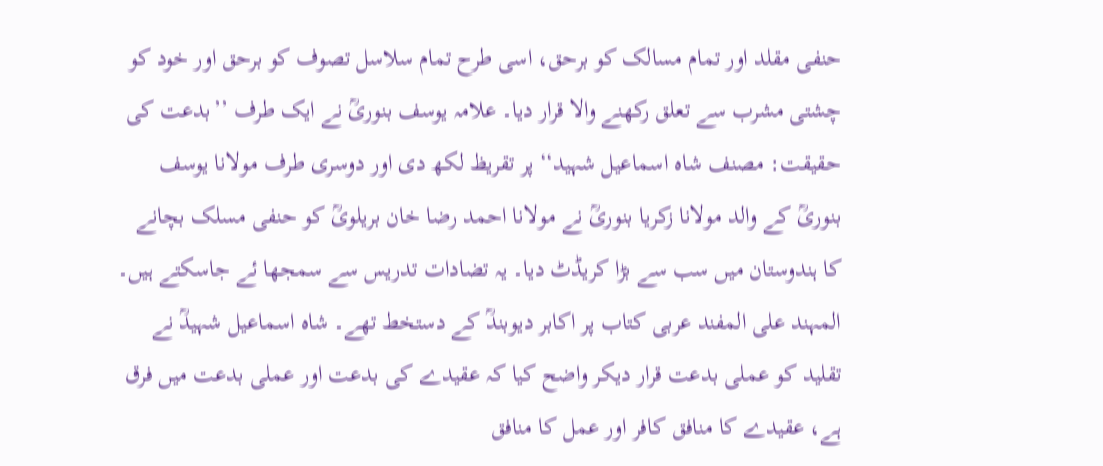حنفی مقلد اور تمام مسالک کو برحق، اسی طرح تمام سلاسل تصوف کو برحق اور خود کو چشتی مشرب سے تعلق رکھنے والا قرار دیا۔ علامہ یوسف بنوریؒ نے ایک طرف ’’بدعت کی حقیقت: مصنف شاہ اسماعیل شہید‘‘ پر تقریظ لکھ دی اور دوسری طرف مولانا یوسف بنوریؒ کے والد مولانا زکریا بنوریؒ نے مولانا احمد رضا خان بریلویؒ کو حنفی مسلک بچانے کا ہندوستان میں سب سے بڑا کریڈٹ دیا۔ یہ تضادات تدریس سے سمجھا ئے جاسکتے ہیں۔ المہند علی المفند عربی کتاب پر اکابر دیوبندؒ کے دستخط تھے۔ شاہ اسماعیل شہیدؒ نے تقلید کو عملی بدعت قرار دیکر واضح کیا کہ عقیدے کی بدعت اور عملی بدعت میں فرق ہے، عقیدے کا منافق کافر اور عمل کا منافق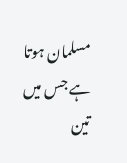مسلمان ہوتا ہے جس میں تین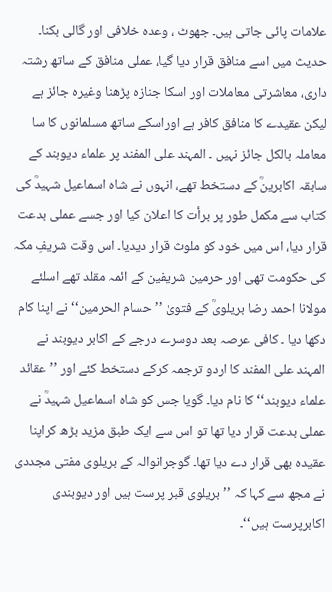علامات پائی جاتی ہیں۔ جھوٹ ، وعدہ خلافی اور گالی بکنا۔ حدیث میں اسے منافق قرار دیا گیا، عملی منافق کے ساتھ رشتہ داری، معاشرتی معاملات اور اسکا جنازہ پڑھنا وغیرہ جائز ہے لیکن عقیدے کا منافق کافر ہے اوراسکے ساتھ مسلمانوں کا سا معاملہ بالکل جائز نہیں ۔ المہند علی المفند پر علماء دیوبند کے سابقہ اکابرینؒ کے دستخط تھے، انہوں نے شاہ اسماعیل شہیدؒ کی کتاب سے مکمل طور پر برأت کا اعلان کیا اور جسے عملی بدعت قرار دیا، اس میں خود کو ملوث قرار دیدیا۔ اس وقت شریفِ مکہ کی حکومت تھی اور حرمین شریفین کے ائمہ مقلد تھے اسلئے مولانا احمد رضا بریلویؒ کے فتویٰ ’’ حسام الحرمین‘‘ نے اپنا کام دکھا دیا ۔ کافی عرصہ بعد دوسرے درجے کے اکابر دیوبند نے المہند علی المفند کا اردو ترجمہ کرکے دستخط کئے اور ’’ عقائد علماء دیوبند‘‘ کا نام دیا۔ گویا جس کو شاہ اسماعیل شہیدؒ نے عملی بدعت قرار دیا تھا تو اس سے ایک طبق مزید بڑھ کراپنا عقیدہ بھی قرار دے دیا تھا۔ گوجرانوالہ کے بریلوی مفتی مجددی نے مجھ سے کہا کہ ’’ بریلوی قبر پرست ہیں اور دیوبندی اکابرپرست ہیں‘‘۔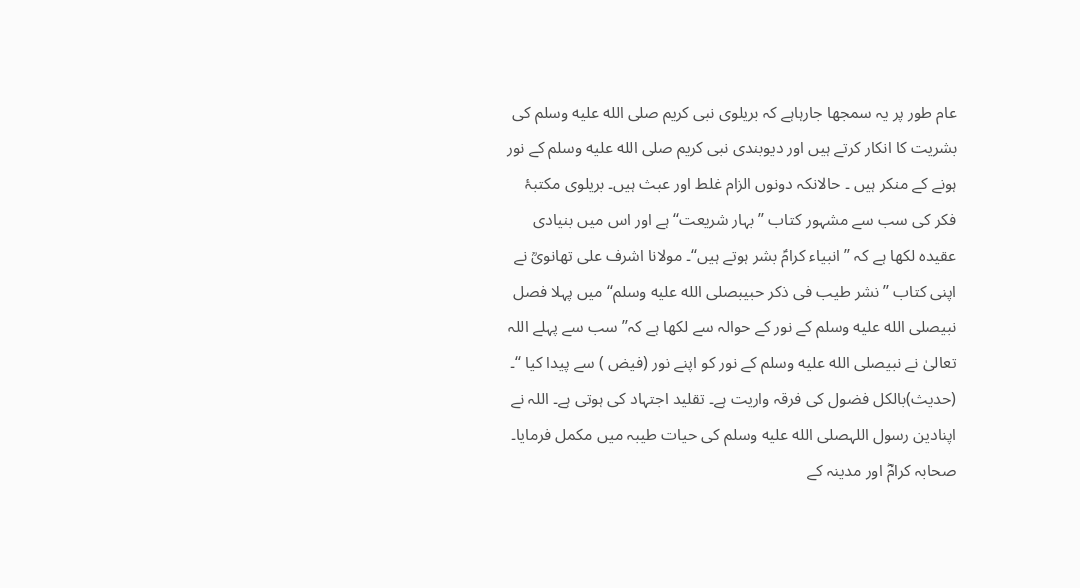عام طور پر یہ سمجھا جارہاہے کہ بریلوی نبی کریم صلى الله عليه وسلم کی بشریت کا انکار کرتے ہیں اور دیوبندی نبی کریم صلى الله عليه وسلم کے نور ہونے کے منکر ہیں ۔ حالانکہ دونوں الزام غلط اور عبث ہیں۔ بریلوی مکتبۂ فکر کی سب سے مشہور کتاب ’’ بہار شریعت‘‘ ہے اور اس میں بنیادی عقیدہ لکھا ہے کہ ’’ انبیاء کرامؑ بشر ہوتے ہیں‘‘۔ مولانا اشرف علی تھانویؒ نے اپنی کتاب ’’ نشر طیب فی ذکر حبیبصلى الله عليه وسلم‘‘ میں پہلا فصل نبیصلى الله عليه وسلم کے نور کے حوالہ سے لکھا ہے کہ’’ سب سے پہلے اللہ تعالیٰ نے نبیصلى الله عليه وسلم کے نور کو اپنے نور (فیض ) سے پیدا کیا ‘‘۔ (حدیث)بالکل فضول کی فرقہ واریت ہے۔ تقلید اجتہاد کی ہوتی ہے۔ اللہ نے اپنادین رسول اللہصلى الله عليه وسلم کی حیات طیبہ میں مکمل فرمایا۔ صحابہ کرامؓ اور مدینہ کے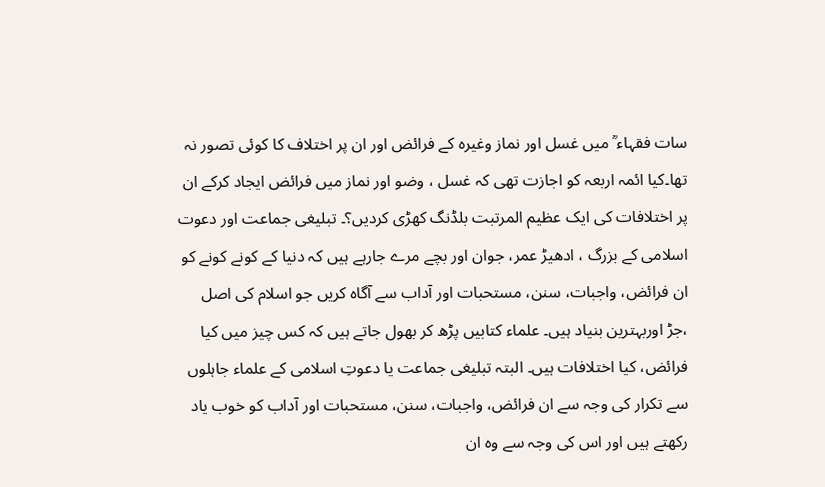سات فقہاء ؒ میں غسل اور نماز وغیرہ کے فرائض اور ان پر اختلاف کا کوئی تصور نہ تھا۔کیا ائمہ اربعہ کو اجازت تھی کہ غسل ، وضو اور نماز میں فرائض ایجاد کرکے ان پر اختلافات کی ایک عظیم المرتبت بلڈنگ کھڑی کردیں؟۔ تبلیغی جماعت اور دعوت اسلامی کے بزرگ ، ادھیڑ عمر، جوان اور بچے مرے جارہے ہیں کہ دنیا کے کونے کونے کو ان فرائض، واجبات، سنن، مستحبات اور آداب سے آگاہ کریں جو اسلام کی اصل ،جڑ اوربہترین بنیاد ہیں۔ علماء کتابیں پڑھ کر بھول جاتے ہیں کہ کس چیز میں کیا فرائض، کیا اختلافات ہیں۔ البتہ تبلیغی جماعت یا دعوتِ اسلامی کے علماء جاہلوں سے تکرار کی وجہ سے ان فرائض، واجبات، سنن، مستحبات اور آداب کو خوب یاد رکھتے ہیں اور اس کی وجہ سے وہ ان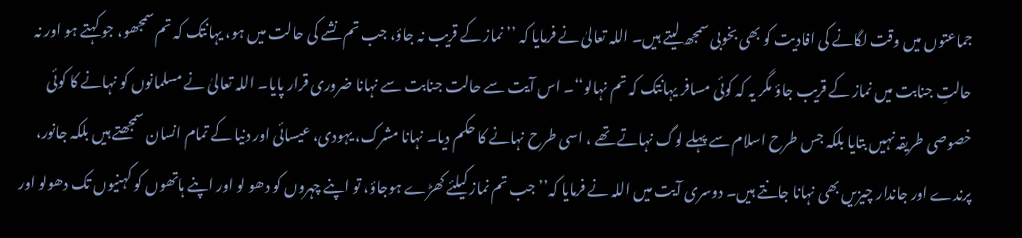جماعتوں میں وقت لگانے کی افادیت کو بھی بخوبی سمجھ لیتے ہیں۔ اللہ تعالیٰ نے فرمایا کہ ’’ نماز کے قریب نہ جاؤ، جب تم نشے کی حالت میں ہو، یہانتک کہ تم سمجھو، جو کہتے ہو اور نہ حالتِ جنابت میں نماز کے قریب جاؤ مگر یہ کہ کوئی مسافر یہانتک کہ تم نہالو‘‘۔ اس آیت سے حالت جنابت سے نہانا ضروری قرار پایا۔ اللہ تعالیٰ نے مسلمانوں کو نہانے کا کوئی خصوصی طریقہ نہیں بتایا بلکہ جس طرح اسلام سے پہلے لوگ نہاتے تھے ، اسی طرح نہانے کا حکم دیا۔ نہانا مشرک، یہودی، عیسائی اور دنیا کے تمام انسان سمجھتے ہیں بلکہ جانور، پرندے اور جاندار چیزیں بھی نہانا جانتے ہیں۔ دوسری آیت میں اللہ نے فرمایا کہ’’ جب تم نماز کیلئے کھڑے ہوجاؤ، تو اپنے چہروں کو دھو لو اور اپنے ہاتھوں کو کہنیوں تک دھولو اور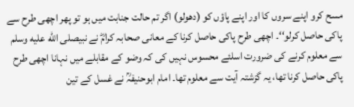مسح کرو اپنے سروں کا اور اپنے پاؤں کو (دھولو) اگر تم حالت جنابت میں ہو تو پھر اچھی طرح سے پاکی حاصل کرلو‘‘۔ اچھی طرح پاکی حاصل کرنا کے معانی صحابہ کرامؓ نے نبیصلى الله عليه وسلم سے معلوم کرنے کی ضرورت اسلئے محسوس نہیں کی کہ وضو کے مقابلے میں نہانا اچھی طرح پاکی حاصل کرنا تھا، یہ گزشتہ آیت سے معلوم تھا۔ امام ابوحنیفہؒ نے غسل کے تین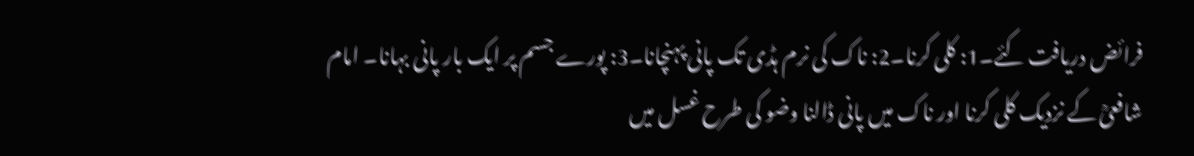فرائض دریافت کئے۔1: کلی کرنا۔2: ناک کی نرم ہڈی تک پانی پہنچانا۔3: پورے جسم پر ایک بار پانی بہانا۔ امام شافعیؒ کے نزدیک کلی کرنا اور ناک میں پانی ڈالنا وضو کی طرح غسل میں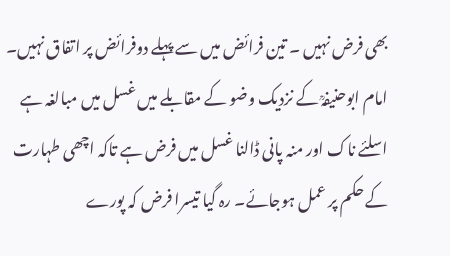بھی فرض نہیں ۔ تین فرائض میں سے پہلے دوفرائض پر اتفاق نہیں۔ امام ابوحنیفہؒ کے نزدیک وضو کے مقابلے میں غسل میں مبالغہ ہے اسلئے ناک اور منہ پانی ڈالنا غسل میں فرض ہے تاکہ اچھی طہارت کے حکم پر عمل ہوجائے۔ رہ گیا تیسرا فرض کہ پورے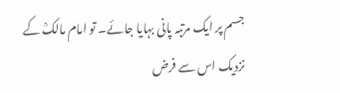جسم پر ایک مرتبہ پانی بہایا جائے۔ تو امام مالکؒ کے نزدیک اس سے فرض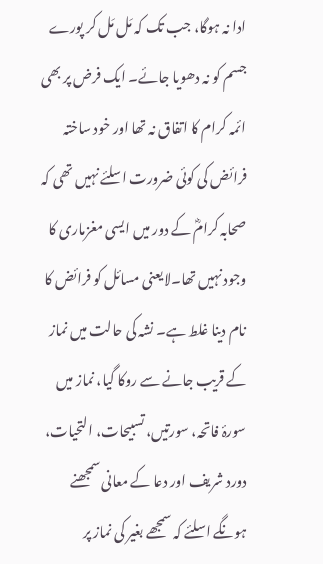ادا نہ ہوگا، جب تک کہ مَل مَل کر پورے جسم کو نہ دھویا جائے۔ ایک فرض پر بھی ائمہ کرام کا اتفاق نہ تھا اور خود ساختہ فرائض کی کوئی ضرورت اسلئے نہیں تھی کہ صحابہ کرامؓ کے دور میں ایسی مغزماری کا وجود نہیں تھا۔لایعنی مسائل کو فرائض کا نام دینا غلط ہے۔ نشہ کی حالت میں نماز کے قریب جانے سے روکا گیا، نماز میں سورۂ فاتحہ، سورتیں، تسبیحات، التحیات، دورد شریف اور دعا کے معانی سمجھنے ہونگے اسلئے کہ سمجھے بغیر کی نماز پر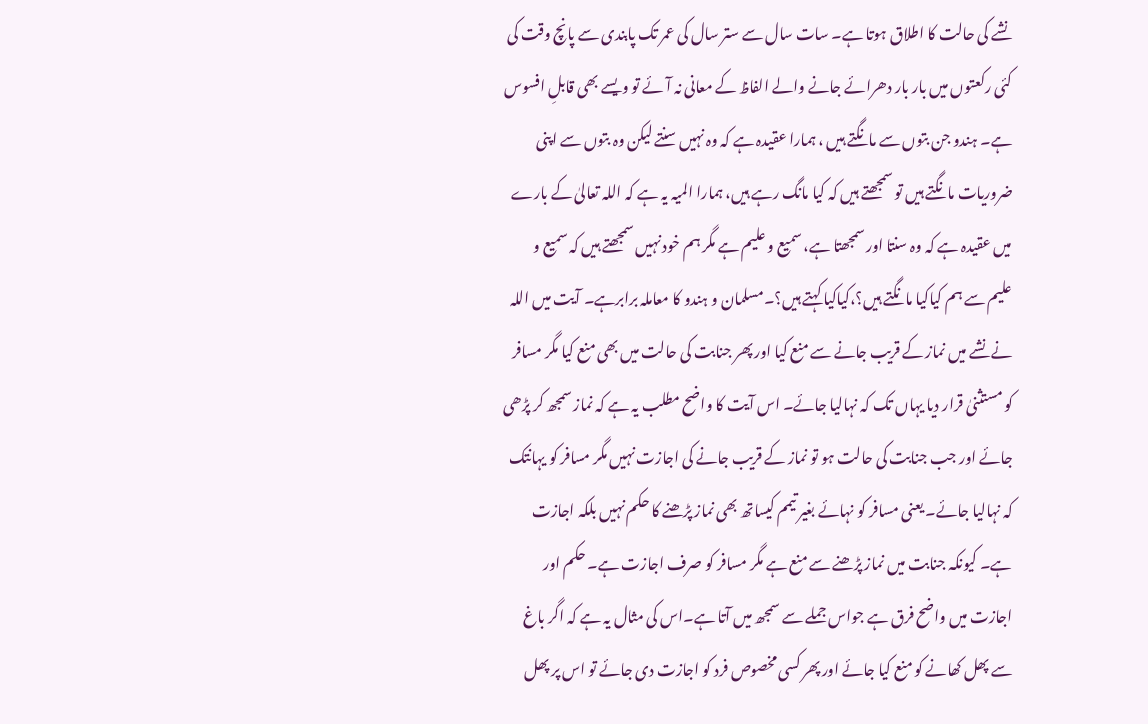نشے کی حالت کا اطلاق ہوتا ہے۔ سات سال سے ستر سال کی عمر تک پابندی سے پانچ وقت کی کئی رکعتوں میں بار بار دھرائے جانے والے الفاظ کے معانی نہ آئے تو ویسے بھی قابلِ افسوس ہے۔ ہندو جن بتوں سے مانگتے ہیں ، ہمارا عقیدہ ہے کہ وہ نہیں سنتے لیکن وہ بتوں سے اپنی ضروریات مانگتے ہیں تو سمجھتے ہیں کہ کیا مانگ رہے ہیں، ہمارا المیہ یہ ہے کہ اللہ تعالیٰ کے بارے میں عقیدہ ہے کہ وہ سنتا اور سمجھتا ہے، سمیع و علیم ہے مگر ہم خود نہیں سمجھتے ہیں کہ سمیع و علیم سے ہم کیاکیا مانگتے ہیں؟،کیاکیا کہتے ہیں؟۔مسلمان و ہندو کا معاملہ برابرہے۔ آیت میں اللہ نے نشے میں نماز کے قریب جانے سے منع کیا اور پھر جنابت کی حالت میں بھی منع کیا مگر مسافر کو مستثنیٰ قرار دیا یہاں تک کہ نہالیا جائے۔ اس آیت کا واضح مطلب یہ ہے کہ نماز سمجھ کر پڑھی جائے اور جب جنابت کی حالت ہو تو نماز کے قریب جانے کی اجازت نہیں مگر مسافر کو یہانتک کہ نہالیا جائے۔ یعنی مسافر کو نہائے بغیر تیمم کیساتھ بھی نماز پڑھنے کا حکم نہیں بلکہ اجازت ہے۔ کیونکہ جنابت میں نماز پڑھنے سے منع ہے مگر مسافر کو صرف اجازت ہے۔ حکم اور اجازت میں واضح فرق ہے جواس جملے سے سمجھ میں آتا ہے۔اس کی مثال یہ ہے کہ اگر باغ سے پھل کھانے کو منع کیا جائے اور پھر کسی مخصوص فرد کو اجازت دی جائے تو اس پر پھل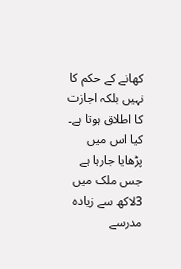کھانے کے حکم کا نہیں بلکہ اجازت کا اطلاق ہوتا ہے۔
کیا اس میں پڑھایا جارہا ہے جس ملک میں 3لاکھ سے زیادہ مدرسے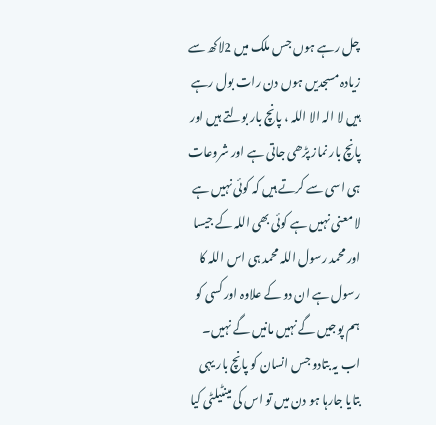چل رہے ہوں جس ملک میں 2لاکھ سے زیادہ مسجدیں ہوں دن رات بول رہے ہیں لا الہ الا اللہ ، پانچ بار بولتے ہیں اور پانچ بار نماز پڑھی جاتی ہے اور شروعات ہی اسی سے کرتے ہیں کہ کوئی نہیں ہے لا معنی نہیں ہے کوئی بھی اللہ کے جیسا اور محمد رسول اللہ محمد ہی اس اللہ کا رسول ہے ان دو کے علاوہ اور کسی کو ہم پوجیں گے نہیں مانیں گے نہیں۔ اب یہ بتادو جس انسان کو پانچ بار یہی بتایا جارہا ہو دن میں تو اس کی مینٹیلٹی کیا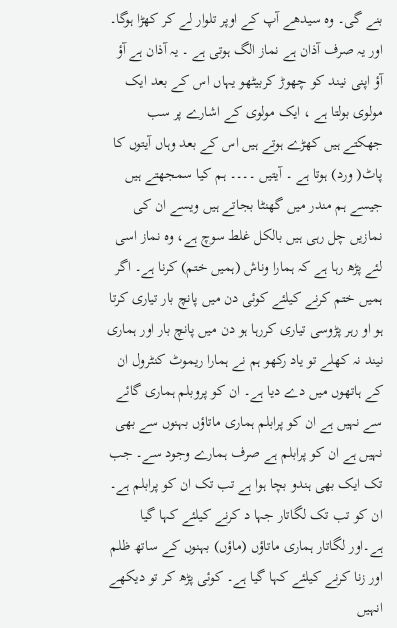بنے گی۔ وہ سیدھے آپ کے اوپر تلوار لے کر کھڑا ہوگا۔ اور یہ صرف آذان ہے نماز الگ ہوتی ہے ۔ یہ آذان ہے آؤ آؤ اپنی نیند کو چھوڑ کربیٹھو یہاں اس کے بعد ایک مولوی بولتا ہے ، ایک مولوی کے اشارے پر سب جھکتے ہیں کھڑے ہوتے ہیں اس کے بعد وہاں آیتوں کا پاٹ( ورد) ہوتا ہے ۔ آیتیں ۔۔۔۔ ہم کیا سمجھتے ہیں جیسے ہم مندر میں گھنٹا بجاتے ہیں ویسے ان کی نمازیں چل رہی ہیں بالکل غلط سوچ ہے، وہ نماز اسی لئے پڑھ رہا ہے کہ ہمارا وناش (ہمیں ختم) کرنا ہے۔ اگر ہمیں ختم کرنے کیلئے کوئی دن میں پانچ بار تیاری کرتا ہو او رہر پڑوسی تیاری کررہا ہو دن میں پانچ بار اور ہماری نیند نہ کھلے تو یاد رکھو ہم نے ہمارا ریموٹ کنٹرول ان کے ہاتھوں میں دے دیا ہے۔ ان کو پروبلم ہماری گائے سے نہیں ہے ان کو پرابلم ہماری ماتاؤں بہنوں سے بھی نہیں ہے ان کو پرابلم ہے صرف ہمارے وجود سے۔ جب تک ایک بھی ہندو بچا ہوا ہے تب تک ان کو پرابلم ہے۔ ان کو تب تک لگاتار جہا د کرنے کیلئے کہا گیا ہے۔اور لگاتار ہماری ماتاؤں (ماؤں) بہنوں کے ساتھ ظلم اور زنا کرنے کیلئے کہا گیا ہے۔ کوئی پڑھ کر تو دیکھے انہیں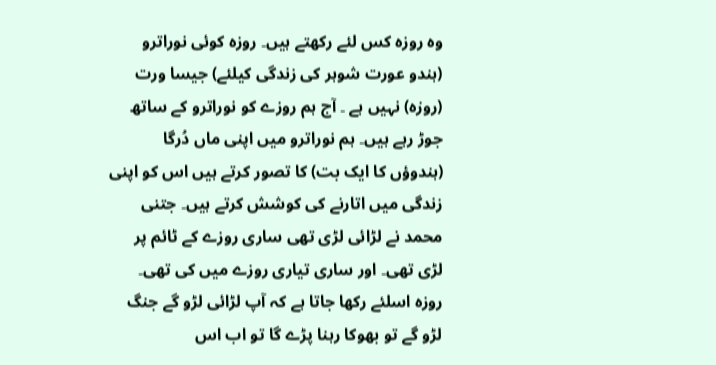وہ روزہ کس لئے رکھتے ہیں۔ روزہ کوئی نوراترو (ہندو عورت شوہر کی زندگی کیلئے) جیسا ورت (روزہ) نہیں ہے ۔ آج ہم روزے کو نوراترو کے ساتھ جوڑ رہے ہیں۔ ہم نوراترو میں اپنی ماں دُرگا (ہندوؤں کا ایک بت) کا تصور کرتے ہیں اس کو اپنی زندگی میں اتارنے کی کوشش کرتے ہیں۔ جتنی محمد نے لڑائی لڑی تھی ساری روزے کے ٹائم پر لڑی تھی۔ اور ساری تیاری روزے میں کی تھی۔ روزہ اسلئے رکھا جاتا ہے کہ آپ لڑائی لڑو گے جنگ لڑو گے تو بھوکا رہنا پڑے گا تو اب اس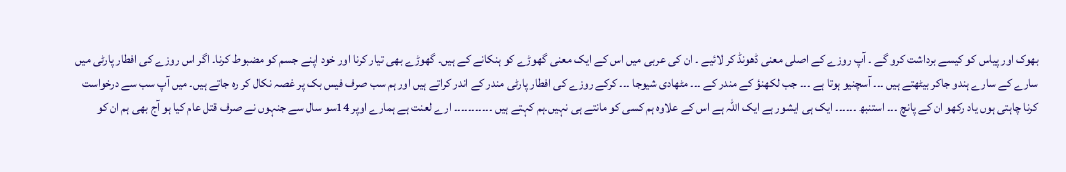بھوک اور پیاس کو کیسے برداشت کرو گے ۔ آپ روزے کے اصلی معنی ڈھونڈ کر لائیے ۔ ان کی عربی میں اس کے ایک معنی گھوڑے کو ہنکانے کے ہیں۔ گھوڑے بھی تیار کرنا اور خود اپنے جسم کو مضبوط کرنا۔ اگر اس روزے کی افطار پارٹی میں سارے کے سارے ہندو جاکر بیٹھتے ہیں ۔۔۔ آسچنیو ہوتا ہے ۔۔۔ جب لکھنؤ کے مندر کے ۔۔۔ مٹھادی شیوجا ۔۔۔ کرکے روزے کی افطار پارٹی مندر کے اندر کراتے ہیں اور ہم سب صرف فیس بک پر غصہ نکال کر رہ جاتے ہیں۔ میں آپ سب سے درخواست کرنا چاہتی ہوں یاد رکھو ان کے پانچ ۔۔۔ استنبھ ۔۔۔۔۔۔ ایک ہی ایشور ہے ایک اللہ ہے اس کے علاوہ ہم کسی کو مانتے ہی نہیں۔ہم کہتے ہیں ۔۔۔۔۔۔۔۔۔۔۔ ارے لعنت ہے ہمارے اوپر 14سو سال سے جنہوں نے صرف قتل عام کیا ہو آج بھی ہم ان کو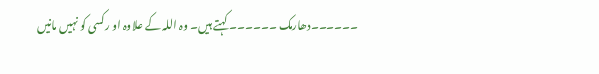۔۔۔۔۔۔دھارمک ۔۔۔۔۔۔ کہتے ہیں۔ وہ اللہ کے علاوہ او رکسی کو نہیں مانیں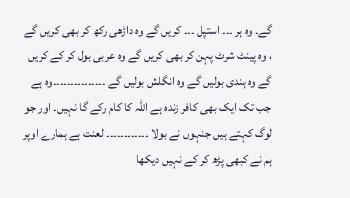گے۔ وہ ہر ۔۔۔ استپل ۔۔۔ کریں گے وہ داڑھی رکھ کر بھی کریں گے ، وہ پینٹ شرٹ پہن کر بھی کریں گے وہ عربی بول کر کے کریں گے وہ ہندی بولیں گے وہ انگلش بولیں گے ۔۔۔۔۔۔۔۔۔۔۔۔۔۔۔وہ ہے جب تک ایک بھی کافر زندہ ہے اللہ کا کام رکے گا نہیں۔ اور جو لوگ کہتے ہیں جنہوں نے بولا ۔۔۔۔۔۔۔۔۔۔۔۔ لعنت ہے ہمارے اوپر ہم نے کبھی پڑھ کر کے نہیں دیکھا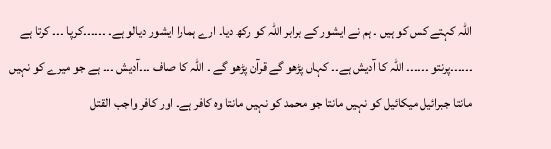اللہ کہتے کس کو ہیں ۔ ہم نے ایشور کے برابر اللہ کو رکھ دیا۔ ارے ہمارا ایشور دیالو ہے۔ ۔۔۔۔۔۔کرپا ۔۔۔ کرتا ہے ۔۔۔۔۔۔پرنتو ۔۔۔۔۔۔ اللہ کا آدیش ہے۔۔ کہاں پڑھو گے قرآن پڑھو گے ۔ اللہ کا صاف ۔۔۔آدیش ۔۔۔ ہے جو میرے کو نہیں مانتا جبرائیل میکائیل کو نہیں مانتا جو محمد کو نہیں مانتا وہ کافر ہے۔ اور کافر واجب القتل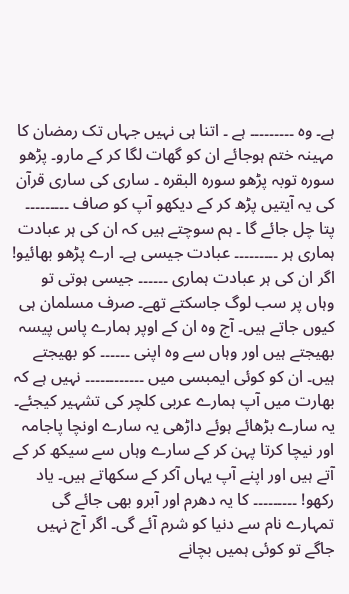ہے۔ وہ ۔۔۔۔۔۔۔۔۔ ہے ۔ اتنا ہی نہیں جہاں تک رمضان کا مہینہ ختم ہوجائے ان کو گھات لگا کر کے مارو۔ پڑھو سورہ توبہ پڑھو سورہ البقرہ ۔ ساری کی ساری قرآن کی یہ آیتیں پڑھ کر کے دیکھو آپ کو صاف ۔۔۔۔۔۔۔۔۔ پتا چل جائے گا ۔ ہم سوچتے ہیں کہ ان کی ہر عبادت ہماری ہر ۔۔۔۔۔۔۔۔۔ عبادت جیسی ہے۔ ارے پڑھو بھائیو! اگر ان کی ہر عبادت ہماری ۔۔۔۔۔۔ جیسی ہوتی تو وہاں پر سب لوگ جاسکتے تھے۔ صرف مسلمان ہی کیوں جاتے ہیں۔ آج وہ ان کے اوپر ہمارے پاس پیسہ بھیجتے ہیں اور وہاں سے وہ اپنی ۔۔۔۔۔۔ کو بھیجتے ہیں۔ ان کو کوئی ایمبسی میں ۔۔۔۔۔۔۔۔۔۔۔۔ نہیں ہے کہ بھارت میں آپ ہمارے عربی کلچر کی تشہیر کیجئے۔ یہ سارے بڑھائے ہوئے داڑھی یہ سارے اونچا پاجامہ اور نیچا کرتا پہن کر کے سارے وہاں سے سیکھ کر کے آتے ہیں اور اپنے آپ یہاں آکر کے سکھاتے ہیں۔ یاد رکھو! ۔۔۔۔۔۔۔۔۔ کا یہ دھرم اور آبرو بھی جائے گی تمہارے نام سے دنیا کو شرم آئے گی۔ اگر آج نہیں جاگے تو کوئی ہمیں بچانے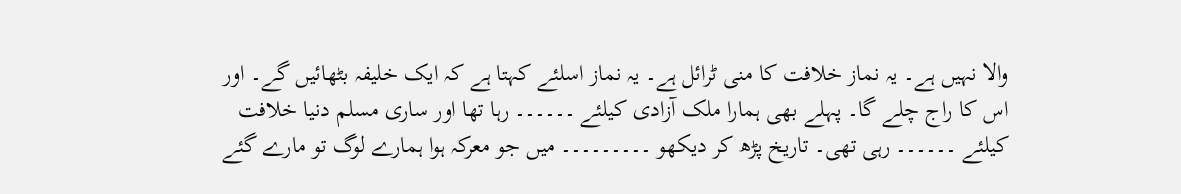والا نہیں ہے۔ یہ نماز خلافت کا منی ٹرائل ہے۔ یہ نماز اسلئے کہتا ہے کہ ایک خلیفہ بٹھائیں گے۔ اور اس کا راج چلے گا۔ پہلے بھی ہمارا ملک آزادی کیلئے ۔۔۔۔۔۔ رہا تھا اور ساری مسلم دنیا خلافت کیلئے ۔۔۔۔۔۔ رہی تھی۔ تاریخ پڑھ کر دیکھو ۔۔۔۔۔۔۔۔۔ میں جو معرکہ ہوا ہمارے لوگ تو مارے گئے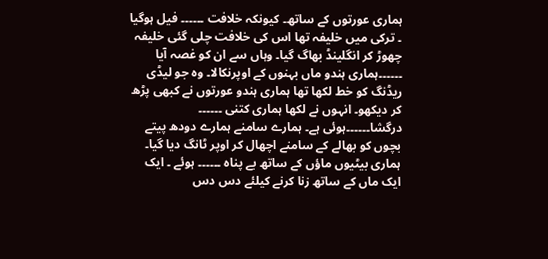ہماری عورتوں کے ساتھ۔ کیونکہ خلافت ۔۔۔۔۔۔ فیل ہوگیا ۔ ترکی میں خلیفہ تھا اس کی خلافت چلی گئی خلیفہ چھوڑ کر انگلینڈ بھاگ گیا۔ وہاں سے ان کو غصہ آیا ۔۔۔۔۔۔ہماری ہندو ماں بہنوں کے اوپرنکالا۔ وہ جو لیڈی ریڈنگ کو خط لکھا تھا ہماری ہندو عورتوں نے کبھی پڑھ کر دیکھو۔ انہوں نے لکھا ہماری کتنی ۔۔۔۔۔۔ درگشا۔۔۔۔۔۔ہوئی ہے۔ ہمارے سامنے ہمارے دودھ پیتے بچوں کو بھالے کے سامنے اچھال کر اوپر ٹانگ دیا گیا۔ ہماری بیٹیوں ماؤں کے ساتھ بے پناہ ۔۔۔۔۔۔ ہوئے ۔ ایک ایک ماں کے ساتھ زنا کرنے کیلئے دس دس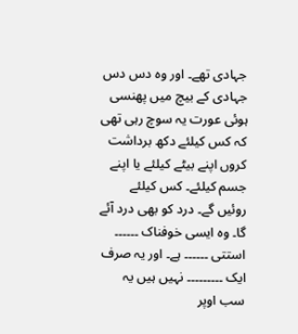جہادی تھے۔ اور وہ دس دس جہادی کے بیچ میں پھنسی ہوئی عورت یہ سوچ رہی تھی کہ کس کیلئے دکھ برداشت کروں اپنے بیٹے کیلئے یا اپنے جسم کیلئے۔ کس کیلئے روئیں گے۔ درد کو بھی درد آئے گا۔ وہ ایسی خوفناک ۔۔۔۔۔۔ استتی ۔۔۔۔۔۔ ہے۔ اور یہ صرف ایک ۔۔۔۔۔۔۔۔۔ نہیں ہیں یہ سب اوپر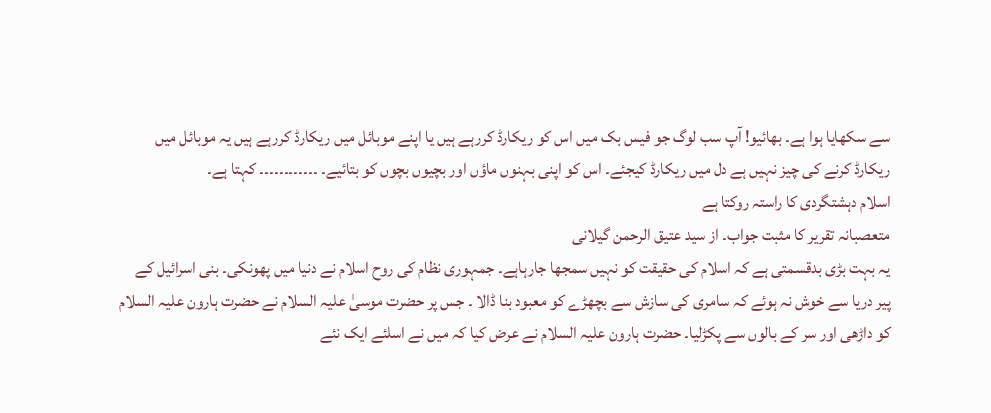سے سکھایا ہوا ہے۔ بھائیو! آپ سب لوگ جو فیس بک میں اس کو ریکارڈ کررہے ہیں یا اپنے موبائل میں ریکارڈ کررہے ہیں یہ موبائل میں ریکارڈ کرنے کی چیز نہیں ہے دل میں ریکارڈ کیجئے۔ اس کو اپنی بہنوں ماؤں اور بچیوں بچوں کو بتائیے۔ ۔۔۔۔۔۔۔۔۔۔۔۔ کہتا ہے۔
اسلام دہشتگردی کا راستہ روکتا ہے
متعصبانہ تقریر کا مثبت جواب۔ از سید عتیق الرحمن گیلانی
یہ بہت بڑی بدقسمتی ہے کہ اسلام کی حقیقت کو نہیں سمجھا جارہاہے۔ جمہوری نظام کی روح اسلام نے دنیا میں پھونکی۔ بنی اسرائیل کے پیر دریا سے خوش نہ ہوئے کہ سامری کی سازش سے بچھڑے کو معبود بنا ڈالا ۔ جس پر حضرت موسیٰ علیہ السلام نے حضرت ہارون علیہ السلام کو داڑھی اور سر کے بالوں سے پکڑلیا۔ حضرت ہارون علیہ السلام نے عرض کیا کہ میں نے اسلئے ایک نئے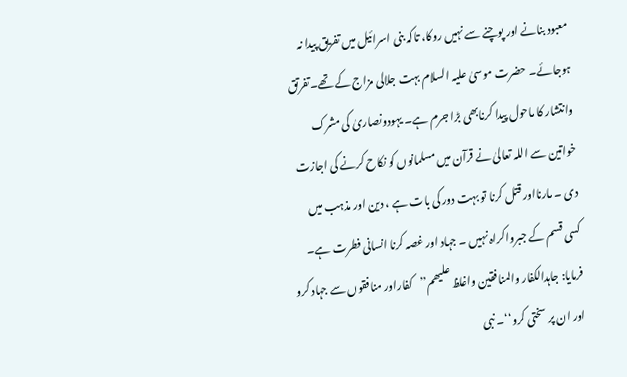معبود بنانے اور پوچنے سے نہیں روکا، تاکہ بنی اسرائیل میں تفریق پیدا نہ ہوجائے۔ حضرت موسیٰ علیہ السلام بہت جلالی مزاج کے تھے۔تفرتق وانتشار کا ماحول پیدا کرنابھی بڑا جرم ہے۔ یہودونصاریٰ کی مشرک خواتین سے اللہ تعالیٰ نے قرآن میں مسلمانوں کو نکاح کرنے کی اجازت دی ۔ مارنااور قتل کرنا تو بہت دور کی بات ہے ، دین اور مذہب میں کسی قسم کے جبرواکراہ نہیں ۔ جہاد اور غصہ کرنا انسانی فطرت ہے۔ فرمایا: جاہدالکفار والمنافقین واغلظ علیھم’’کفاراور منافقوں سے جہاد کرو اور ان پر سختی کرو‘‘۔ نبی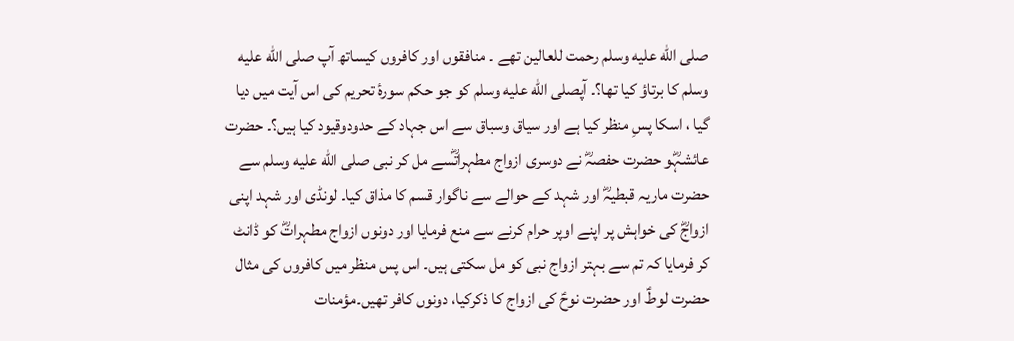صلى الله عليه وسلم رحمت للعالین تھے ۔ منافقوں اور کافروں کیساتھ آپ صلى الله عليه وسلم کا برتاؤ کیا تھا؟۔ آپصلى الله عليه وسلم کو جو حکم سورۂ تحریم کی اس آیت میں دیا گیا ، اسکا پسِ منظر کیا ہے اور سیاق وسباق سے اس جہاد کے حدودوقیود کیا ہیں؟۔ حضرت عائشہؓو حضرت حفصہؓ نے دوسری ازواج مطہراتؓسے مل کر نبی صلى الله عليه وسلم سے حضرت ماریہ قبطیہؓ اور شہد کے حوالے سے ناگوار قسم کا مذاق کیا۔ لونڈی اور شہد اپنی ازواجؓ کی خواہش پر اپنے اوپر حرام کرنے سے منع فرمایا اور دونوں ازواج مطہراتؓ کو ڈانٹ کر فرمایا کہ تم سے بہتر ازواج نبی کو مل سکتی ہیں۔ اس پس منظر میں کافروں کی مثال حضرت لوطؑ اور حضرت نوحؑ کی ازواج کا ذکرکیا، دونوں کافر تھیں۔مؤمنات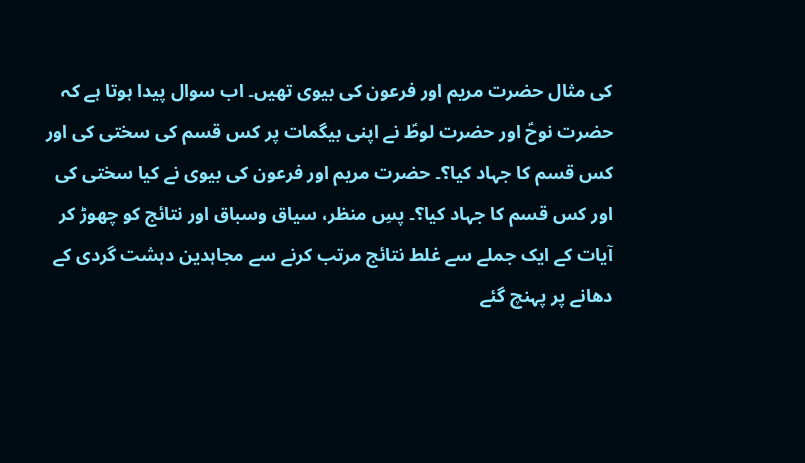کی مثال حضرت مریم اور فرعون کی بیوی تھیں۔ اب سوال پیدا ہوتا ہے کہ حضرت نوحؑ اور حضرت لوطؑ نے اپنی بیگمات پر کس قسم کی سختی کی اور کس قسم کا جہاد کیا؟۔ حضرت مریم اور فرعون کی بیوی نے کیا سختی کی اور کس قسم کا جہاد کیا؟۔ پسِ منظر، سیاق وسباق اور نتائج کو چھوڑ کر آیات کے ایک جملے سے غلط نتائج مرتب کرنے سے مجاہدین دہشت گردی کے دھانے پر پہنچ گئے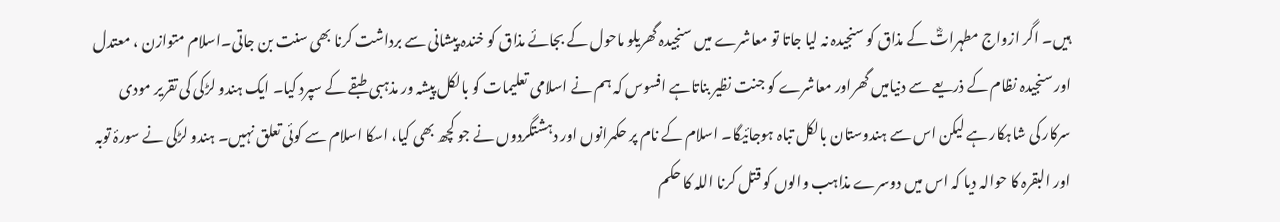ہیں۔ اگر ازواج مطہراتؓ کے مذاق کو سنجیدہ نہ لیا جاتا تو معاشرے میں سنجیدہ گھریلو ماحول کے بجائے مذاق کو خندہ پیشانی سے برداشت کرنا بھی سنت بن جاتی۔اسلام متوازن ، معتدل اور سنجیدہ نظام کے ذریعے سے دنیامیں گھراور معاشرے کو جنت نظیر بناتاہے افسوس کہ ہم نے اسلامی تعلیمات کو بالکل پیشہ ور مذہبی طبقے کے سپرد کیا۔ ایک ہندو لڑکی کی تقریر مودی سرکار کی شاہکار ہے لیکن اس سے ہندوستان بالکل تباہ ہوجائیگا۔ اسلام کے نام پر حکمرانوں اور دہشتگردوں نے جو کچھ بھی کیا، اسکا اسلام سے کوئی تعلق نہیں۔ ہندو لڑکی نے سورۂ توبہ اور البقرہ کا حوالہ دیا کہ اس میں دوسرے مذاہب والوں کو قتل کرنا اللہ کا حکم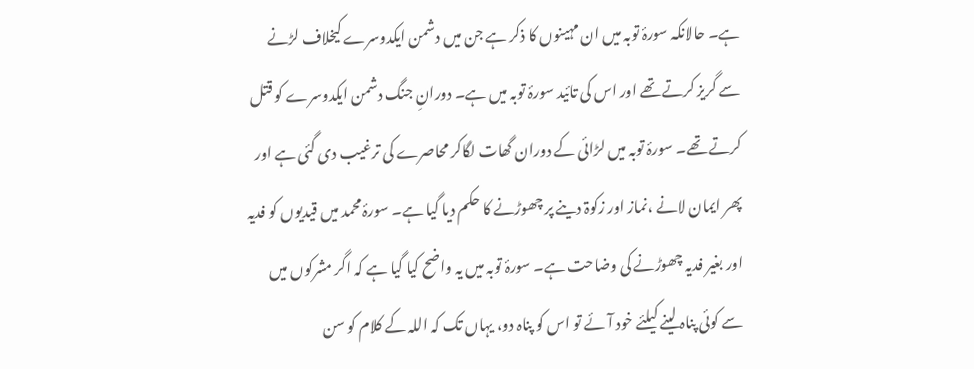ہے۔ حالانکہ سورۂ توبہ میں ان مہینوں کا ذکر ہے جن میں دشمن ایکدوسرے کیخلاف لڑنے سے گریز کرتے تھے اور اس کی تائید سورۂ توبہ میں ہے۔ دورانِ جنگ دشمن ایکدوسرے کو قتل کرتے تھے۔ سورۂ توبہ میں لڑائی کے دوران گھات لگاکر محاصرے کی ترغیب دی گئی ہے اور پھر ایمان لانے ،نماز اور زکوۃ دینے پر چھوڑنے کا حکم دیا گیا ہے۔ سورۂ محمد میں قیدیوں کو فدیہ اور بغیر فدیہ چھوڑنے کی وضاحت ہے۔ سورۂ توبہ میں یہ واضح کیا گیا ہے کہ اگر مشرکوں میں سے کوئی پناہ لینے کیلئے خود آئے تو اس کو پناہ دو، یہاں تک کہ اللہ کے کلام کو سن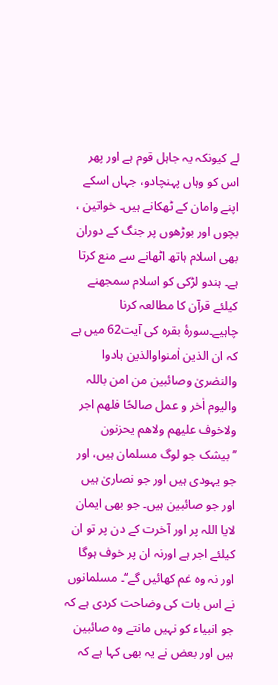لے کیونکہ یہ جاہل قوم ہے اور پھر اس کو وہاں پہنچادو، جہاں اسکے اپنے وامان کے ٹھکانے ہیں۔ خواتین ، بچوں اور بوڑھوں پر جنگ کے دوران بھی اسلام ہاتھ اٹھانے سے منع کرتا ہے۔ ہندو لڑکی کو اسلام سمجھنے کیلئے قرآن کا مطالعہ کرنا چاہیے۔سورۂ بقرہ کی آیت62 میں ہے کہ ان الذین اٰمنواوالذین ہادوا والنصٰریٰ وصائبین من امن باللہ والیوم اٰخر و عمل صالحًا فلھم اجر ولاخوف علیھم ولاھم یحزنون ’’بیشک جو لوگ مسلمان ہیں، اور جو یہودی ہیں اور جو نصاریٰ ہیں اور جو صائبین ہیں۔ جو بھی ایمان لایا اللہ پر اور آخرت کے دن پر تو ان کیلئے اجر ہے اورنہ ان پر خوف ہوگا اور نہ وہ غم کھائیں گے‘‘۔ مسلمانوں نے اس بات کی وضاحت کردی ہے کہ جو انبیاء کو نہیں مانتے وہ صائبین ہیں اور بعض نے یہ بھی کہا ہے کہ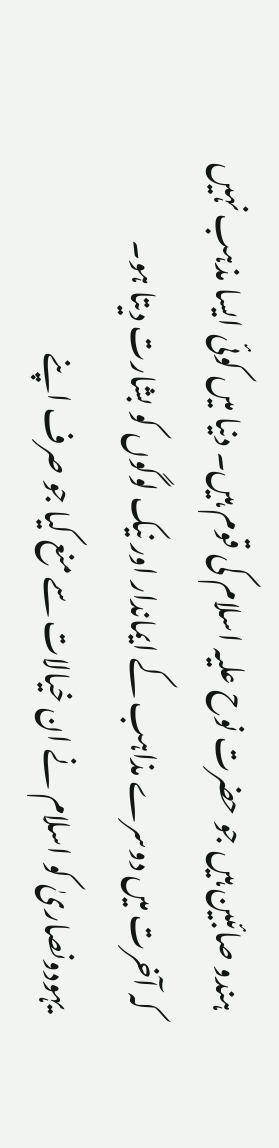ہندو صائبین ہیں جو حضرت نوح علیہ اسلام کی قوم ہیں۔ دنیا میں کوئی ایسا مذہب نہیں کہ آخرت میں دوسرے مذاہب کے ایماندار اور نیک لوگوں کو بشارت دیتا ہو۔ یہودونصاریٰ کو اسلام نے ان خیالات سے منع کیا جو صرف اپنے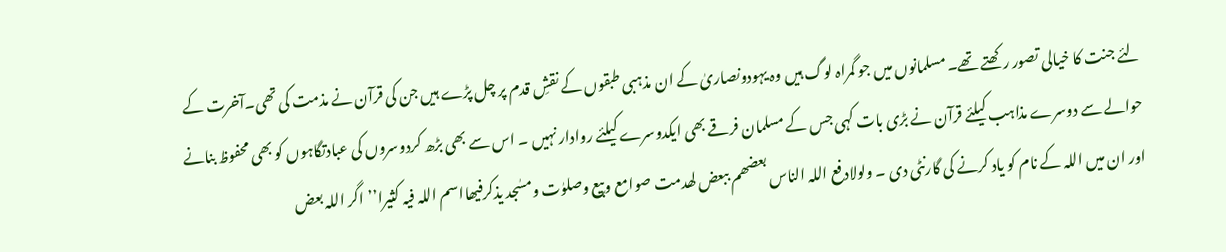لئے جنت کا خیالی تصور رکھتے تھے۔ مسلمانوں میں جو گمراہ لوگ ہیں وہ یہودونصاریٰ کے ان مذہبی طبقوں کے نقشِ قدم پر چل پڑے ہیں جن کی قرآن نے مذمت کی تھی۔آخرت کے حوالے سے دوسرے مذاہب کیلئے قرآن نے بڑی بات کہی جس کے مسلمان فرقے بھی ایکدوسرے کیلئے روادار نہیں ۔ اس سے بھی بڑھ کردوسروں کی عبادتگاہوں کو بھی محفوظ بنانے اور ان میں اللہ کے نام کو یاد کرنے کی گارنٹی دی ۔ ولولادفع اللہ الناس بعضھم ببعض لھدمت صوامع وبیع وصلوٰت ومسٰجد یذکرفیھااسم اللہ فیہ کثیرا’’اگر اللہ بعض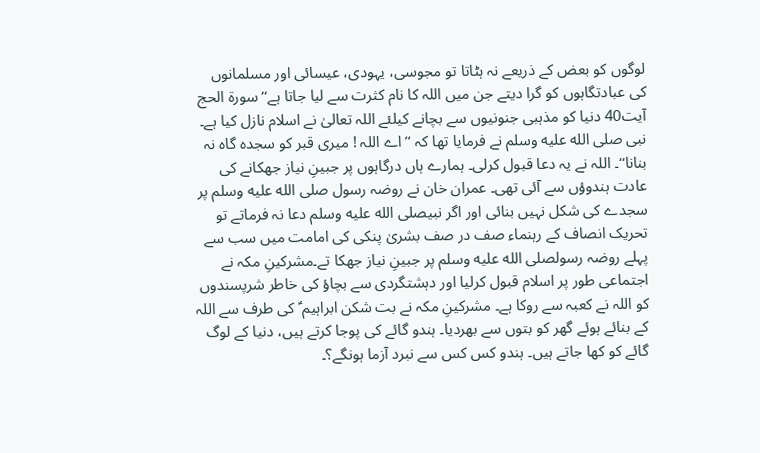لوگوں کو بعض کے ذریعے نہ ہٹاتا تو مجوسی، یہودی، عیسائی اور مسلمانوں کی عبادتگاہوں کو گرا دیتے جن میں اللہ کا نام کثرت سے لیا جاتا ہے‘‘ سورۃ الحج آیت40 دنیا کو مذہبی جنونیوں سے بچانے کیلئے اللہ تعالیٰ نے اسلام نازل کیا ہے۔ نبی صلى الله عليه وسلم نے فرمایا تھا کہ ’’اے اللہ ! میری قبر کو سجدہ گاہ نہ بنانا‘‘۔ اللہ نے یہ دعا قبول کرلی۔ ہمارے ہاں درگاہوں پر جبینِ نیاز جھکانے کی عادت ہندوؤں سے آئی تھی۔ عمران خان نے روضہ رسول صلى الله عليه وسلم پر سجدے کی شکل نہیں بنائی اور اگر نبیصلى الله عليه وسلم دعا نہ فرماتے تو تحریک انصاف کے رہنماء صف در صف بشریٰ پنکی کی امامت میں سب سے پہلے روضہ رسولصلى الله عليه وسلم پر جبینِ نیاز جھکا تے۔مشرکینِ مکہ نے اجتماعی طور پر اسلام قبول کرلیا اور دہشتگردی سے بچاؤ کی خاطر شرپسندوں کو اللہ نے کعبہ سے روکا ہے۔ مشرکینِ مکہ نے بت شکن ابراہیم ؑ کی طرف سے اللہ کے بنائے ہوئے گھر کو بتوں سے بھردیا۔ ہندو گائے کی پوجا کرتے ہیں، دنیا کے لوگ گائے کو کھا جاتے ہیں۔ ہندو کس کس سے نبرد آزما ہونگے؟۔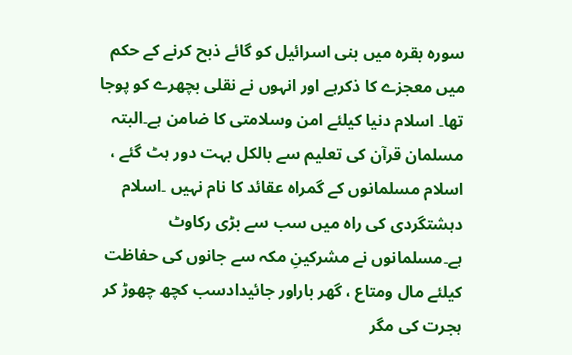سورہ بقرہ میں بنی اسرائیل کو گائے ذبح کرنے کے حکم میں معجزے کا ذکرہے اور انہوں نے نقلی بچھرے کو پوجا تھا۔ اسلام دنیا کیلئے امن وسلامتی کا ضامن ہے۔البتہ مسلمان قرآن کی تعلیم سے بالکل بہت دور ہٹ گئے ، اسلام مسلمانوں کے گمراہ عقائد کا نام نہیں ۔اسلام دہشتگردی کی راہ میں سب سے بڑی رکاوٹ ہے۔مسلمانوں نے مشرکینِ مکہ سے جانوں کی حفاظت کیلئے مال ومتاع ، گھر باراور جائیدادسب کچھ چھوڑ کر ہجرت کی مگر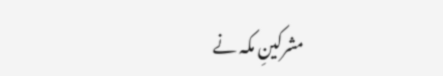مشرکینِ مکہ نے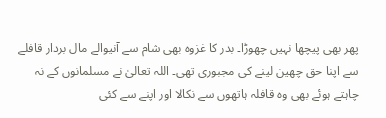پھر بھی پیچھا نہیں چھوڑا۔ بدر کا غزوہ بھی شام سے آنیوالے مال بردار قافلے سے اپنا حق چھین لینے کی مجبوری تھی۔ اللہ تعالیٰ نے مسلمانوں کے نہ چاہتے ہوئے بھی وہ قافلہ ہاتھوں سے نکالا اور اپنے سے کئی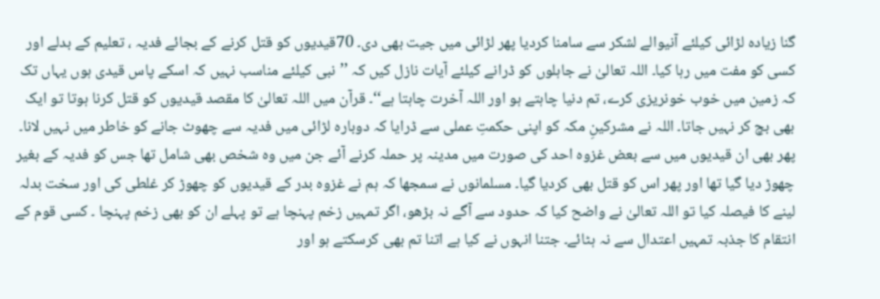گنا زیادہ لڑائی کیلئے آنیوالے لشکر سے سامنا کردیا پھر لڑائی میں جیت بھی دی۔ 70قیدیوں کو قتل کرنے کے بجائے فدیہ ، تعلیم کے بدلے اور کسی کو مفت میں رہا کیا۔ اللہ تعالیٰ نے جاہلوں کو ڈرانے کیلئے آیات نازل کیں کہ ’’نبی کیلئے مناسب نہیں کہ اسکے پاس قیدی ہوں یہاں تک کہ زمین میں خوب خونریزی کرے، تم دنیا چاہتے ہو اور اللہ آخرت چاہتا ہے‘‘۔ قرآن میں اللہ تعالیٰ کا مقصد قیدیوں کو قتل کرنا ہوتا تو ایک بھی بچ کر نہیں جاتا۔ اللہ نے مشرکینِ مکہ کو اپنی حکمتِ عملی سے ڈرایا کہ دوبارہ لڑائی میں فدیہ سے چھوٹ جانے کو خاطر میں نہیں لانا۔ پھر بھی ان قیدیوں میں سے بعض غزوہ احد کی صورت میں مدینہ پر حملہ کرنے آئے جن میں وہ شخص بھی شامل تھا جس کو فدیہ کے بغیر چھوڑ دیا گیا تھا اور پھر اس کو قتل بھی کردیا گیا۔ مسلمانوں نے سمجھا کہ ہم نے غزوہ بدر کے قیدیوں کو چھوڑ کر غلطی کی اور سخت بدلہ لینے کا فیصلہ کیا تو اللہ تعالیٰ نے واضح کیا کہ حدود سے آگے نہ بڑھو، اگر تمہیں زخم پہنچا ہے تو پہلے ان کو بھی زخم پہنچا ۔ کسی قوم کے انتقام کا جذبہ تمہیں اعتدال سے نہ ہٹائے۔ جتنا انہوں نے کیا ہے اتنا تم بھی کرسکتے ہو اور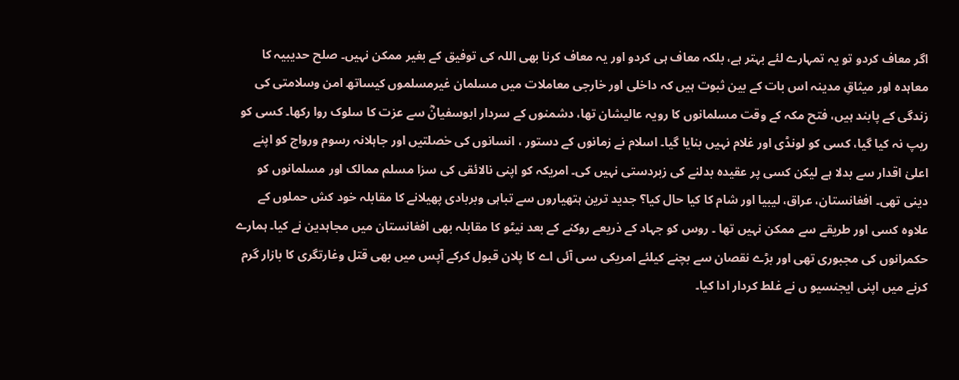اگر معاف کردو تو یہ تمہارے لئے بہتر ہے، بلکہ معاف ہی کردو اور یہ معاف کرنا بھی اللہ کی توفیق کے بغیر ممکن نہیں۔ صلح حدیبیہ کا معاہدہ اور میثاقِ مدینہ اس بات کے بین ثبوت ہیں کہ داخلی اور خارجی معاملات میں مسلمان غیرمسلموں کیساتھ امن وسلامتی کی زندگی کے پابند ہیں، فتح مکہ کے وقت مسلمانوں کا رویہ عالیشان تھا، دشمنوں کے سردار ابوسفیانؓ سے عزت کا سلوک روا رکھا۔ کسی کو ریپ نہ کیا گیا، کسی کو لونڈی اور غلام نہیں بنایا گیا۔ اسلام نے زمانوں کے دستور ، انسانوں کی خصلتیں اور جاہلانہ رسوم ورواج کو اپنے اعلیٰ اقدار سے بدلا ہے لیکن کسی پر عقیدہ بدلنے کی زبردستی نہیں کی۔ امریکہ کو اپنی نالائقی کی سزا مسلم ممالک اور مسلمانوں کو دینی تھی۔ افغانستان، عراق، لیبیا اور شام کا کیا حال کیا؟ جدید ترین ہتھیاروں سے تباہی وبربادی پھیلانے کا مقابلہ خود کش حملوں کے علاوہ کسی اور طریقے سے ممکن نہیں تھا ۔ روس کو جہاد کے ذریعے روکنے کے بعد نیٹو کا مقابلہ بھی افغانستان میں مجاہدین نے کیا۔ ہمارے حکمرانوں کی مجبوری تھی اور بڑے نقصان سے بچنے کیلئے امریکی سی آئی اے کا پلان قبول کرکے آپس میں بھی قتل وغارتگری کا بازار گرم کرنے میں اپنی ایجنسیو ں نے غلط کردار ادا کیا۔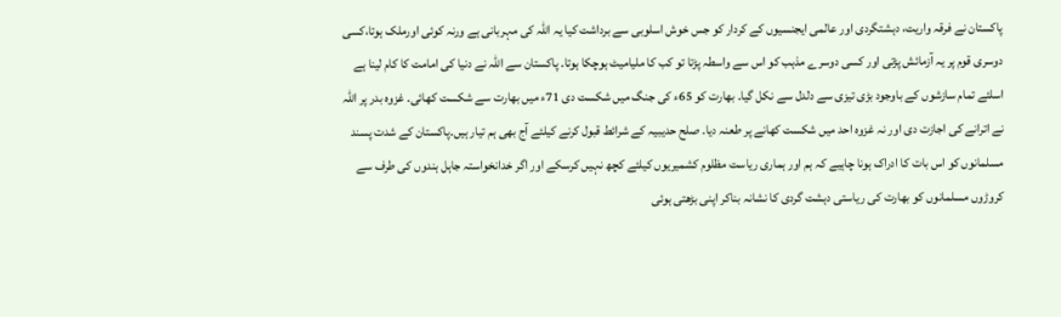پاکستان نے فرقہ واریت، دہشتگردی اور عالمی ایجنسیوں کے کردار کو جس خوش اسلوبی سے برداشت کیا یہ اللہ کی مہربانی ہے ورنہ کوئی اورملک ہوتا،کسی دوسری قوم پر یہ آزمائش پڑتی اور کسی دوسرے مذہب کو اس سے واسطہ پڑتا تو کب کا ملیامیٹ ہوچکا ہوتا۔ پاکستان سے اللہ نے دنیا کی امامت کا کام لینا ہے اسلئے تمام سازشوں کے باوجود بڑی تیزی سے دلدل سے نکل گیا۔ بھارت کو 65ء کی جنگ میں شکست دی 71ء میں بھارت سے شکست کھائی۔ غزوہ بدر پر اللہ نے اترانے کی اجازت دی اور نہ غزوہ احد میں شکست کھانے پر طعنہ دیا۔ صلح حدیبیہ کے شرائط قبول کرنے کیلئے آج بھی ہم تیار ہیں۔پاکستان کے شدت پسند مسلمانوں کو اس بات کا ادراک ہونا چاہیے کہ ہم اور ہماری ریاست مظلوم کشمیریوں کیلئے کچھ نہیں کرسکے اور اگر خدانخواستہ جاہل ہندوں کی طرف سے کروڑوں مسلمانوں کو بھارت کی ریاستی دہشت گردی کا نشانہ بناکر اپنی بڑھتی ہوئی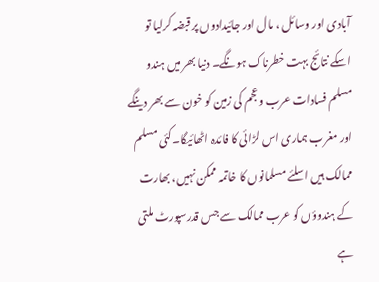آبادی اور وسائل ، مال اور جائیدادوں پر قبضہ کرلیا تو اسکے نتائج بہت خطرناک ہونگے۔ دنیا بھر میں ہندو مسلم فسادات عرب وعجم کی زمین کو خون سے بھر دینگے اور مغرب ہماری اس لڑائی کا فائدہ اٹھائیگا۔کئی مسلم ممالک ہیں اسلئے مسلمانوں کا خاتمہ ممکن نہیں، بھارت کے ہندوؤں کو عرب ممالک سے جس قدرسپورٹ ملتی ہے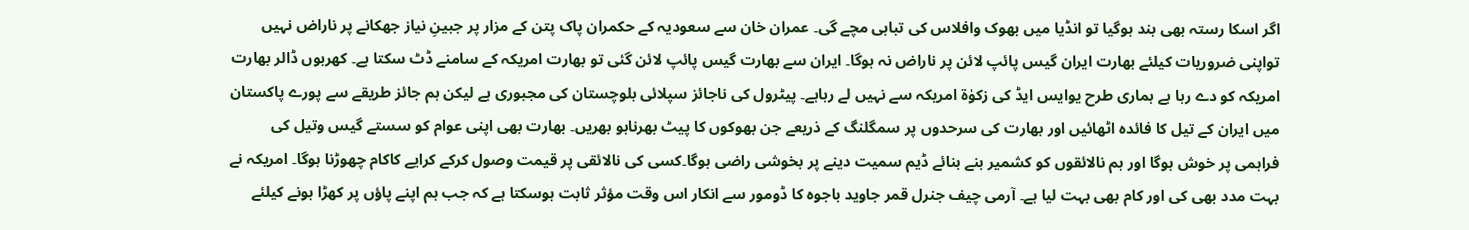اگر اسکا رستہ بھی بند ہوگیا تو انڈیا میں بھوک وافلاس کی تباہی مچے گی۔ عمران خان سے سعودیہ کے حکمران پاک پتن کے مزار پر جبینِ نیاز جھکانے پر ناراض نہیں تواپنی ضروریات کیلئے بھارت ایران گیس پائپ لائن پر ناراض نہ ہوگا۔ ایران سے بھارت گیس پائپ لائن گئی تو بھارت امریکہ کے سامنے ڈٹ سکتا ہے۔ کھربوں ڈالر بھارت امریکہ کو دے رہا ہے ہماری طرح یوایس ایڈ کی زکوٰۃ امریکہ سے نہیں لے رہاہے۔ پیٹرول کی ناجائز سپلائی بلوچستان کی مجبوری ہے لیکن ہم جائز طریقے سے پورے پاکستان میں ایران کے تیل کا فائدہ اٹھائیں اور بھارت کی سرحدوں پر سمگلنگ کے ذریعے جن بھوکوں کا پیٹ بھرناہو بھریں۔ بھارت بھی اپنی عوام کو سستے گیس وتیل کی فراہمی پر خوش ہوگا اور ہم نالائقوں کو کشمیر بنے بنائے ڈیم سمیت دینے پر بخوشی راضی ہوگا۔کسی کی نالائقی پر قیمت وصول کرکے کرایے کاکام چھوڑنا ہوگا۔ امریکہ نے بہت مدد بھی کی اور کام بھی بہت لیا ہے۔ آرمی چیف جنرل قمر جاوید باجوہ کا ڈومور سے انکار اس وقت مؤثر ثابت ہوسکتا ہے کہ جب ہم اپنے پاؤں پر کھڑا ہونے کیلئے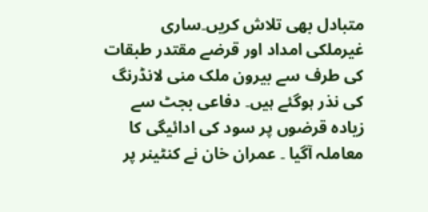متبادل بھی تلاش کریں۔ساری غیرملکی امداد اور قرضے مقتدر طبقات کی طرف سے بیرون ملک منی لانڈرنگ کی نذر ہوگئے ہیں۔ دفاعی بجٹ سے زیادہ قرضوں پر سود کی ادائیگی کا معاملہ آگیا ۔ عمران خان نے کنٹینر پر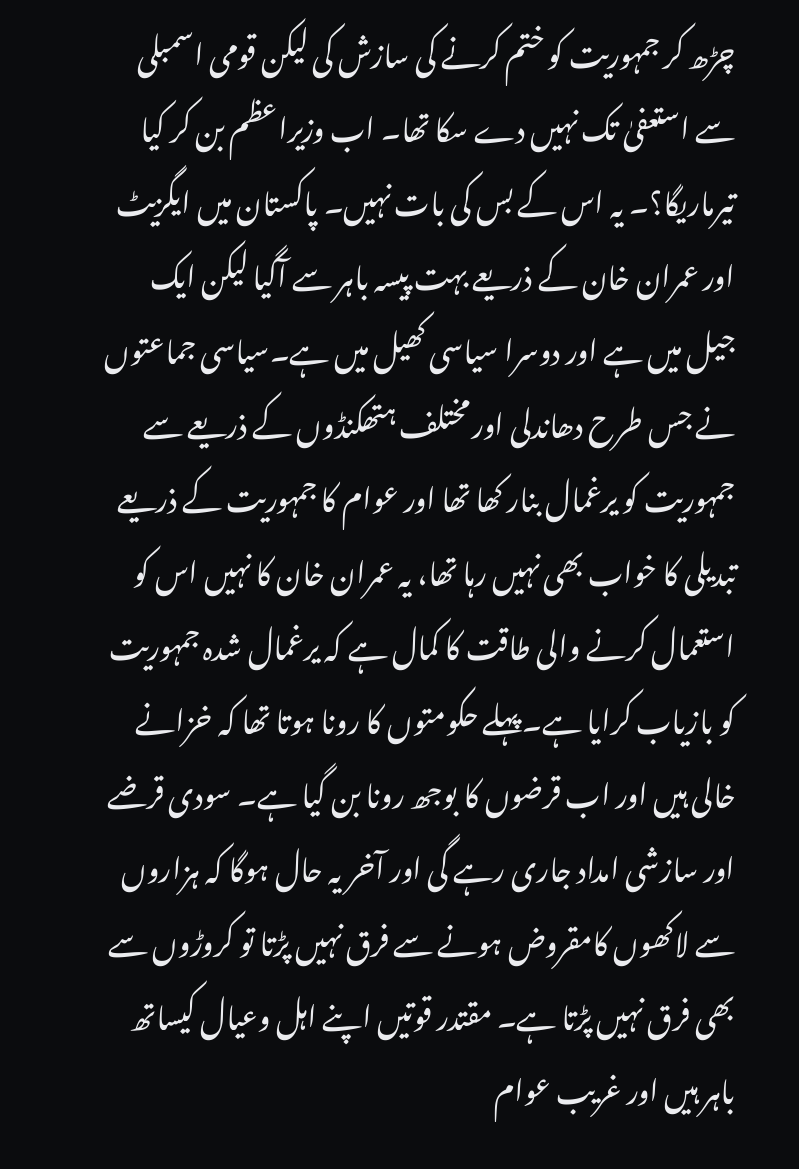چڑھ کر جمہوریت کو ختم کرنے کی سازش کی لیکن قومی اسمبلی سے استعفیٰ تک نہیں دے سکا تھا۔ اب وزیراعظم بن کر کیا تیرماریگا؟۔ یہ اس کے بس کی بات نہیں۔ پاکستان میں ایگزیٹ اور عمران خان کے ذریعے بہت پیسہ باہر سے آگیا لیکن ایک جیل میں ہے اور دوسرا سیاسی کھیل میں ہے۔سیاسی جماعتوں نے جس طرح دھاندلی اور مختلف ہتھکنڈوں کے ذریعے سے جمہوریت کو یرغمال بنار کھا تھا اور عوام کا جمہوریت کے ذریعے تبدیلی کا خواب بھی نہیں رہا تھا، یہ عمران خان کا نہیں اس کو استعمال کرنے والی طاقت کا کمال ہے کہ یرغمال شدہ جمہوریت کو بازیاب کرایا ہے۔پہلے حکومتوں کا رونا ہوتا تھا کہ خزانے خالی ہیں اور اب قرضوں کا بوجھ رونا بن گیا ہے۔ سودی قرضے اور سازشی امداد جاری رہے گی اور آخر یہ حال ہوگا کہ ہزاروں سے لاکھوں کامقروض ہونے سے فرق نہیں پڑتا تو کروڑوں سے بھی فرق نہیں پڑتا ہے۔ مقتدر قوتیں اپنے اہل وعیال کیساتھ باہر ہیں اور غریب عوام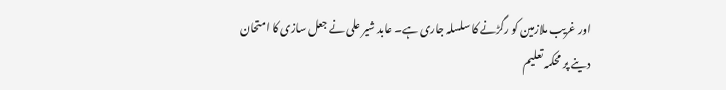اور غریب ملازمین کو رگڑنے کا سلسلہ جاری ہے۔ عابد شیر علی نے جعل سازی کا امتحان دینے پر محکمہ تعلیم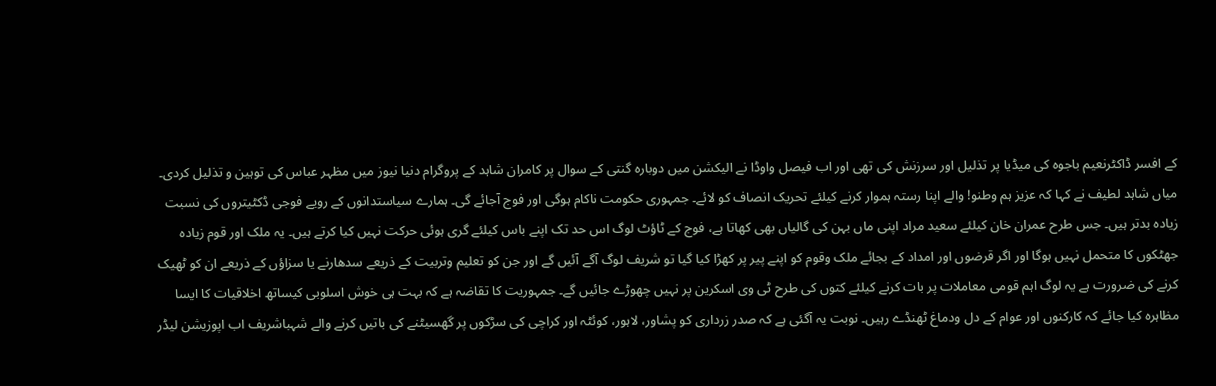کے افسر ڈاکٹرنعیم باجوہ کی میڈیا پر تذلیل اور سرزنش کی تھی اور اب فیصل واوڈا نے الیکشن میں دوبارہ گنتی کے سوال پر کامران شاہد کے پروگرام دنیا نیوز میں مظہر عباس کی توہین و تذلیل کردی۔ میاں شاہد لطیف نے کہا کہ عزیز ہم وطنو! والے اپنا رستہ ہموار کرنے کیلئے تحریک انصاف کو لائے۔ جمہوری حکومت ناکام ہوگی اور فوج آجائے گی۔ ہمارے سیاستدانوں کے رویے فوجی ڈکٹیتروں کی نسبت زیادہ بدتر ہیں۔ جس طرح عمران خان کیلئے سعید مراد اپنی ماں بہن کی گالیاں بھی کھاتا ہے، فوج کے ٹاؤٹ لوگ اس حد تک اپنے باس کیلئے گری ہوئی حرکت نہیں کیا کرتے ہیں۔ یہ ملک اور قوم زیادہ جھٹکوں کا متحمل نہیں ہوگا اور اگر قرضوں اور امداد کے بجائے ملک وقوم کو اپنے پیر پر کھڑا کیا گیا تو شریف لوگ آگے آئیں گے اور جن کو تعلیم وتربیت کے ذریعے سدھارنے یا سزاؤں کے ذریعے ان کو ٹھیک کرنے کی ضرورت ہے یہ لوگ اہم قومی معاملات پر بات کرنے کیلئے کتوں کی طرح ٹی وی اسکرین پر نہیں چھوڑے جائیں گے۔ جمہوریت کا تقاضہ ہے کہ بہت ہی خوش اسلوبی کیساتھ اخلاقیات کا ایسا مظاہرہ کیا جائے کہ کارکنوں اور عوام کے دل ودماغ ٹھنڈے رہیں۔ نوبت یہ آگئی ہے کہ صدر زرداری کو پشاور، لاہور، کوئٹہ اور کراچی کی سڑکوں پر گھسیٹنے کی باتیں کرنے والے شہباشریف اب اپوزیشن لیڈر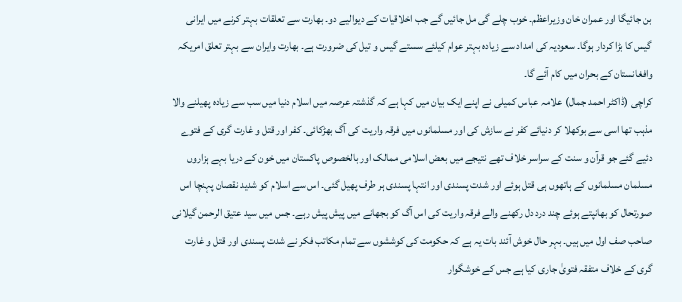بن جائیگا اور عمران خان وزیراعظم۔ خوب چلے گی مل جائیں گے جب اخلاقیات کے دیوالیے دو۔ بھارت سے تعلقات بہتر کرنے میں ایرانی گیس کا بڑا کردار ہوگا۔ سعودیہ کی امداد سے زیادہ بہتر عوام کیلئے سستے گیس و تیل کی ضرورت ہے۔ بھارت وایران سے بہتر تعلق امریکہ وافغانستان کے بحران میں کام آئے گا۔
کراچی (ڈاکٹر احمد جمال) علامہ عباس کمیلی نے اپنے ایک بیان میں کہا ہے کہ گذشتہ عرصہ میں اسلام دنیا میں سب سے زیادہ پھیلنے والا مذہب تھا اسی سے بوکھلا کر دنیائے کفر نے سازش کی اور مسلمانوں میں فرقہ واریت کی آگ بھڑکائی۔ کفر اور قتل و غارت گری کے فتوے دئیے گئے جو قرآن و سنت کے سراسر خلاف تھے نتیجے میں بعض اسلامی ممالک اور بالخصوص پاکستان میں خون کے دریا بہے ہزاروں مسلمان مسلمانوں کے ہاتھوں ہی قتل ہوئے اور شدت پسندی اور انتہا پسندی ہر طرف پھیل گئی۔ اس سے اسلام کو شدید نقصان پہنچا اس صورتحال کو بھانپتے ہوئے چند درد دل رکھنے والے فرقہ واریت کی اس آگ کو بجھانے میں پیش پیش رہے۔ جس میں سید عتیق الرحمن گیلانی صاحب صف اول میں ہیں۔ بہر حال خوش آئند بات یہ ہے کہ حکومت کی کوششوں سے تمام مکاتب فکر نے شدت پسندی اور قتل و غارت گری کے خلاف متفقہ فتویٰ جاری کیا ہے جس کے خوشگوار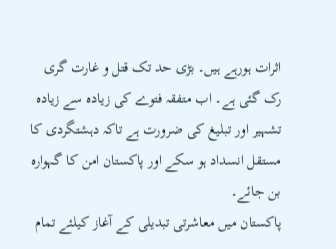اثرات ہورہے ہیں۔ بڑی حد تک قتل و غارت گری رک گئی ہے۔ اب متفقہ فتوے کی زیادہ سے زیادہ تشہیر اور تبلیغ کی ضرورت ہے تاکہ دہشتگردی کا مستقل انسداد ہو سکے اور پاکستان امن کا گہوارہ بن جائے۔
پاکستان میں معاشرتی تبدیلی کے آغاز کیلئے تمام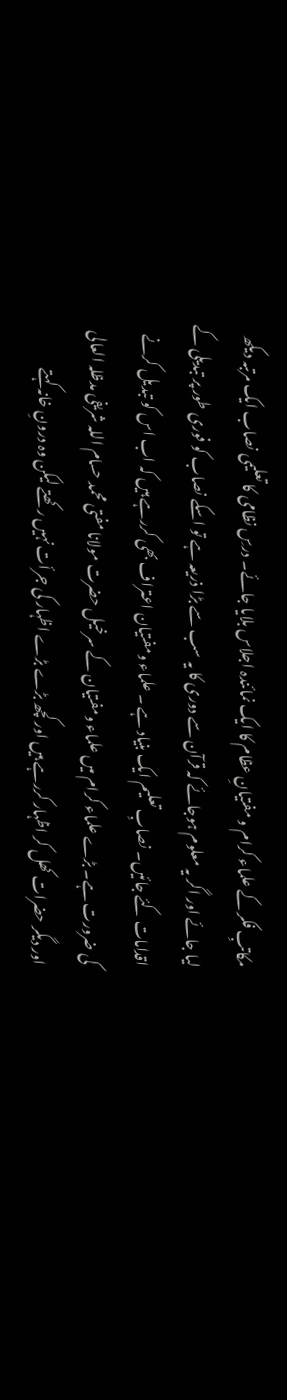مکاتبِ فکر کے علماء کرام و مفتیانِ عظام کا ایک نمائندہ اجلاس بلایا جائے۔ درسِ نظامی کا تعلیمی نصاب ایک مرتبہ دیکھ لیا جائے اور اگر یہ معلوم ہوجائے کہ قرآن سے دوری کا یہ سب سے بڑا ذریعہ ہے تو اسکے نصاب کو فوری طور پر تبدیلی کے اقدامات کئے جائیں۔ نصابِ تعلیم ایک بنیاد ہے ۔ علماء ومفتیان اعتراف بھی کررہے ہیں کہ اب اس کو تبدیل کرنے کی ضرورت ہے۔ بڑے علماء کرام میں علماء ومفتیان کے سرخیل حضرت مولانا مفتی محمد حسام اللہ شریفی مدظلہ العالی اور دیگر حضرات کھل کر اظہار کررہے ہیں اور کچھ بڑے بڑے اظہار کی جرأت نہیں رکھتے لیکن وہ درونِ خانہ کہتے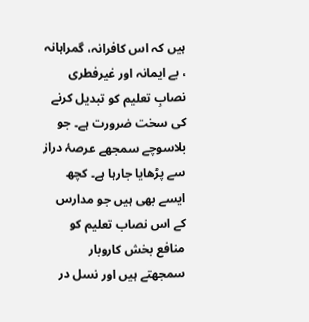ہیں کہ اس کافرانہ، گمراہانہ ، بے ایمانہ اور غیرفطری نصابِ تعلیم کو تبدیل کرنے کی سخت ضرورت ہے۔ جو بلاسوچے سمجھے عرصۂ دراز سے پڑھایا جارہا ہے۔ کچھ ایسے بھی ہیں جو مدارس کے اس نصاب تعلیم کو منافع بخش کاروبار سمجھتے ہیں اور نسل در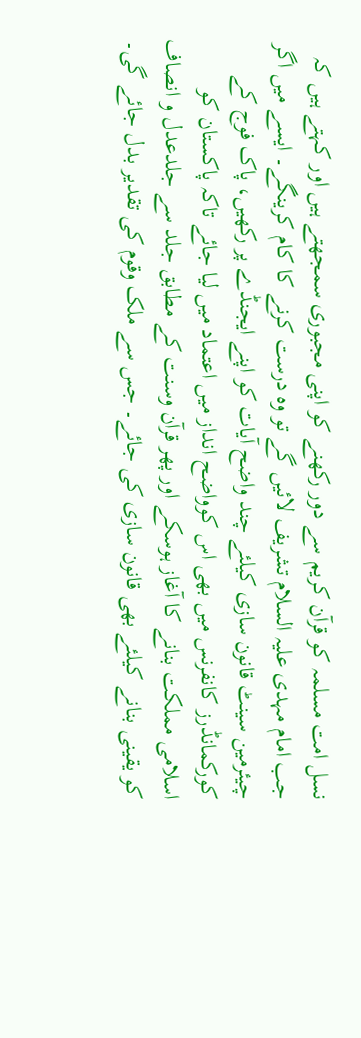نسل امت مسلمہ کو قرآن کریم سے دور رکھنے کو اپنی مجبوری سمجھتے ہیں اور کہتے ہیں کہ جب امام مہدی علیہ السلام تشریف لائیں گے تو وہ درست کرنے کا کام کرینگے۔ ایسے میں اگر چیئرمین سینٹ قانون سازی کیلئے چند واضح آیات کو اپنے ایجنڈے پر رکھیں، پاک فوج کے کورکمانڈرز کانفرنس میں بھی اس کوواضح انداز میں اعتماد میں لیا جائے تاکہ پاکستان کو اسلامی مملکت بنانے کا آغاز ہوسکے اور پھر قرآن وسنت کے مطابق جلد سے جلدعدل و انصاف کو یقینی بنانے کیلئے بھی قانون سازی کی جائے۔ جس سے ملک وقوم کی تقدیر بدل جائے گی۔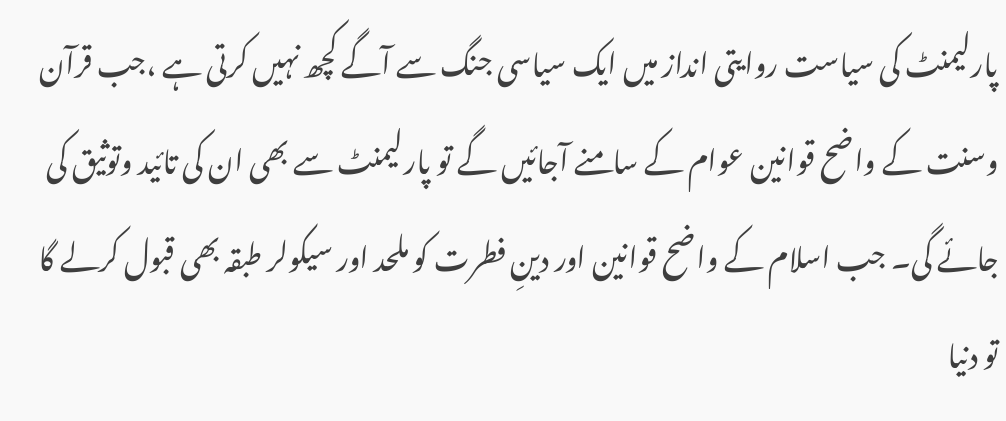پارلیمنٹ کی سیاست روایتی انداز میں ایک سیاسی جنگ سے آگے کچھ نہیں کرتی ہے ،جب قرآن وسنت کے واضح قوانین عوام کے سامنے آجائیں گے تو پارلیمنٹ سے بھی ان کی تائید وتوثیق کی جائے گی۔ جب اسلام کے واضح قوانین اور دینِ فطرت کو ملحد اور سیکولر طبقہ بھی قبول کرلے گا تو دنیا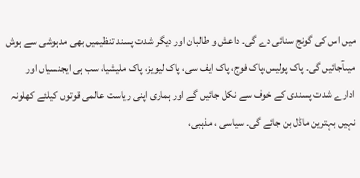میں اس کی گونج سنائی دے گی۔ داعش و طالبان اور دیگر شدت پسند تنظیمیں بھی مدہوشی سے ہوش میںآجائیں گی۔ پاک پولیس،پاک فوج، پاک ایف سی، پاک لیویز، پاک ملیشیا، سب ہی ایجنسیاں اور ادارے شدت پسندی کے خوف سے نکل جائیں گے اور ہماری اپنی ریاست عالمی قوتوں کیلئے کھلونہ نہیں بہترین ماڈل بن جائے گی۔ سیاسی ، مذہبی،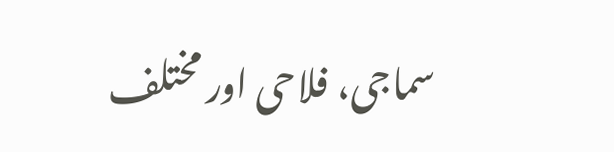سماجی، فلاحی اور مختلف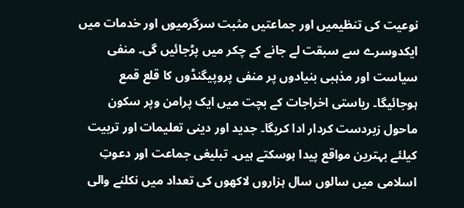نوعیت کی تنظیمیں اور جماعتیں مثبت سرگرمیوں اور خدمات میں ایکدوسرے سے سبقت لے جانے کے چکر میں پڑجائیں گی۔ منفی سیاست اور مذہبی بنیادوں پر منفی پروپیگنڈوں کا قلع قمع ہوجائیگا۔ ریاستی اخراجات کے بچت میں ایک پرامن وپر سکون ماحول زبردست کردار ادا کریگا۔ جدید اور دینی تعلیمات اور تربیت کیلئے بہترین مواقع پیدا ہوسکتے ہیں۔ تبلیغی جماعت اور دعوتِ اسلامی میں سالوں سال ہزاروں لاکھوں کی تعداد میں نکلنے والی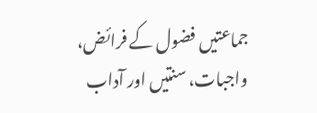جماعتیں فضول کے فرائض، واجبات، سنتیں اور آداب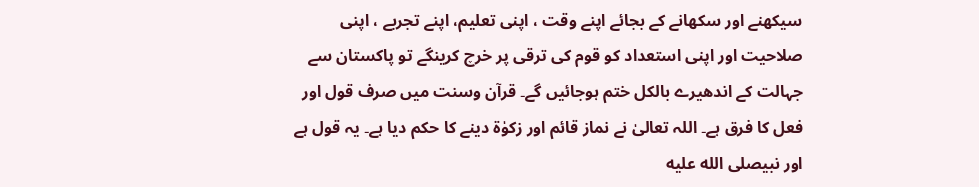سیکھنے اور سکھانے کے بجائے اپنے وقت ، اپنی تعلیم، اپنے تجربے ، اپنی صلاحیت اور اپنی استعداد کو قوم کی ترقی پر خرچ کرینگے تو پاکستان سے جہالت کے اندھیرے بالکل ختم ہوجائیں گے۔ قرآن وسنت میں صرف قول اور فعل کا فرق ہے۔ اللہ تعالیٰ نے نماز قائم اور زکوٰۃ دینے کا حکم دیا ہے۔ یہ قول ہے اور نبیصلى الله عليه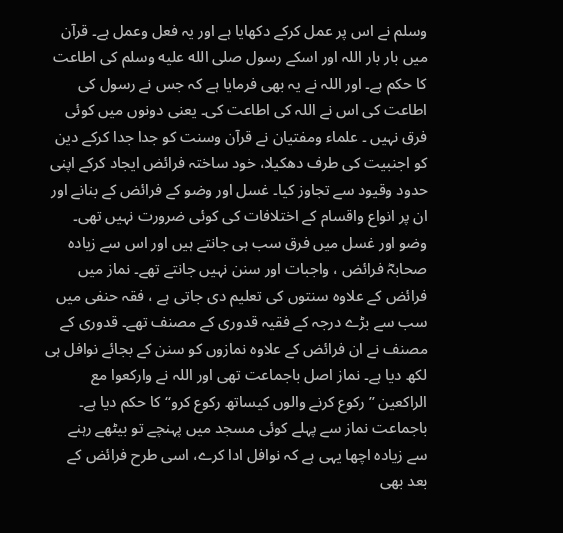وسلم نے اس پر عمل کرکے دکھایا ہے اور یہ فعل وعمل ہے۔ قرآن میں بار بار اللہ اور اسکے رسول صلى الله عليه وسلم کی اطاعت کا حکم ہے۔ اور اللہ نے یہ بھی فرمایا ہے کہ جس نے رسول کی اطاعت کی اس نے اللہ کی اطاعت کی۔ یعنی دونوں میں کوئی فرق نہیں ۔ علماء ومفتیان نے قرآن وسنت کو جدا جدا کرکے دین کو اجنبیت کی طرف دھکیلا، خود ساختہ فرائض ایجاد کرکے اپنی حدود وقیود سے تجاوز کیا۔ غسل اور وضو کے فرائض کے بنانے اور ان پر انواع واقسام کے اختلافات کی کوئی ضرورت نہیں تھی۔ وضو اور غسل میں فرق سب ہی جانتے ہیں اور اس سے زیادہ صحابہؓ فرائض ، واجبات اور سنن نہیں جانتے تھے۔ نماز میں فرائض کے علاوہ سنتوں کی تعلیم دی جاتی ہے ، فقہ حنفی میں سب سے بڑے درجہ کے فقیہ قدوری کے مصنف تھے۔ قدوری کے مصنف نے ان فرائض کے علاوہ نمازوں کو سنن کے بجائے نوافل ہی لکھ دیا ہے۔ نماز اصل باجماعت تھی اور اللہ نے وارکعوا مع الراکعین ’’ رکوع کرنے والوں کیساتھ رکوع کرو‘‘ کا حکم دیا ہے۔ باجماعت نماز سے پہلے کوئی مسجد میں پہنچے تو بیٹھے رہنے سے زیادہ اچھا یہی ہے کہ نوافل ادا کرے، اسی طرح فرائض کے بعد بھی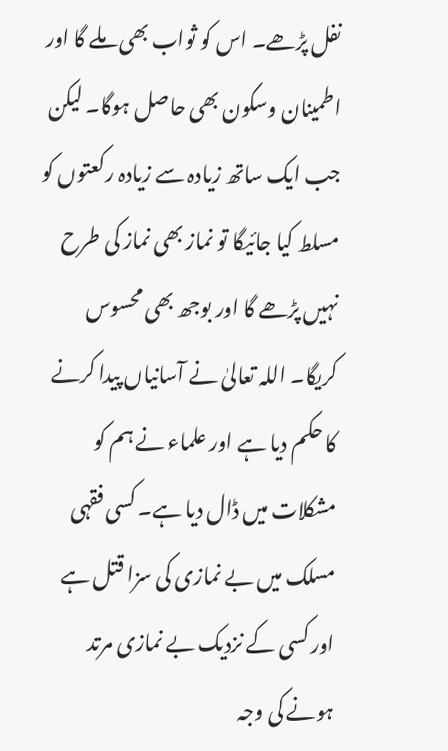نفل پڑھے۔ اس کو ثواب بھی ملے گا اور اطمینان وسکون بھی حاصل ہوگا۔ لیکن جب ایک ساتھ زیادہ سے زیادہ رکعتوں کو مسلط کیا جائیگا تو نماز بھی نماز کی طرح نہیں پڑھے گا اور بوجھ بھی محسوس کریگا۔ اللہ تعالیٰ نے آسانیاں پیدا کرنے کا حکم دیا ہے اور علماء نے ہم کو مشکلات میں ڈال دیا ہے۔ کسی فقہی مسلک میں بے نمازی کی سزا قتل ہے اور کسی کے نزدیک بے نمازی مرتد ہونے کی وجہ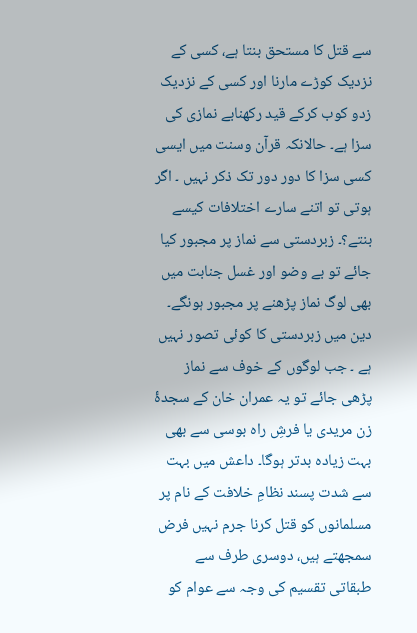سے قتل کا مستحق بنتا ہے، کسی کے نزدیک کوڑے مارنا اور کسی کے نزدیک زدو کوب کرکے قید رکھنابے نمازی کی سزا ہے۔ حالانکہ قرآن وسنت میں ایسی کسی سزا کا دور دور تک ذکر نہیں ۔ اگر ہوتی تو اتنے سارے اختلافات کیسے بنتے؟۔ زبردستی سے نماز پر مجبور کیا جائے تو بے وضو اور غسل جنابت میں بھی لوگ نماز پڑھنے پر مجبور ہونگے۔ دین میں زبردستی کا کوئی تصور نہیں ہے ۔ جب لوگوں کے خوف سے نماز پڑھی جائے تو یہ عمران خان کے سجدۂ زن مریدی یا فرشِ راہ بوسی سے بھی بہت زیادہ بدتر ہوگا۔ داعش میں بہت سے شدت پسند نظامِ خلافت کے نام پر مسلمانوں کو قتل کرنا جرم نہیں فرض سمجھتے ہیں، دوسری طرف سے طبقاتی تقسیم کی وجہ سے عوام کو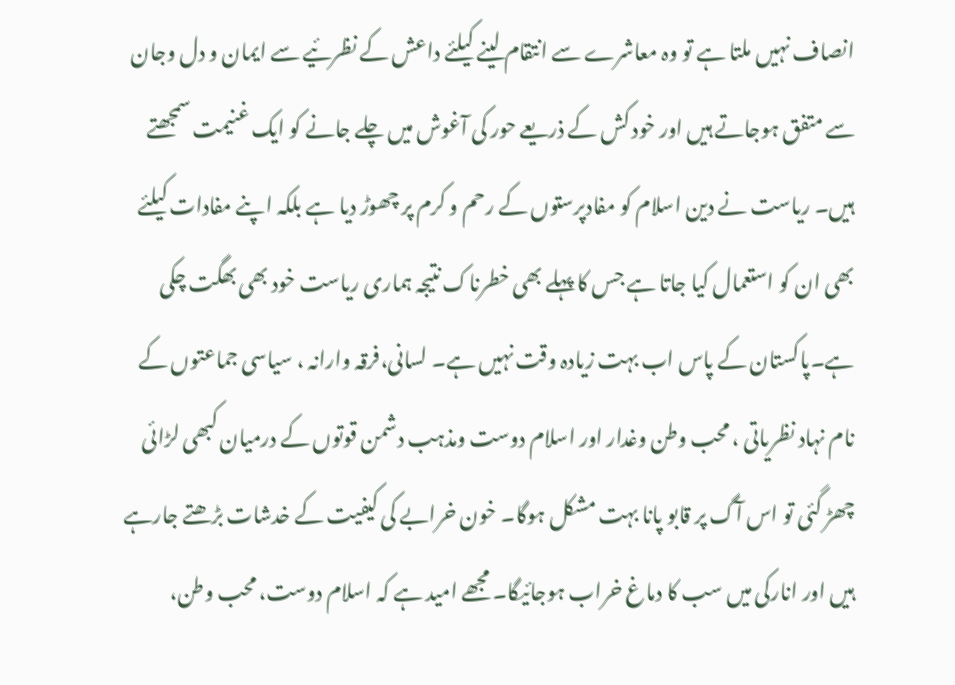انصاف نہیں ملتا ہے تو وہ معاشرے سے انتقام لینے کیلئے داعش کے نظرئیے سے ایمان و دل وجان سے متفق ہوجاتے ہیں اور خود کش کے ذریعے حور کی آغوش میں چلے جانے کو ایک غنیمت سمجھتے ہیں۔ ریاست نے دین اسلام کو مفادپرستوں کے رحم و کرم پر چھوڑ دیا ہے بلکہ اپنے مفادات کیلئے بھی ان کو استعمال کیا جاتا ہے جس کا پہلے بھی خطرناک نتیجہ ہماری ریاست خود بھی بھگت چکی ہے۔پاکستان کے پاس اب بہت زیادہ وقت نہیں ہے۔ لسانی،فرقہ وارانہ ، سیاسی جماعتوں کے نام نہاد نظریاتی ، محب وطن وغدار اور اسلام دوست ومذہب دشمن قوتوں کے درمیان کبھی لڑائی چھڑ گئی تو اس آگ پر قابو پانا بہت مشکل ہوگا۔ خون خرابے کی کیفیت کے خدشات بڑھتے جارہے ہیں اور انارکی میں سب کا دماغ خراب ہوجائیگا۔ مجھے امید ہے کہ اسلام دوست، محب وطن،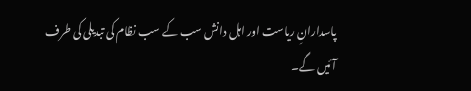پاسدارانِ ریاست اور اہل دانش سب کے سب نظام کی تبدیلی کی طرف آئیں گے۔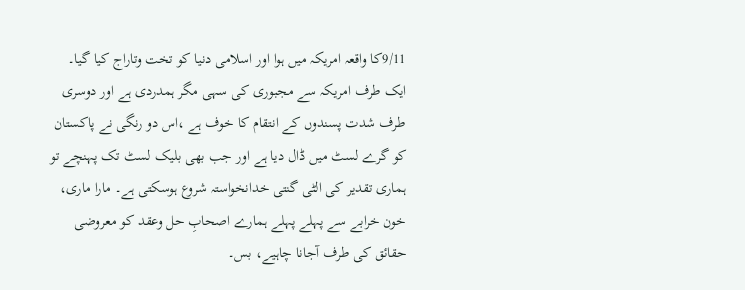9/11کا واقعہ امریکہ میں ہوا اور اسلامی دنیا کو تخت وتاراج کیا گیا۔ ایک طرف امریکہ سے مجبوری کی سہی مگر ہمدردی ہے اور دوسری طرف شدت پسندوں کے انتقام کا خوف ہے ،اس دو رنگی نے پاکستان کو گرے لسٹ میں ڈال دیا ہے اور جب بھی بلیک لسٹ تک پہنچے تو ہماری تقدیر کی الٹی گنتی خدانخواستہ شروع ہوسکتی ہے۔ مارا ماری، خون خرابے سے پہلے پہلے ہمارے اصحابِ حل وعقد کو معروضی حقائق کی طرف آجانا چاہیے، بس۔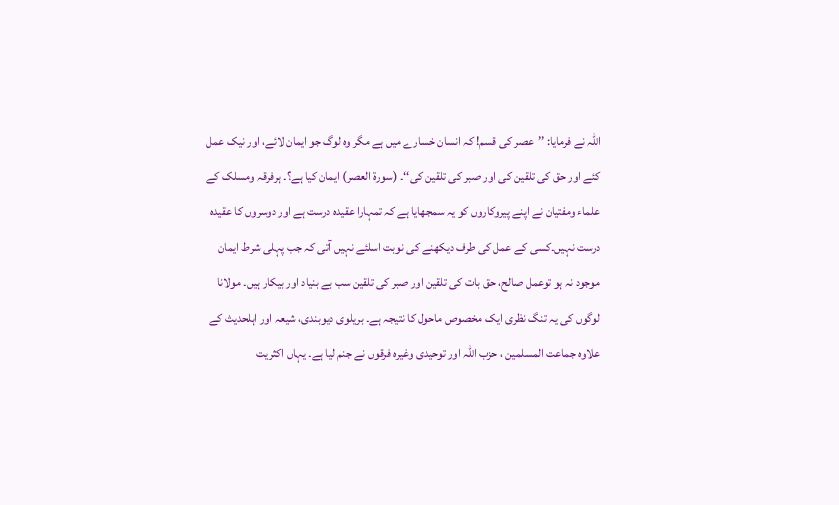اللہ نے فرمایا: ’’عصر کی قسم! کہ انسان خسارے میں ہے مگر وہ لوگ جو ایمان لائے، اور نیک عمل کئے اور حق کی تلقین کی اور صبر کی تلقین کی‘‘۔ (سورۃ العصر) ایمان کیا ہے؟۔ ہرفرقہ ومسلک کے علماء ومفتیان نے اپنے پیروکاروں کو یہ سمجھایا ہے کہ تمہارا عقیدہ درست ہے اور دوسروں کا عقیدہ درست نہیں۔کسی کے عمل کی طرف دیکھنے کی نوبت اسلئے نہیں آتی کہ جب پہلی شرط ایمان موجود نہ ہو توعمل صالح، حق بات کی تلقین اور صبر کی تلقین سب بے بنیاد اور بیکار ہیں۔ مولانا لوگوں کی یہ تنگ نظری ایک مخصوص ماحول کا نتیجہ ہے۔ بریلوی دیوبندی، شیعہ اور اہلحدیث کے علاوہ جماعت المسلمین ، حزب اللہ اور توحیدی وغیرہ فرقوں نے جنم لیا ہے۔ یہاں اکثریت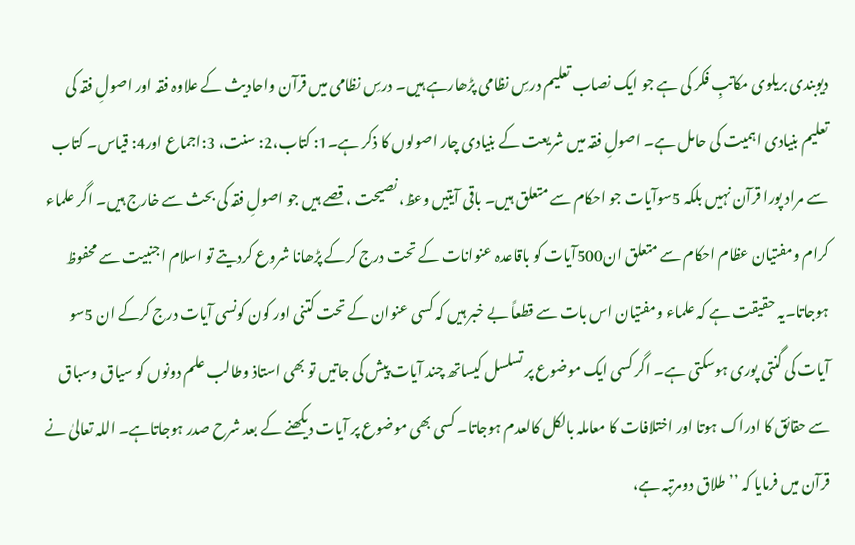دیوبندی بریلوی مکاتبِ فکر کی ہے جو ایک نصاب تعلیم درسِ نظامی پڑھارہے ہیں۔ درسِ نظامی میں قرآن واحادیث کے علاوہ فقہ اور اصولِ فقہ کی تعلیم بنیادی اہمیت کی حامل ہے۔ اصولِ فقہ میں شریعت کے بنیادی چار اصولوں کا ذکر ہے۔1: کتاب،2: سنت، 3:اجماع اور4: قیاس۔ کتاب سے مراد پورا قرآن نہیں بلکہ 5سوآیات جو احکام سے متعلق ہیں۔ باقی آیتیں وعظ، نصیحت ، قصے ہیں جو اصولِ فقہ کی بحث سے خارج ہیں۔ اگر علماء کرام ومفتیان عظام احکام سے متعلق ان500آیات کو باقاعدہ عنوانات کے تحت درج کرکے پڑھانا شروع کردیتے تو اسلام اجنبیت سے محفوظ ہوجاتا۔یہ حقیقت ہے کہ علماء ومفتیان اس بات سے قطعاً بے خبر ہیں کہ کسی عنوان کے تحت کتنی اور کون کونسی آیات درج کرکے ان 5سو آیات کی گنتی پوری ہوسکتی ہے۔ اگر کسی ایک موضوع پر تسلسل کیساتھ چند آیات پیش کی جاتیں تو بھی استاذ وطالب علم دونوں کو سیاق وسباق سے حقائق کا ادراک ہوتا اور اختلافات کا معاملہ بالکل کالعدم ہوجاتا۔ کسی بھی موضوع پر آیات دیکھنے کے بعد شرح صدر ہوجاتاہے۔ اللہ تعالیٰ نے قرآن میں فرمایا کہ ’’ طلاق دومرتبہ ہے،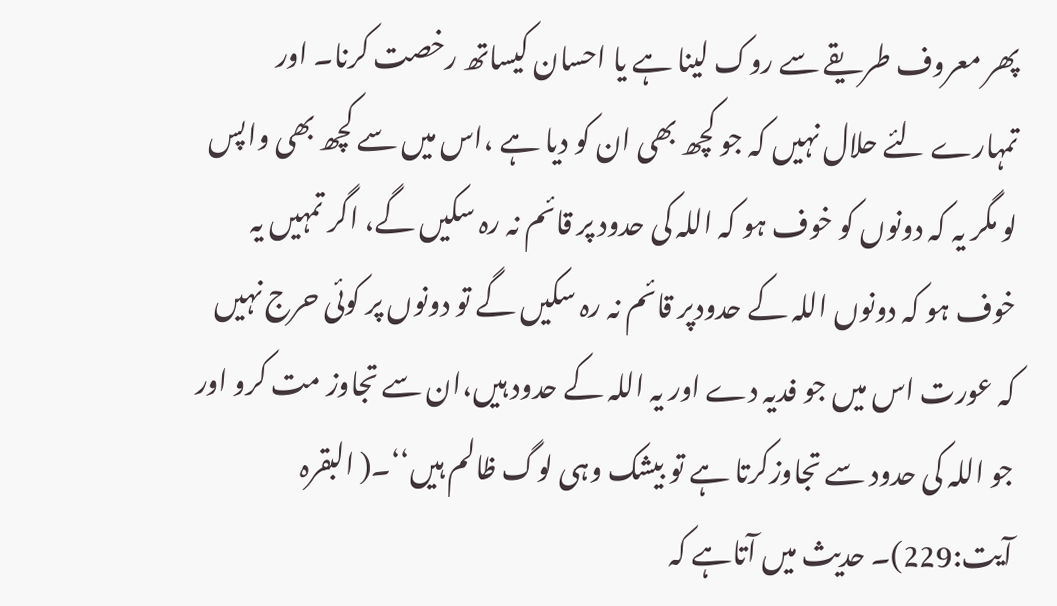پھر معروف طریقے سے روک لینا ہے یا احسان کیساتھ رخصت کرنا۔ اور تمہارے لئے حلال نہیں کہ جو کچھ بھی ان کو دیا ہے ،اس میں سے کچھ بھی واپس لو مگر یہ کہ دونوں کو خوف ہو کہ اللہ کی حدود پر قائم نہ رہ سکیں گے، اگر تمہیں یہ خوف ہو کہ دونوں اللہ کے حدودپر قائم نہ رہ سکیں گے تو دونوں پر کوئی حرج نہیں کہ عورت اس میں جو فدیہ دے اور یہ اللہ کے حدود ہیں،ان سے تجاوز مت کرو اور جو اللہ کی حدود سے تجاوزکرتا ہے تو بیشک وہی لوگ ظالم ہیں‘‘۔( البقرہ آیت:229)۔ حدیث میں آتاہے کہ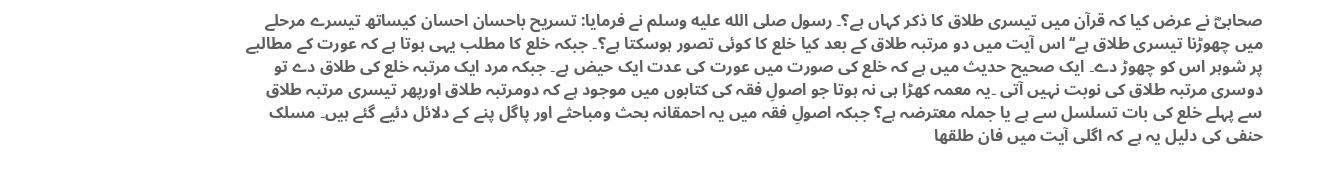صحابیؓ نے عرض کیا کہ قرآن میں تیسری طلاق کا ذکر کہاں ہے؟۔ رسول صلى الله عليه وسلم نے فرمایا: تسریح باحسان احسان کیساتھ تیسرے مرحلے میں چھوڑنا تیسری طلاق ہے‘‘ اس آیت میں دو مرتبہ طلاق کے بعد کیا خلع کا کوئی تصور ہوسکتا ہے؟۔ جبکہ خلع کا مطلب یہی ہوتا ہے کہ عورت کے مطالبے پر شوہر اس کو چھوڑ دے۔ ایک صحیح حدیث میں ہے کہ خلع کی صورت میں عورت کی عدت ایک حیض ہے۔ جبکہ مرد ایک مرتبہ خلع کی طلاق دے تو دوسری مرتبہ طلاق کی نوبت نہیں آتی ۔یہ معمہ کھڑا ہی نہ ہوتا جو اصولِ فقہ کی کتابوں میں موجود ہے کہ دومرتبہ طلاق اورپھر تیسری مرتبہ طلاق سے پہلے خلع کی بات تسلسل سے ہے یا جملہ معترضہ ہے؟ جبکہ اصولِ فقہ میں یہ احمقانہ بحث ومباحثے اور پاگل پنے کے دلائل دئیے گئے ہیں۔ مسلک حنفی کی دلیل یہ ہے کہ اگلی آیت میں فان طلقھا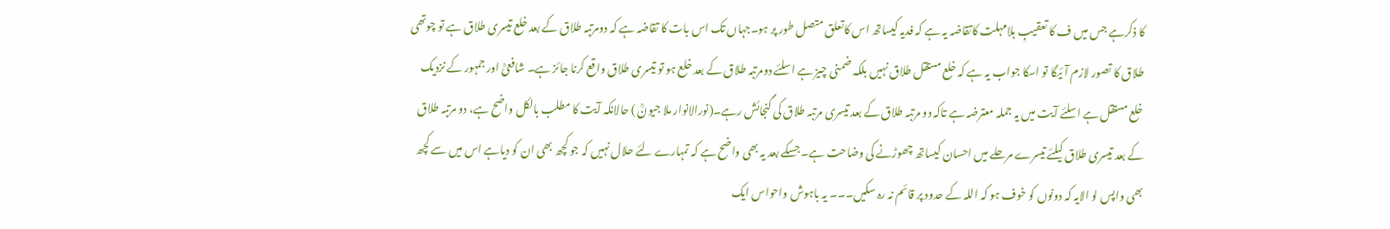کا ذکرہے جس میں ف کا تعقیبِ بلامہلت کاتقاضہ یہ ہے کہ فدیہ کیساتھ اس کاتعلق متصل طور پر ہو۔جہاں تک اس بات کا تقاضہ ہے کہ دومرتبہ طلاق کے بعد خلع تیسری طلاق ہے تو چوتھی طلاق کا تصور لازم آئیگا تو اسکا جواب یہ ہے کہ خلع مستقل طلاق نہیں بلکہ ضمنی چیز ہے اسلئے دومرتبہ طلاق کے بعد خلع ہو تو تیسری طلاق واقع کرنا جائز ہے۔ شافعیؒ اور جمہور کے نزدیک خلع مستقل ہے اسلئے آیت میں یہ جملہ معترضہ ہے تاکہ دو مرتبہ طلاق کے بعد تیسری مرتبہ طلاق کی گنجائش رہے۔(نورالانوار ملا جیونؒ ) حالانکہ آیت کا مطلب بالکل واضح ہے، دو مرتبہ طلاق کے بعد تیسری طلاق کیلئے تیسرے مرحلے میں احسان کیساتھ چھوڑنے کی وضاحت ہے۔ جسکے بعد یہ بھی واضح ہے کہ تمہارے لئے حلال نہیں کہ جو کچھ بھی ان کو دیاہے اس میں سے کچھ بھی واپس لو الایہ کہ دونوں کو خوف ہو کہ اللہ کے حدود پر قائم نہ رہ سکیں۔۔۔ یہ باہوش واحواس ایک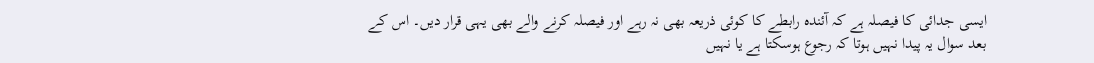ایسی جدائی کا فیصلہ ہے کہ آئندہ رابطے کا کوئی ذریعہ بھی نہ رہے اور فیصلہ کرنے والے بھی یہی قرار دیں۔ اس کے بعد سوال یہ پیدا نہیں ہوتا کہ رجوع ہوسکتا ہے یا نہیں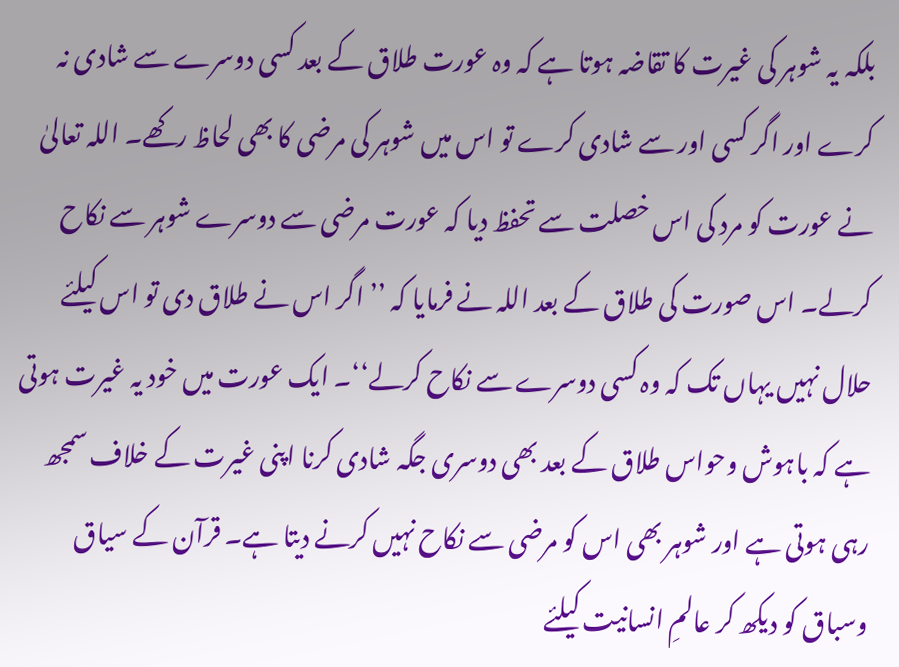بلکہ یہ شوہر کی غیرت کا تقاضہ ہوتا ہے کہ وہ عورت طلاق کے بعد کسی دوسرے سے شادی نہ کرے اور اگر کسی اور سے شادی کرے تو اس میں شوہر کی مرضی کا بھی لحاظ رکھے۔ اللہ تعالیٰ نے عورت کو مرد کی اس خصلت سے تحفظ دیا کہ عورت مرضی سے دوسرے شوہر سے نکاح کرلے۔ اس صورت کی طلاق کے بعد اللہ نے فرمایا کہ ’’ اگر اس نے طلاق دی تو اس کیلئے حلال نہیں یہاں تک کہ وہ کسی دوسرے سے نکاح کرلے‘‘۔ ایک عورت میں خود یہ غیرت ہوتی ہے کہ باہوش وحواس طلاق کے بعد بھی دوسری جگہ شادی کرنا اپنی غیرت کے خلاف سمجھ رہی ہوتی ہے اور شوہر بھی اس کو مرضی سے نکاح نہیں کرنے دیتا ہے۔ قرآن کے سیاق وسباق کو دیکھ کر عالمِ انسانیت کیلئے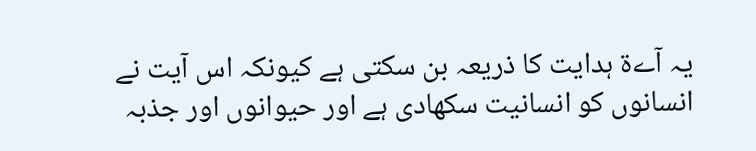یہ آےۃ ہدایت کا ذریعہ بن سکتی ہے کیونکہ اس آیت نے انسانوں کو انسانیت سکھادی ہے اور حیوانوں اور جذبہ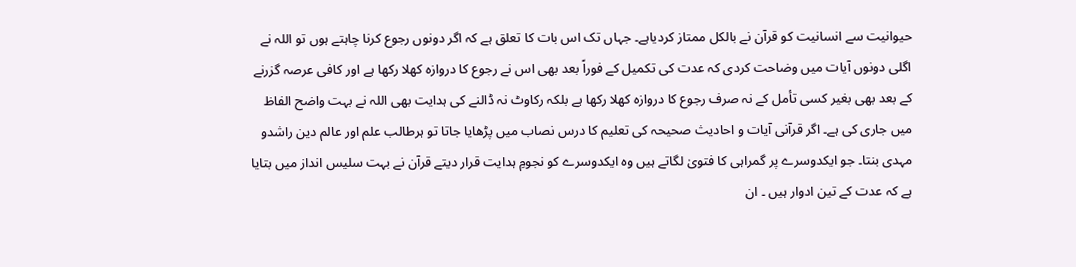حیوانیت سے انسانیت کو قرآن نے بالکل ممتاز کردیاہے۔ جہاں تک اس بات کا تعلق ہے کہ اگر دونوں رجوع کرنا چاہتے ہوں تو اللہ نے اگلی دونوں آیات میں وضاحت کردی کہ عدت کی تکمیل کے فوراً بعد بھی اس نے رجوع کا دروازہ کھلا رکھا ہے اور کافی عرصہ گزرنے کے بعد بھی بغیر کسی تأمل کے نہ صرف رجوع کا دروازہ کھلا رکھا ہے بلکہ رکاوٹ نہ ڈالنے کی ہدایت بھی اللہ نے بہت واضح الفاظ میں جاری کی ہے۔ اگر قرآنی آیات و احادیث صحیحہ کی تعلیم کا درس نصاب میں پڑھایا جاتا تو ہرطالب علم اور عالم دین راشدو مہدی بنتا۔ جو ایکدوسرے پر گمراہی کا فتویٰ لگاتے ہیں وہ ایکدوسرے کو نجومِ ہدایت قرار دیتے قرآن نے بہت سلیس انداز میں بتایا ہے کہ عدت کے تین ادوار ہیں ۔ ان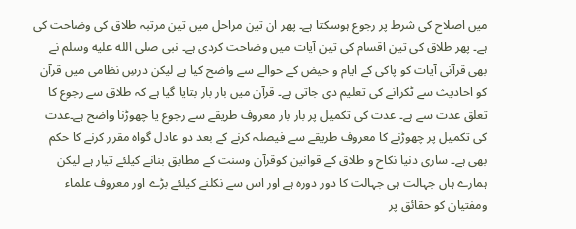میں اصلاح کی شرط پر رجوع ہوسکتا ہے۔ پھر ان تین مراحل میں تین مرتبہ طلاق کی وضاحت کی ہے۔ پھر طلاق کی تین اقسام کی تین آیات میں وضاحت کردی ہے۔ نبی صلى الله عليه وسلم نے بھی قرآنی آیات کو پاکی کے ایام و حیض کے حوالے سے واضح کیا ہے لیکن درسِ نظامی میں قرآن کو احادیث سے ٹکرانے کی تعلیم دی جاتی ہے۔ قرآن میں بار بار بتایا گیا ہے کہ طلاق سے رجوع کا تعلق عدت سے ہے۔ عدت کی تکمیل پر بار بار معروف طریقے سے رجوع یا چھوڑنا واضح ہے۔عدت کی تکمیل پر چھوڑنے کا معروف طریقے سے فیصلہ کرنے کے بعد دو عادل گواہ مقرر کرنے کا حکم بھی ہے۔ ساری دنیا نکاح و طلاق کے قوانین کوقرآن وسنت کے مطابق بنانے کیلئے تیار ہے لیکن ہمارے ہاں جہالت ہی جہالت کا دور دورہ ہے اور اس سے نکلنے کیلئے بڑے اور معروف علماء ومفتیان کو حقائق پر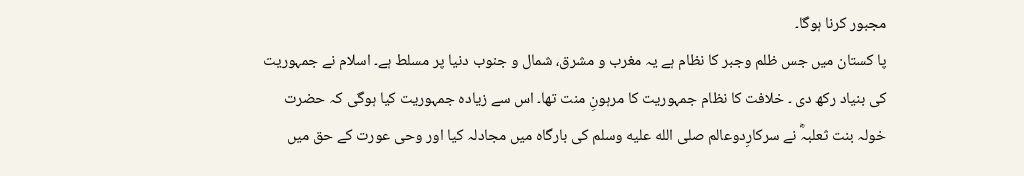مجبور کرنا ہوگا۔
پا کستان میں جس ظلم وجبر کا نظام ہے یہ مغرب و مشرق، شمال و جنوب دنیا پر مسلط ہے۔ اسلام نے جمہوریت کی بنیاد رکھ دی ۔ خلافت کا نظام جمہوریت کا مرہونِ منت تھا۔ اس سے زیادہ جمہوریت کیا ہوگی کہ حضرت خولہ بنت ثعلبہؓ نے سرکارِدوعالم صلى الله عليه وسلم کی بارگاہ میں مجادلہ کیا اور وحی عورت کے حق میں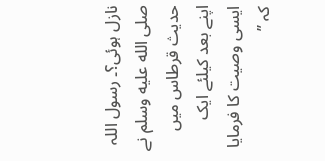نازل ہوئی؟۔ رسول اللہ صلى الله عليه وسلم نے حدیث قرطاس میں اپنے بعد کیلئے ایک ایسی وصیت کا فرمایا کہ ’’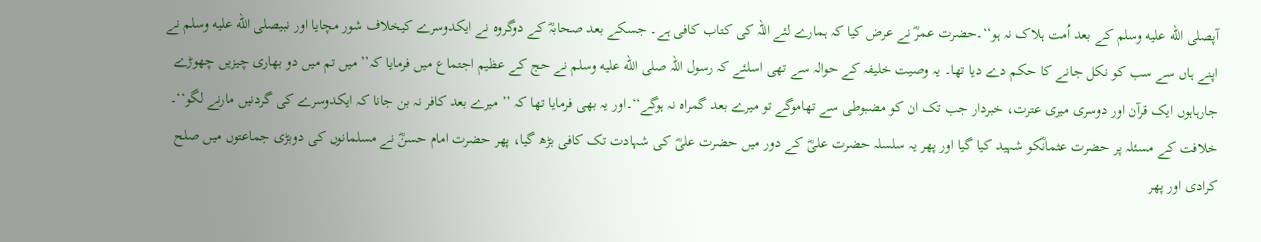آپصلى الله عليه وسلم کے بعد اُمت ہلاک نہ ہو‘‘۔حضرت عمرؓ نے عرض کیا کہ ہمارے لئے اللہ کی کتاب کافی ہے۔ جسکے بعد صحابہؓ کے دوگروہ نے ایکدوسرے کیخلاف شور مچایا اور نبیصلى الله عليه وسلم نے اپنے ہاں سے سب کو نکل جانے کا حکم دے دیا تھا۔ یہ وصیت خلیفہ کے حوالہ سے تھی اسلئے کہ رسول اللہ صلى الله عليه وسلم نے حج کے عظیم اجتماع میں فرمایا کہ’’ میں تم میں دو بھاری چیزیں چھوڑے جارہاہوں ایک قرآن اور دوسری میری عترت، خبردار جب تک ان کو مضبوطی سے تھاموگے تو میرے بعد گمراہ نہ ہوگے‘‘۔اور یہ بھی فرمایا تھا کہ ’’ میرے بعد کافر نہ بن جانا کہ ایکدوسرے کی گردنیں مارنے لگو‘‘۔ خلافت کے مسئلہ پر حضرت عثمانؓکو شہید کیا گیا اور پھر یہ سلسلہ حضرت علیؓ کے دور میں حضرت علیؓ کی شہادت تک کافی بڑھ گیا، پھر حضرت امام حسنؓ نے مسلمانوں کی دوبڑی جماعتوں میں صلح کرادی اور پھر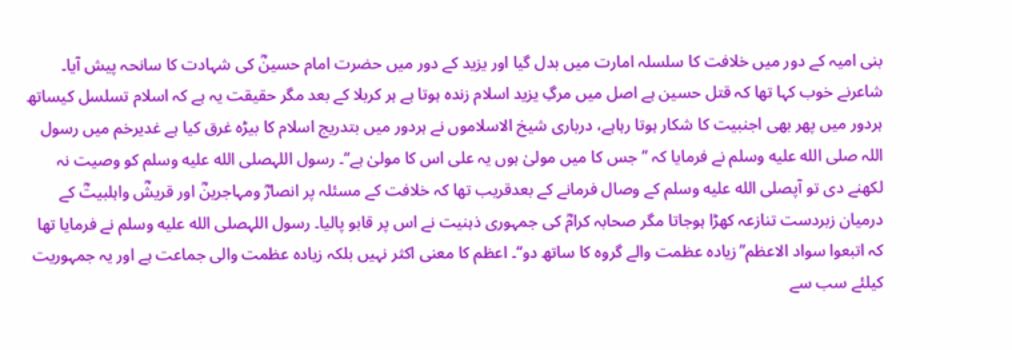بنی امیہ کے دور میں خلافت کا سلسلہ امارت میں بدل گیا اور یزید کے دور میں حضرت امام حسینؓ کی شہادت کا سانحہ پیش آیا۔ شاعرنے خوب کہا تھا کہ قتل حسین ہے اصل میں مرگِ یزید اسلام زندہ ہوتا ہے ہر کربلا کے بعد مگر حقیقت یہ ہے کہ اسلام تسلسل کیساتھ ہردور میں پھر بھی اجنبیت کا شکار ہوتا رہاہے، درباری شیخ الاسلاموں نے ہردور میں بتدریج اسلام کا بیڑہ غرق کیا ہے غدیرخم میں رسول اللہ صلى الله عليه وسلم نے فرمایا کہ ’’جس کا میں مولیٰ ہوں یہ علی اس کا مولیٰ ہے‘‘۔ رسول اللہصلى الله عليه وسلم کو وصیت نہ لکھنے دی تو آپصلى الله عليه وسلم کے وصال فرمانے کے بعدقریب تھا کہ خلافت کے مسئلہ پر انصارؓ ومہاجرینؓ اور قریشؓ واہلبیتؓ کے درمیان زبردست تنازعہ کھڑا ہوجاتا مگر صحابہ کرامؓ کی جمہوری ذہنیت نے اس پر قابو پالیا۔ رسول اللہصلى الله عليه وسلم نے فرمایا تھا کہ اتبعوا سواد الاعظم’’زیادہ عظمت والے گروہ کا ساتھ دو‘‘۔ اعظم کا معنی اکثر نہیں بلکہ زیادہ عظمت والی جماعت ہے اور یہ جمہوریت کیلئے سب سے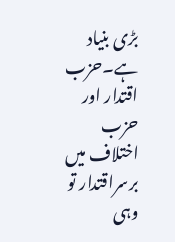بڑی بنیاد ہے۔حزب اقتدار اور حزب اختلاف میں برسراقتدار تو وہی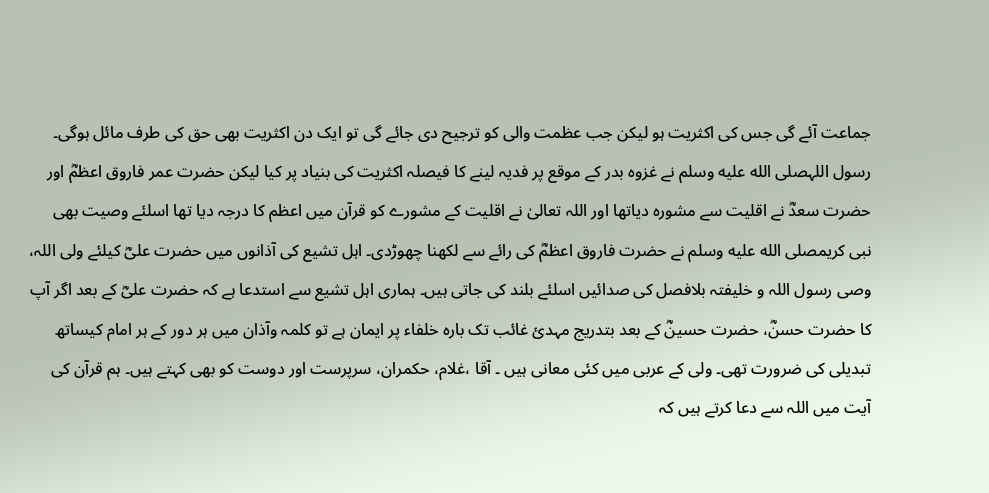جماعت آئے گی جس کی اکثریت ہو لیکن جب عظمت والی کو ترجیح دی جائے گی تو ایک دن اکثریت بھی حق کی طرف مائل ہوگی۔ رسول اللہصلى الله عليه وسلم نے غزوہ بدر کے موقع پر فدیہ لینے کا فیصلہ اکثریت کی بنیاد پر کیا لیکن حضرت عمر فاروق اعظمؓ اور حضرت سعدؓ نے اقلیت سے مشورہ دیاتھا اور اللہ تعالیٰ نے اقلیت کے مشورے کو قرآن میں اعظم کا درجہ دیا تھا اسلئے وصیت بھی نبی کریمصلى الله عليه وسلم نے حضرت فاروق اعظمؓ کی رائے سے لکھنا چھوڑدی۔ اہل تشیع کی آذانوں میں حضرت علیؓ کیلئے ولی اللہ، وصی رسول اللہ و خلیفتہ بلافصل کی صدائیں اسلئے بلند کی جاتی ہیں۔ ہماری اہل تشیع سے استدعا ہے کہ حضرت علیؓ کے بعد اگر آپ کا حضرت حسنؓ، حضرت حسینؓ کے بعد بتدریج مہدئ غائب تک بارہ خلفاء پر ایمان ہے تو کلمہ وآذان میں ہر دور کے ہر امام کیساتھ تبدیلی کی ضرورت تھی۔ ولی کے عربی میں کئی معانی ہیں ۔ آقا ،غلام، حکمران، سرپرست اور دوست کو بھی کہتے ہیں۔ ہم قرآن کی آیت میں اللہ سے دعا کرتے ہیں کہ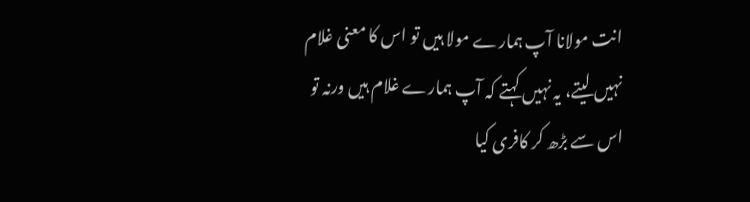انت مولانا آپ ہمارے مولا ہیں تو اس کا معنی غلام نہیں لیتے، یہ نہیں کہتے کہ آپ ہمارے غلام ہیں ورنہ تو اس سے بڑھ کر کافری کیا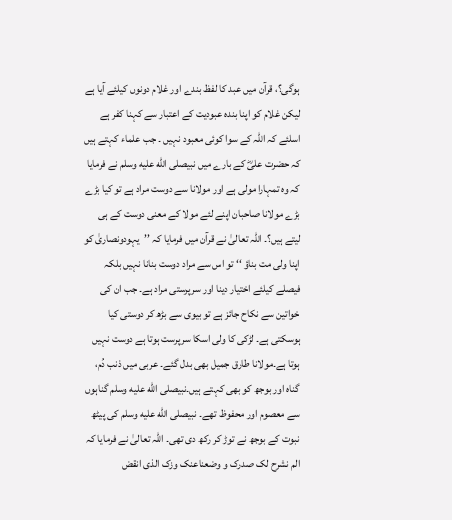ہوگی؟، قرآن میں عبد کا لفظ بندے اور غلام دونوں کیلئے آیا ہے لیکن غلام کو اپنا بندہ عبودیت کے اعتبار سے کہنا کفر ہے اسلئے کہ اللہ کے سوا کوئی معبود نہیں ۔ جب علماء کہتے ہیں کہ حضرت علیؓ کے بارے میں نبیصلى الله عليه وسلم نے فرمایا کہ وہ تمہارا مولی ہے اور مولانا سے دوست مراد ہے تو کیا بڑے بڑے مولانا صاحبان اپنے لئے مولا کے معنی دوست کے ہی لیتے ہیں؟۔ اللہ تعالیٰ نے قرآن میں فرمایا کہ ’’یہودونصاریٰ کو اپنا ولی مت بناؤ ‘‘ تو اس سے مراد دوست بنانا نہیں بلکہ فیصلے کیلئے اختیار دینا اور سرپرستی مراد ہے۔ جب ان کی خواتین سے نکاح جائز ہے تو بیوی سے بڑھ کر دوستی کیا ہوسکتی ہے۔ لڑکی کا ولی اسکا سرپرست ہوتا ہے دوست نہیں ہوتا ہے۔مولانا طارق جمیل بھی بدل گئے۔ عربی میں ذنب دُم، گناہ اور بوجھ کو بھی کہتے ہیں۔نبیصلى الله عليه وسلم گناہوں سے معصوم اور محفوظ تھے۔ نبیصلى الله عليه وسلم کی پیٹھ نبوت کے بوجھ نے توڑ کر رکھ دی تھی۔ اللہ تعالیٰ نے فرمایا کہ الم نشرح لک صدرک و وضعناعنک وزک الذی انقض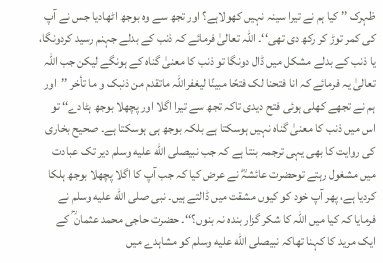ظہرک ’’ کیا ہم نے تیرا سینہ نہیں کھولاہے؟ اور تجھ سے وہ بوجھ اٹھادیا جس نے آپ کی کمر توڑ کر رکھ دی تھی‘‘۔ اللہ تعالیٰ فرمائے کہ ذنب کے بدلے جہنم رسید کردونگا، یا ذنب کے بدلے مشکل میں ڈال دونگا تو ذنب کا معنیٰ گناہ کے ہونگے لیکن جب اللہ تعالیٰ یہ فرمائے کہ انا فتحنا لک فتحًا مبینًا لیغفراللہ ماتقدم من ذنبک و ما تأخر ’’اور ہم نے تجھے کھلی ہوئی فتح دیدی تاکہ تجھ سے تیرا اگلا اور پچھلا بوجھ ہٹادے‘‘ تو اس میں ذنب کا معنیٰ گناہ نہیں ہوسکتا ہے بلکہ بوجھ ہی ہوسکتا ہے۔ صحیح بخاری کی روایت کا بھی یہی ترجمہ بنتا ہے کہ جب نبیصلى الله عليه وسلم دیر تک عبادت میں مشغول رہتے توحضرت عائشہؓ نے عرض کیا کہ جب آپ کا اگلا پچھلا بوجھ ہلکا کردیا ہے، پھر آپ خود کو کیوں مشقت میں ڈالتے ہیں۔ نبی صلى الله عليه وسلم نے فرمایا کہ کیا میں اللہ کا شکر گزار بندہ نہ بنوں؟‘‘۔ حضرت حاجی محمد عثمان ؒ کے ایک مرید کا کہنا تھاکہ نبیصلى الله عليه وسلم کو مشاہدے میں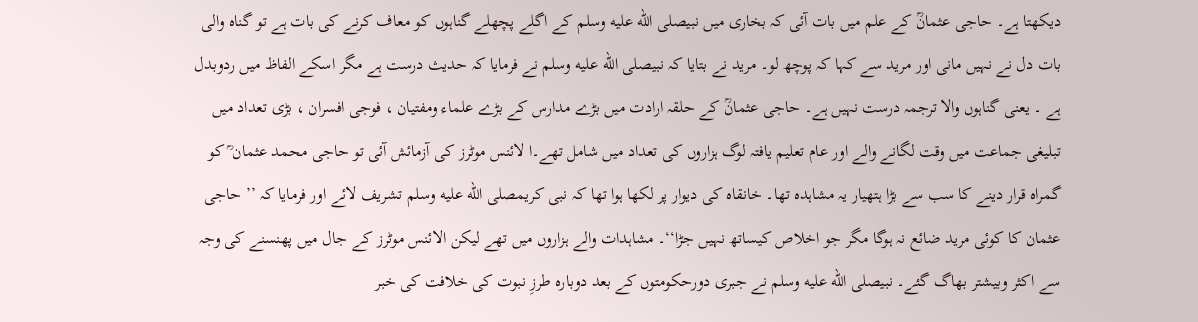دیکھتا ہے۔ حاجی عثمانؒ کے علم میں بات آئی کہ بخاری میں نبیصلى الله عليه وسلم کے اگلے پچھلے گناہوں کو معاف کرنے کی بات ہے تو گناہ والی بات دل نے نہیں مانی اور مرید سے کہا کہ پوچھ لو۔ مرید نے بتایا کہ نبیصلى الله عليه وسلم نے فرمایا کہ حدیث درست ہے مگر اسکے الفاظ میں ردوبدل ہے ۔ یعنی گناہوں والا ترجمہ درست نہیں ہے۔ حاجی عثمانؒ کے حلقہ ارادت میں بڑے مدارس کے بڑے علماء ومفتیان ، فوجی افسران ، بڑی تعداد میں تبلیغی جماعت میں وقت لگانے والے اور عام تعلیم یافتہ لوگ ہزاروں کی تعداد میں شامل تھے۔ا لائنس موٹرز کی آزمائش آئی تو حاجی محمد عثمان ؒ کو گمراہ قرار دینے کا سب سے بڑا ہتھیار یہ مشاہدہ تھا۔ خانقاہ کی دیوار پر لکھا ہوا تھا کہ نبی کریمصلى الله عليه وسلم تشریف لائے اور فرمایا کہ ’’ حاجی عثمان کا کوئی مرید ضائع نہ ہوگا مگر جو اخلاص کیساتھ نہیں جڑا‘‘۔ مشاہدات والے ہزاروں میں تھے لیکن الائنس موٹرز کے جال میں پھنسنے کی وجہ سے اکثر وبیشتر بھاگ گئے۔ نبیصلى الله عليه وسلم نے جبری دورحکومتوں کے بعد دوبارہ طرزِ نبوت کی خلافت کی خبر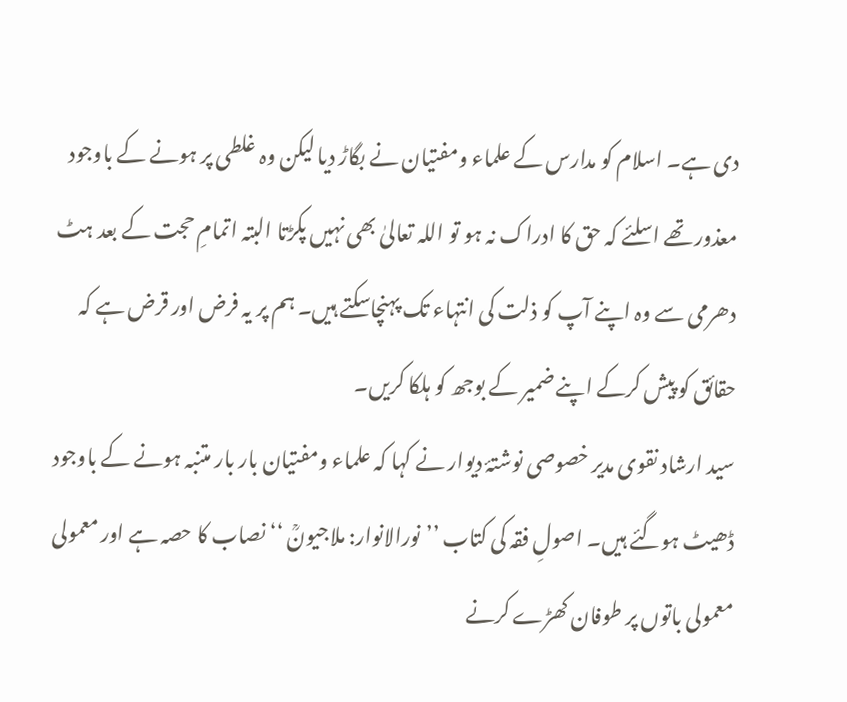دی ہے۔ اسلام کو مدارس کے علماء ومفتیان نے بگاڑ دیا لیکن وہ غلطی پر ہونے کے باوجود معذور تھے اسلئے کہ حق کا ادراک نہ ہو تو اللہ تعالیٰ بھی نہیں پکڑتا البتہ اتمامِ حجت کے بعد ہٹ دھرمی سے وہ اپنے آپ کو ذلت کی انتہاء تک پہنچاسکتے ہیں۔ ہم پر یہ فرض اور قرض ہے کہ حقائق کو پیش کرکے اپنے ضمیر کے بوجھ کو ہلکا کریں۔
سید ارشاد نقوی مدیر خصوصی نوشتۂ دیوار نے کہا کہ علماء ومفتیان بار بار متنبہ ہونے کے باوجود ڈھیٹ ہوگئے ہیں۔ اصولِ فقہ کی کتاب ’’نورالانوار: ملاجیونؒ ‘‘ نصاب کا حصہ ہے اور معمولی معمولی باتوں پر طوفان کھڑے کرنے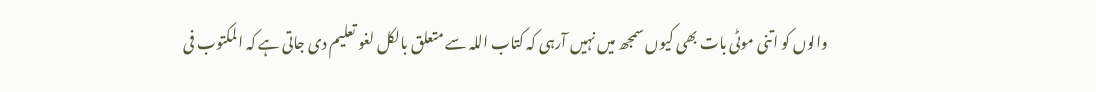والوں کو اتنی موٹی بات بھی کیوں سمجھ میں نہیں آرہی کہ کتاب اللہ سے متعلق بالکل لغو تعلیم دی جاتی ہے کہ المکتوب فی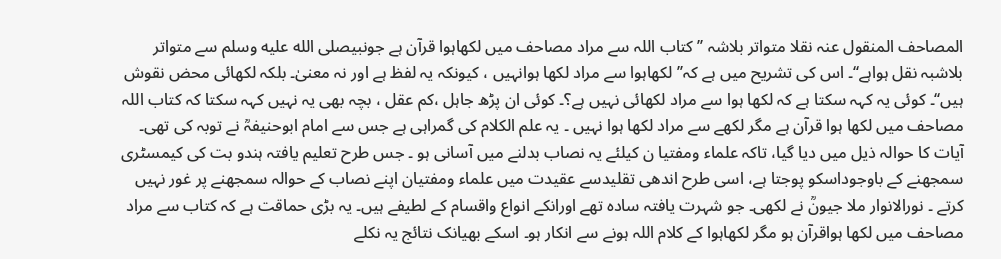المصاحف المنقول عنہ نقلا متواتر بلاشہ ’’ کتاب اللہ سے مراد مصاحف میں لکھاہوا قرآن ہے جونبیصلى الله عليه وسلم سے متواتر بلاشبہ نقل ہواہے‘‘۔ اس کی تشریح میں ہے کہ’’لکھاہوا سے مراد لکھا ہوانہیں ، کیونکہ یہ لفظ ہے اور نہ معنیٰ۔ بلکہ لکھائی محض نقوش ہیں‘‘۔ کوئی یہ کہہ سکتا ہے کہ لکھا ہوا سے مراد لکھائی نہیں ہے؟۔ کوئی ان پڑھ جاہل ،کم عقل ، بچہ بھی یہ نہیں کہہ سکتا کہ کتاب اللہ مصاحف میں لکھا ہوا قرآن ہے مگر لکھے سے مراد لکھا ہوا نہیں ۔ یہ علم الکلام کی گمراہی ہے جس سے امام ابوحنیفہؒ نے توبہ کی تھی۔ آیات کا حوالہ ذیل میں دیا گیا، تاکہ علماء ومفتیا ن کیلئے یہ نصاب بدلنے میں آسانی ہو ۔ جس طرح تعلیم یافتہ ہندو بت کی کیمسٹری سمجھنے کے باوجوداسکو پوجتا ہے، اسی طرح اندھی تقلیدسے عقیدت میں علماء ومفتیان اپنے نصاب کے حوالہ سمجھنے پر غور نہیں کرتے ۔ نورالانوار ملا جیونؒ نے لکھی۔ جو شہرت یافتہ سادہ تھے اورانکے انواع واقسام کے لطیفے ہیں۔ یہ بڑی حماقت ہے کہ کتاب سے مراد مصاحف میں لکھا ہواقرآن ہو مگر لکھاہوا کے کلام اللہ ہونے سے انکار ہو۔ اسکے بھیانک نتائج یہ نکلے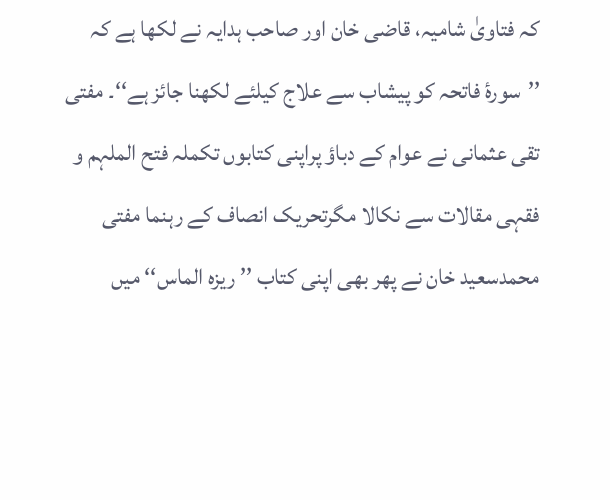کہ فتاویٰ شامیہ، قاضی خان اور صاحب ہدایہ نے لکھا ہے کہ ’’سورۂ فاتحہ کو پیشاب سے علاج کیلئے لکھنا جائز ہے‘‘۔ مفتی تقی عثمانی نے عوام کے دباؤ پراپنی کتابوں تکملہ فتح الملہم و فقہی مقالات سے نکالا مگرتحریک انصاف کے رہنما مفتی محمدسعید خان نے پھر بھی اپنی کتاب ’’ ریزہ الماس‘‘ میں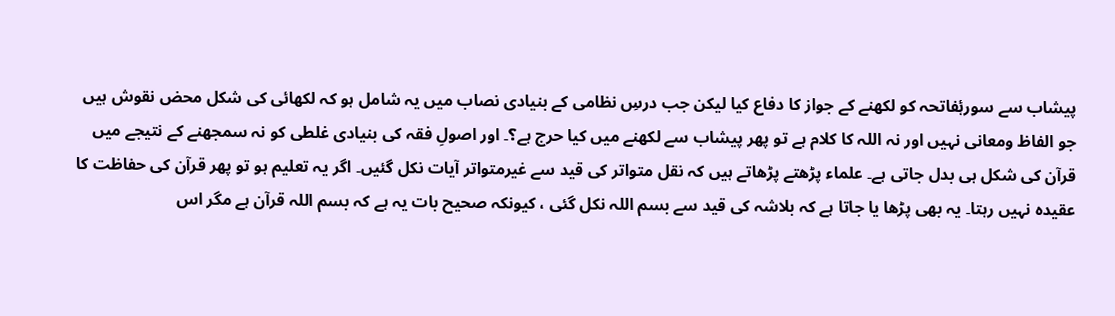پیشاب سے سورۂفاتحہ کو لکھنے کے جواز کا دفاع کیا لیکن جب درسِ نظامی کے بنیادی نصاب میں یہ شامل ہو کہ لکھائی کی شکل محض نقوش ہیں جو الفاظ ومعانی نہیں اور نہ اللہ کا کلام ہے تو پھر پیشاب سے لکھنے میں کیا حرج ہے؟۔ اور اصولِ فقہ کی بنیادی غلطی کو نہ سمجھنے کے نتیجے میں قرآن کی شکل ہی بدل جاتی ہے۔ علماء پڑھتے پڑھاتے ہیں کہ نقل متواتر کی قید سے غیرمتواتر آیات نکل گئیں۔ اگر یہ تعلیم ہو تو پھر قرآن کی حفاظت کا عقیدہ نہیں رہتا۔ یہ بھی پڑھا یا جاتا ہے کہ بلاشہ کی قید سے بسم اللہ نکل گئی ، کیونکہ صحیح بات یہ ہے کہ بسم اللہ قرآن ہے مگر اس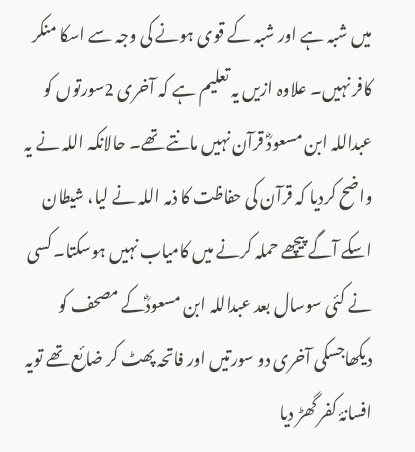میں شبہ ہے اور شبہ کے قوی ہونے کی وجہ سے اسکا منکر کافر نہیں۔ علاوہ ازیں یہ تعلیم ہے کہ آخری 2سورتوں کو عبداللہ ابن مسعودؓ قرآن نہیں مانتے تھے۔ حالانکہ اللہ نے یہ واضح کردیا کہ قرآن کی حفاظت کا ذمہ اللہ نے لیا، شیطان اسکے آگے پیچھے حملہ کرنے میں کامیاب نہیں ہوسکتا۔ کسی نے کئی سوسال بعد عبداللہ ابن مسعودؓکے مصحف کو دیکھاجسکی آخری دو سورتیں اور فاتحہ پھٹ کر ضائع تھے تویہ افسانۂ کفر گھڑ دیا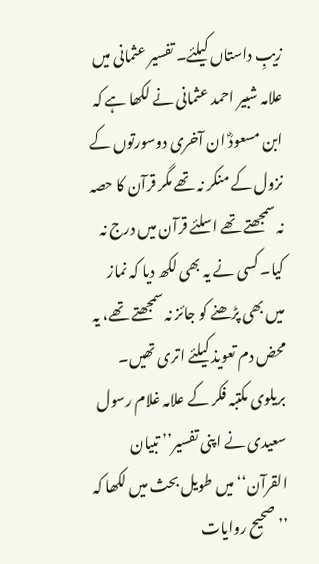زیبِ داستاں کیلئے۔ تفسیر عثمانی میں علامہ شبیر احمد عثمانی نے لکھا ہے کہ ابن مسعودؓ ان آخری دوسورتوں کے نزول کے منکر نہ تھے مگر قرآن کا حصہ نہ سمجھتے تھے اسلئے قرآن میں درج نہ کیا۔ کسی نے یہ بھی لکھ دیا کہ نماز میں بھی پڑھنے کو جائز نہ سمجھتے تھے، یہ محض دم تعویذ کیلئے اتری تھیں۔ بریلوی مکتبہ فکر کے علامہ غلام رسول سعیدی نے اپنی تفسیر’’ تبیان القرآن‘‘ میں طویل بحث میں لکھا کہ ’’ صحیح روایات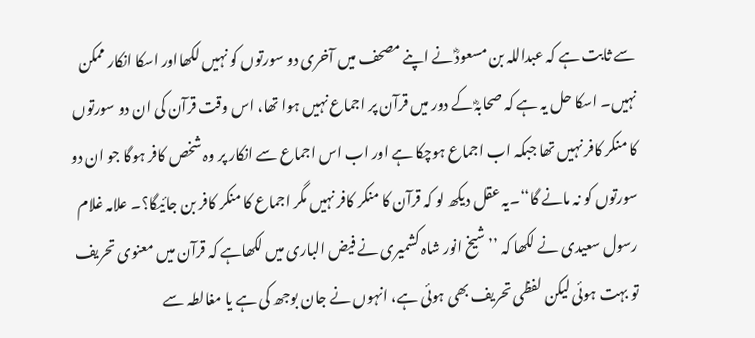سے ثابت ہے کہ عبداللہ بن مسعودؓ نے اپنے مصحف میں آخری دو سورتوں کو نہیں لکھااور اسکا انکار ممکن نہیں۔ اسکا حل یہ ہے کہ صحابہؓ کے دور میں قرآن پر اجماع نہیں ہوا تھا، اس وقت قرآن کی ان دو سورتوں کا منکر کافر نہیں تھا جبکہ اب اجماع ہوچکا ہے اور اب اس اجماع سے انکار پر وہ شخص کافر ہوگا جو ان دو سورتوں کو نہ مانے گا‘‘۔یہ عقل دیکھ لو کہ قرآن کا منکر کافر نہیں مگر اجماع کا منکر کافر بن جائیگا؟۔ علامہ غلام رسول سعیدی نے لکھا کہ ’’ شیخ انور شاہ کشمیری نے فیض الباری میں لکھاہے کہ قرآن میں معنوی تحریف تو بہت ہوئی لیکن لفظی تحریف بھی ہوئی ہے، انہوں نے جان بوجھ کی ہے یا مغالطہ سے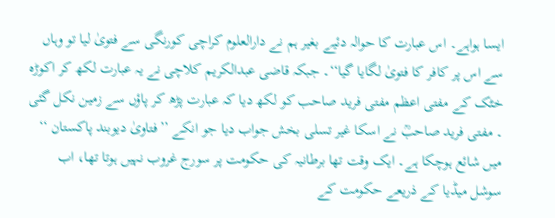ایسا ہواہے۔ اس عبارت کا حوالہ دئیے بغیر ہم نے دارالعلوم کراچی کورنگی سے فتویٰ لیا تو وہاں سے اس پر کافر کا فتویٰ لگایا گیا‘‘۔ جبکہ قاضی عبدالکریم کلاچی نے یہ عبارت لکھ کر اکوڑہ خٹک کے مفتی اعظم مفتی فرید صاحب کو لکھ دیا کہ عبارت پڑھ کر پاؤں سے زمین نکل گئی ۔ مفتی فرید صاحبؒ نے اسکا غیر تسلی بخش جواب دیا جو انکے ’’فتاویٰ دیوبند پاکستان ‘‘ میں شائع ہوچکا ہے۔ ایک وقت تھا برطانیہ کی حکومت پر سورج غروب نہیں ہوتا تھا، اب سوشل میڈیا کے ذریعے حکومت کے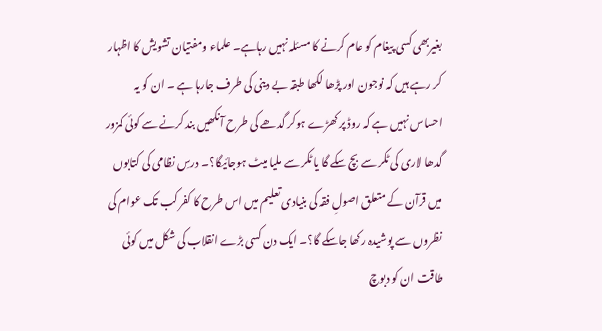بغیربھی کسی پیغام کو عام کرنے کا مسئلہ نہیں رہاہے۔ علماء ومفتیان تشویش کا اظہار کر رہے ہیں کہ نوجون اور پڑھا لکھا طبقہ بے دینی کی طرف جارہا ہے ۔ ان کو یہ احساس نہیں ہے کہ روڈ پر کھڑے ہوکر گدھے کی طرح آنکھیں بند کرنے سے کوئی کمزور گدھا لاری کی ٹکر سے بچ سکے گا یا ٹکر سے ملیا میٹ ہوجائیگا؟۔ درسِ نظامی کی کتابوں میں قرآن کے متعلق اصولِ فقہ کی بنیادی تعلیم میں اس طرح کا کفر کب تک عوام کی نظروں سے پوشیدہ رکھا جاسکے گا؟۔ ایک دن کسی بڑے انقلاب کی شکل میں کوئی طاقت ان کو دبوچ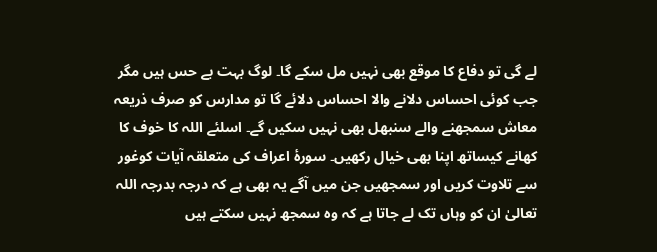لے گی تو دفاع کا موقع بھی نہیں مل سکے گا۔ لوگ بہت بے حس ہیں مگر جب کوئی احساس دلانے والا احساس دلائے گا تو مدارس کو صرف ذریعہ معاش سمجھنے والے سنبھل بھی نہیں سکیں گے۔ اسلئے اللہ کا خوف کا کھانے کیساتھ اپنا بھی خیال رکھیں۔ سورۂ اعراف کی متعلقہ آیات کوغور سے تلاوت کریں اور سمجھیں جن میں آگے یہ بھی ہے کہ درجہ بدرجہ اللہ تعالیٰ ان کو وہاں تک لے جاتا ہے کہ وہ سمجھ نہیں سکتے ہیں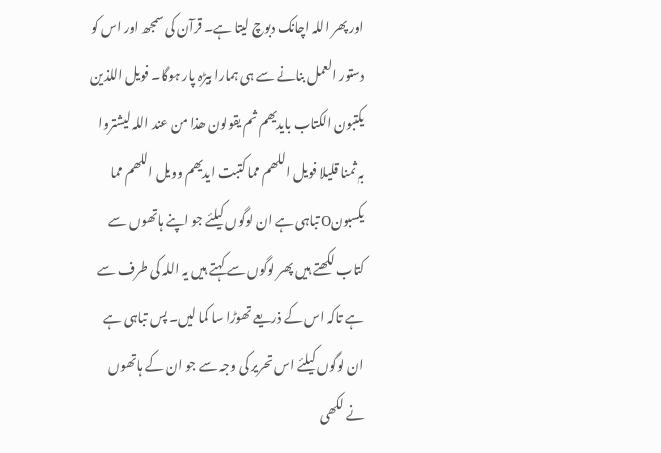اور پھر اللہ اچانک دبوچ لیتا ہے۔ قرآن کی سمجھ اور اس کو دستور العمل بنانے سے ہی ہمارا بیڑہ پار ہوگا۔ فویل اللذین یکتبون الکتاب بایدیھم ثم یقولون ھذا من عند اللہ لیشتروا بہٖ ثمنا قلیلا فویل اللھم مما کتبت ایدیھم وویل اللھم مما یکسبونO تباہی ہے ان لوگوں کیلئے جو اپنے ہاتھوں سے کتاب لکھتے ہیں پھر لوگوں سے کہتے ہیں یہ اللہ کی طرف سے ہے تاکہ اس کے ذریعے تھوڑا سا کما لیں۔ پس تباہی ہے ان لوگوں کیلئے اس تحریر کی وجہ سے جو ان کے ہاتھوں نے لکھی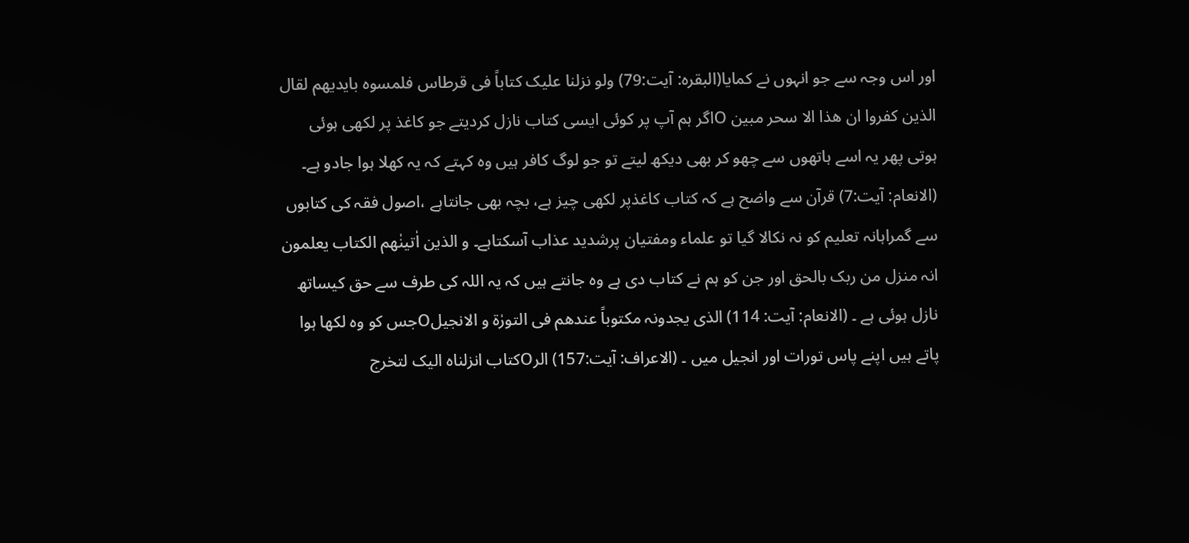اور اس وجہ سے جو انہوں نے کمایا(البقرہ: آیت:79) ولو نزلنا علیک کتاباً فی قرطاس فلمسوہ بایدیھم لقال الذین کفروا ان ھذا الا سحر مبین Oاگر ہم آپ پر کوئی ایسی کتاب نازل کردیتے جو کاغذ پر لکھی ہوئی ہوتی پھر یہ اسے ہاتھوں سے چھو کر بھی دیکھ لیتے تو جو لوگ کافر ہیں وہ کہتے کہ یہ کھلا ہوا جادو ہے۔ (الانعام: آیت:7) قرآن سے واضح ہے کہ کتاب کاغذپر لکھی چیز ہے، بچہ بھی جانتاہے ،اصول فقہ کی کتابوں سے گمراہانہ تعلیم کو نہ نکالا گیا تو علماء ومفتیان پرشدید عذاب آسکتاہے۔ و الذین اٰتینٰھم الکتاب یعلمون انہ منزل من ربک بالحق اور جن کو ہم نے کتاب دی ہے وہ جانتے ہیں کہ یہ اللہ کی طرف سے حق کیساتھ نازل ہوئی ہے ۔ (الانعام: آیت: 114) الذی یجدونہ مکتوباً عندھم فی التورٰۃ و الانجیلOجس کو وہ لکھا ہوا پاتے ہیں اپنے پاس تورات اور انجیل میں ۔ (الاعراف: آیت:157) الرOکتاب انزلناہ الیک لتخرج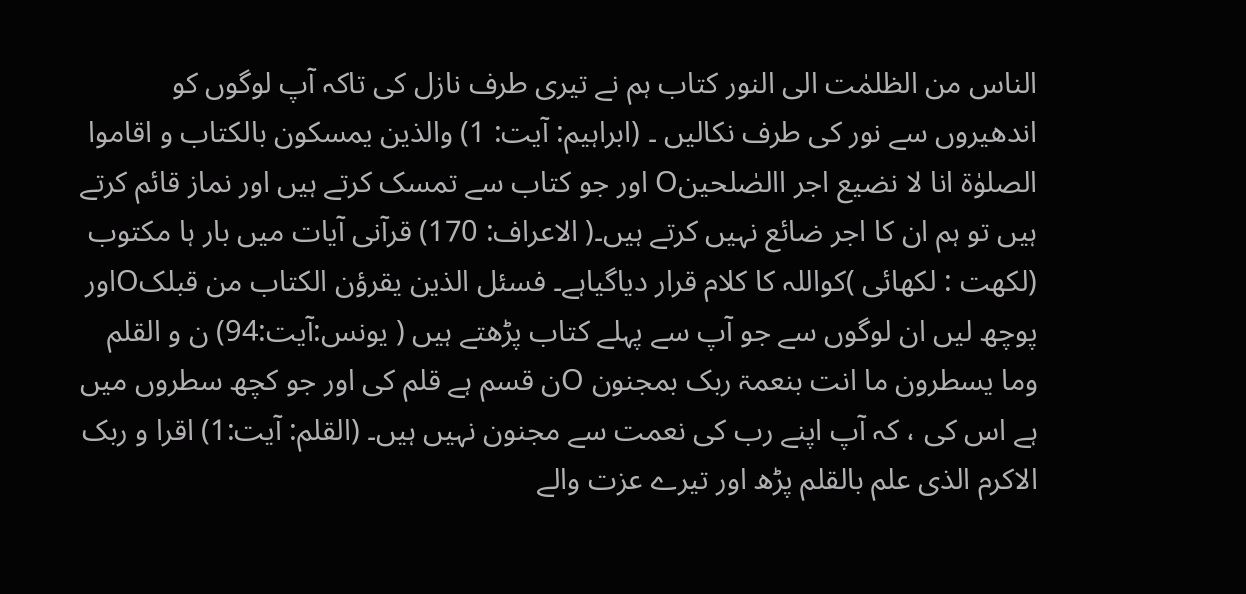الناس من الظلمٰت الی النور کتاب ہم نے تیری طرف نازل کی تاکہ آپ لوگوں کو اندھیروں سے نور کی طرف نکالیں ۔ (ابراہیم: آیت: 1) والذین یمسکون بالکتاب و اقاموا الصلوٰۃ انا لا نضیع اجر االصٰلحینO اور جو کتاب سے تمسک کرتے ہیں اور نماز قائم کرتے ہیں تو ہم ان کا اجر ضائع نہیں کرتے ہیں۔( الاعراف: 170) قرآنی آیات میں بار ہا مکتوب (لکھت : لکھائی )کواللہ کا کلام قرار دیاگیاہے۔ فسئل الذین یقرؤن الکتاب من قبلکOاور پوچھ لیں ان لوگوں سے جو آپ سے پہلے کتاب پڑھتے ہیں ( یونس:آیت:94) ن و القلم وما یسطرون ما انت بنعمۃ ربک بمجنون Oن قسم ہے قلم کی اور جو کچھ سطروں میں ہے اس کی ، کہ آپ اپنے رب کی نعمت سے مجنون نہیں ہیں۔ (القلم: آیت:1) اقرا و ربک الاکرم الذی علم بالقلم پڑھ اور تیرے عزت والے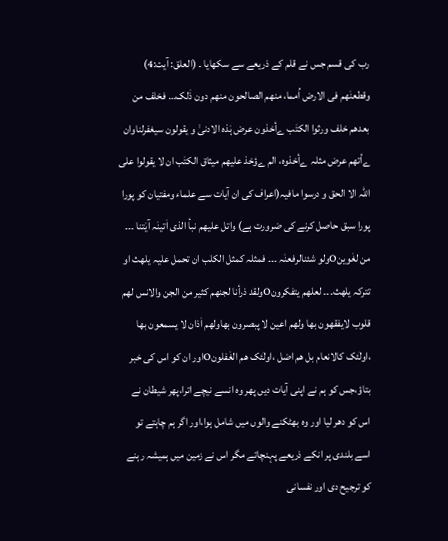رب کی قسم جس نے قلم کے ذریعے سے سکھایا ۔ (العلق: آیت:4) وقطعنٰھم فی الارض اُمما، منھم الصالحون منھم دون ذٰلک… فخلف من بعدھم خلف ورثوا الکتٰب ےأخذون عرض ہٰذہ الادنیٰ و یقولون سیغفرلناوان ےأتھم عرض مثلہ ےأخذوہ، الم ےؤخذ علیھم میثاق الکتٰب ان لا یقولوا علی اللہ الا الحق و درسوا مافیہ(اعراف کی ان آیات سے علماء ومفتیان کو پورا پورا سبق حاصل کرنے کی ضرورت ہے) واتل علیھم نبأ الذی اٰتینٰہ آیٰتنا ۔۔۔ من لغٰوینOولو شئنالرفعنٰہ ۔۔۔ فمثلہ کمثل الکلب ان تحمل علیہ یلھث او تترکہ یلھث۔۔۔ لعلھم یتفکرونOولقد ذرأنا لجنھم کثیر من الجن والانس لھم قلوب لایفقھون بھا ولھم اعین لا پبصرون بھاولھم اٰذان لا یسمعون بھا ،اولٰئک کالانعام بل ھم اضل ،اولٰئک ھم الغٰفلونOاور ان کو اس کی خبر بتاؤ،جس کو ہم نے اپنی آیات دیں پھر وہ انسے نیچے اترا،پھر شیطان نے اس کو دھر لیا اور وہ بھٹکنے والوں میں شامل ہوا،اور اگر ہم چاہتے تو اسے بلندی پر انکے ذریعے پہنچاتے مگر اس نے زمین میں ہمیشہ رہنے کو ترجیح دی اور نفسانی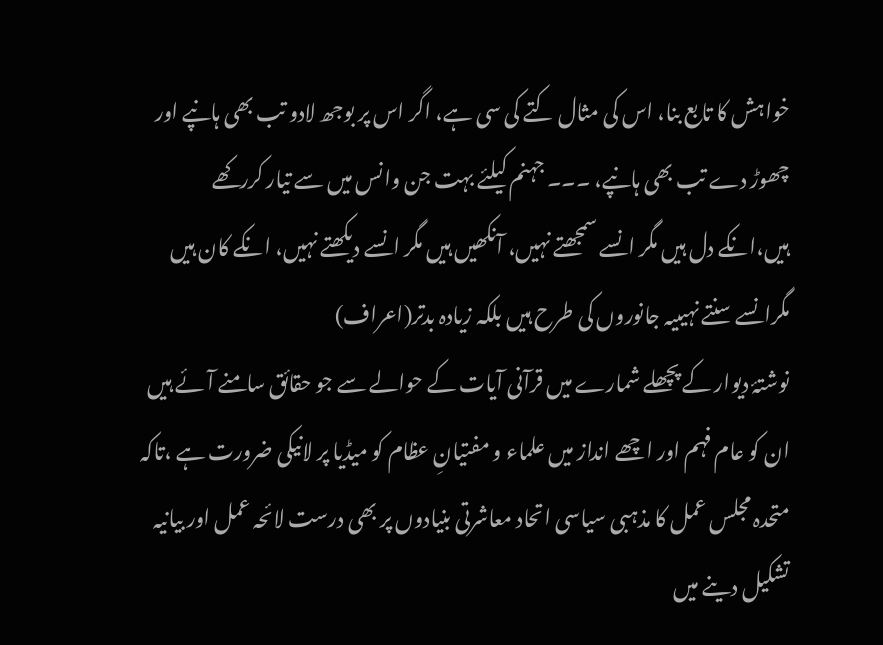خواہش کا تابع بنا، اس کی مثال کتے کی سی ہے، اگر اس پر بوجھ لادو تب بھی ہانپے اور چھوڑ دے تب بھی ہانپے، ۔۔۔ جہنم کیلئے بہت جن وانس میں سے تیار کررکھے ہیں،انکے دل ہیں مگر انسے سمجھتے نہیں، آنکھیں ہیں مگر انسے دیکھتے نہیں، انکے کان ہیں مگرانسے سنتے نہیںیہ جانوروں کی طرح ہیں بلکہ زیادہ بدتر(اعراف)
نوشتۂ دیوار کے پچھلے شمارے میں قرآنی آیات کے حوالے سے جو حقائق سامنے آئے ہیں ان کو عام فہم اور اچھے انداز میں علماء و مفتیانِ عظام کو میڈیا پر لانیکی ضرورت ہے ،تاکہ متحدہ مجلس عمل کا مذہبی سیاسی اتحاد معاشرتی بنیادوں پر بھی درست لائحہ عمل اور بیانیہ تشکیل دینے میں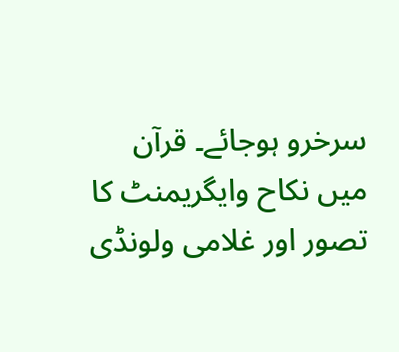سرخرو ہوجائے۔ قرآن میں نکاح وایگریمنٹ کا تصور اور غلامی ولونڈی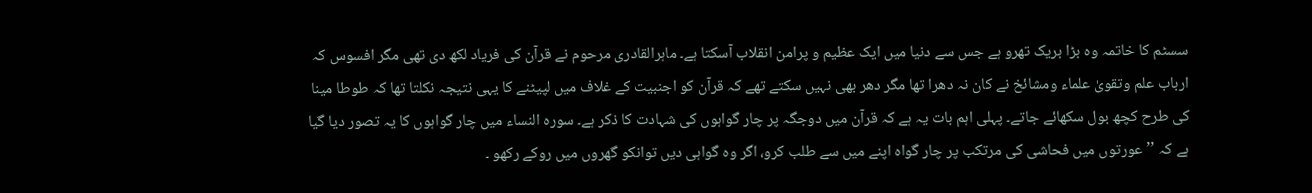سسٹم کا خاتمہ وہ بڑا بریک تھرو ہے جس سے دنیا میں ایک عظیم و پرامن انقلاب آسکتا ہے۔ ماہرالقادری مرحوم نے قرآن کی فریاد لکھ دی تھی مگر افسوس کہ ارباب علم وتقویٰ علماء ومشائخ نے کان نہ دھرا تھا مگر دھر بھی نہیں سکتے تھے کہ قرآن کو اجنبیت کے غلاف میں لپیٹنے کا یہی نتیجہ نکلتا تھا کہ طوطا مینا کی طرح کچھ بول سکھائے جاتے۔ پہلی اہم بات یہ ہے کہ قرآن میں دوجگہ پر چار گواہوں کی شہادت کا ذکر ہے۔ سورہ النساء میں چار گواہوں کا یہ تصور دیا گیا ہے کہ ’’عورتوں میں فحاشی کی مرتکب پر چار گواہ اپنے میں سے طلب کرو، اگر وہ گواہی دیں توانکو گھروں میں روکے رکھو ۔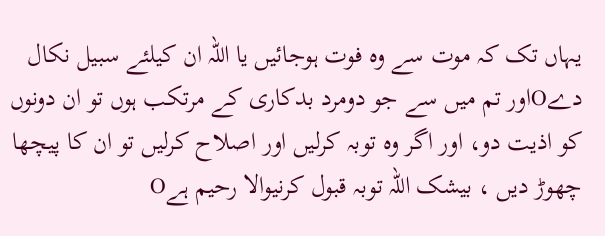یہاں تک کہ موت سے وہ فوت ہوجائیں یا اللہ ان کیلئے سبیل نکال دےOاور تم میں سے جو دومرد بدکاری کے مرتکب ہوں تو ان دونوں کو اذیت دو، اور اگر وہ توبہ کرلیں اور اصلاح کرلیں تو ان کا پیچھا چھوڑ دیں ، بیشک اللہ توبہ قبول کرنیوالا رحیم ہےO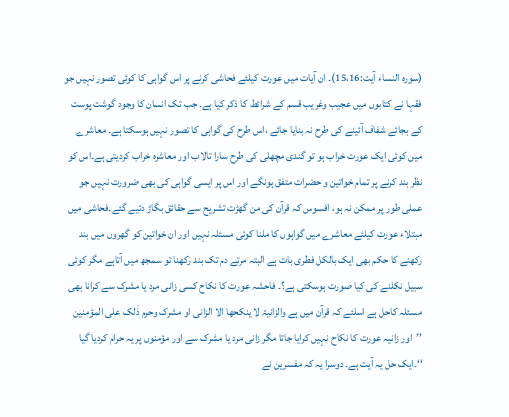(سورہ النساء آیت:15،16)۔ ان آیات میں عورت کیلئے فحاشی کرنے پر اس گواہی کا کوئی تصور نہیں جو فقہا نے کتابوں میں عجیب وغریب قسم کے شرائط کا ذکر کیا ہے۔ جب تک انسان کا وجود گوشت پوست کے بجائے شفاف آئینے کی طرح نہ بنایا جائے ،اس طرح کی گواہی کا تصور نہیں ہوسکتا ہے۔ معاشرے میں کوئی ایک عورت خراب ہو تو گندی مچھلی کی طرح سارا تالاب اور معاشرہ خراب کردیتی ہے۔اس کو نظر بند کرنے پر تمام خواتین و حضرات متفق ہونگے اور اس پر ایسی گواہی کی بھی ضرورت نہیں جو عملی طور پر ممکن نہ ہو، افسوس کہ قرآن کی من گھڑت تشریح سے حقائق بگاڑ دئیے گئے۔فحاشی میں مبتلاء عورت کیلئے معاشرے میں گواہوں کا ملنا کوئی مسئلہ نہیں اور ان خواتین کو گھروں میں بند رکھنے کا حکم بھی ایک بالکل فطری بات ہے البتہ مرتے دم تک بند رکھنا تو سمجھ میں آتاہے مگر کوئی سبیل نکلنے کی کیا صورت ہوسکتی ہے؟۔ فاحشہ عورت کا نکاح کسی زانی مرد یا مشرک سے کرانا بھی مسئلہ کاحل ہے اسلئے کہ قرآن میں ہے والزانیۃ لا ینکحھا الا الزانی او مشرک وحرم ذٰلک علی المؤمنین ’’اور زانیہ عورت کا نکاح نہیں کرایا جاتا مگر زانی مرد یا مشرک سے اور مؤمنوں پر یہ حرام کردیا گیا ‘‘۔ایک حل یہ آیت ہے۔ دوسرا یہ کہ مفسرین نے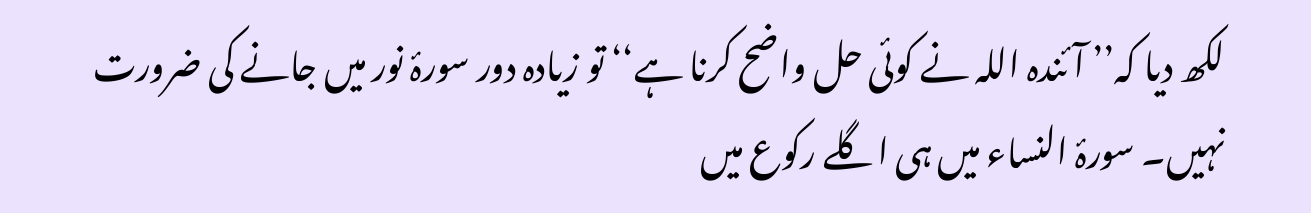لکھ دیا کہ’’ آئندہ اللہ نے کوئی حل واضح کرنا ہے‘‘ تو زیادہ دور سورۂ نور میں جانے کی ضرورت نہیں۔ سورۂ النساء میں ہی اگلے رکوع میں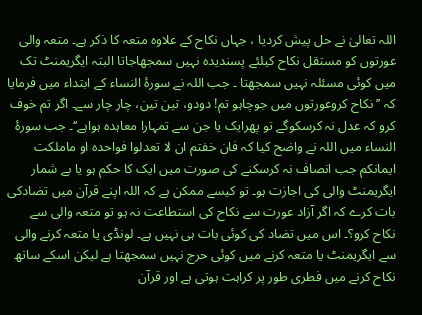اللہ تعالیٰ نے حل پیش کردیا ، جہاں نکاح کے علاوہ متعہ کا ذکر ہے۔ متعہ والی عورتوں کو مستقل نکاح کیلئے پسندیدہ نہیں سمجھاجاتا البتہ ایگریمنٹ تک میں کوئی مسئلہ نہیں سمجھتا ۔ جب اللہ نے سورۂ النساء کے ابتداء میں فرمایا کہ ’’ نکاح کروعورتوں میں جوچاہو تم! دودو، تین تین، چار چار سے۔ اگر تم خوف کرو کہ عدل نہ کرسکوگے تو پھرایک یا جن سے تمہارا معاہدہ ہواہے‘‘۔ جب سورۂ النساء میں اللہ نے واضح کیا کہ فان خفتم ان لا تعدلوا فواحدہ او ماملکت ایمانکم جب انصاف نہ کرسکنے کی صورت میں ایک کا حکم ہو یا بے شمار ایگریمنٹ والی کی اجازت ہو۔ تو کیسے ممکن ہے کہ اللہ اپنے قرآن میں تضادکی بات کرے کہ اگر آزاد عورت سے نکاح کی استطاعت نہ ہو تو متعہ والی سے نکاح کرو؟۔ اس میں تضاد کی کوئی بات ہی نہیں ہے۔ لونڈی یا متعہ کرنے والی سے ایگریمنٹ یا متعہ کرنے میں کوئی حرج نہیں سمجھتا ہے لیکن اسکے ساتھ نکاح کرنے میں فطری طور پر کراہت ہوتی ہے اور قرآن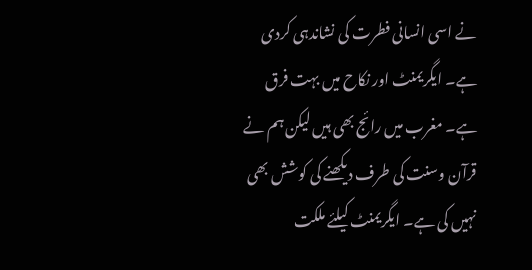نے اسی انسانی فطرت کی نشاندہی کردی ہے۔ ایگریمنٹ اور نکاح میں بہت فرق ہے۔ مغرب میں رائج بھی ہیں لیکن ہم نے قرآن وسنت کی طرف دیکھنے کی کوشش بھی نہیں کی ہے۔ ایگریمنٹ کیلئے ملکت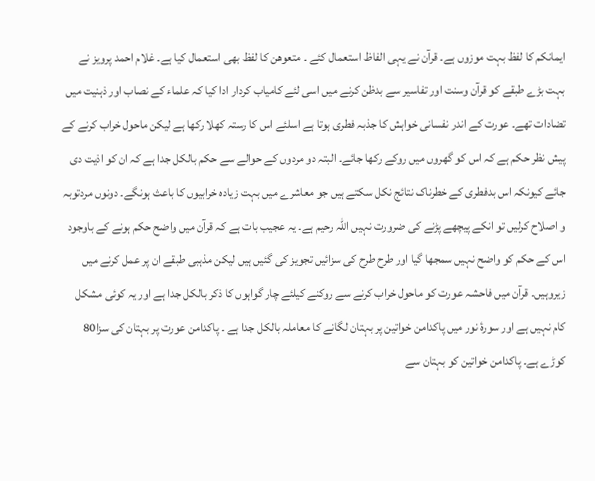ایمانکم کا لفظ بہت موزوں ہے۔ قرآن نے یہی الفاظ استعمال کئے ۔ متعوھن کا لفظ بھی استعمال کیا ہے۔ غلام احمد پرویز نے بہت بڑے طبقے کو قرآن وسنت اور تفاسیر سے بدظن کرنے میں اسی لئے کامیاب کردار ادا کیا کہ علماء کے نصاب اور ذہنیت میں تضادات تھے۔ عورت کے اندر نفسانی خواہش کا جذبہ فطری ہوتا ہے اسلئے اس کا رستہ کھلا رکھا ہے لیکن ماحول خراب کرنے کے پیش نظر حکم ہے کہ اس کو گھروں میں روکے رکھا جائے۔ البتہ دو مردوں کے حوالے سے حکم بالکل جدا ہے کہ ان کو اذیت دی جائے کیونکہ اس بدفطری کے خطرناک نتائج نکل سکتے ہیں جو معاشرے میں بہت زیادہ خرابیوں کا باعث ہونگے۔ دونوں مردتوبہ و اصلاح کرلیں تو انکے پیچھے پڑنے کی ضرورت نہیں اللہ رحیم ہے۔ یہ عجیب بات ہے کہ قرآن میں واضح حکم ہونے کے باوجود اس کے حکم کو واضح نہیں سمجھا گیا اور طرح طرح کی سزائیں تجویز کی گئیں ہیں لیکن مذہبی طبقے ان پر عمل کرنے میں زیروہیں۔ قرآن میں فاحشہ عورت کو ماحول خراب کرنے سے روکنے کیلئے چار گواہوں کا ذکر بالکل جدا ہے اور یہ کوئی مشکل کام نہیں ہے اور سورۂ نور میں پاکدامن خواتین پر بہتان لگانے کا معاملہ بالکل جدا ہے ۔ پاکدامن عورت پر بہتان کی سزا80 کوڑے ہے۔ پاکدامن خواتین کو بہتان سے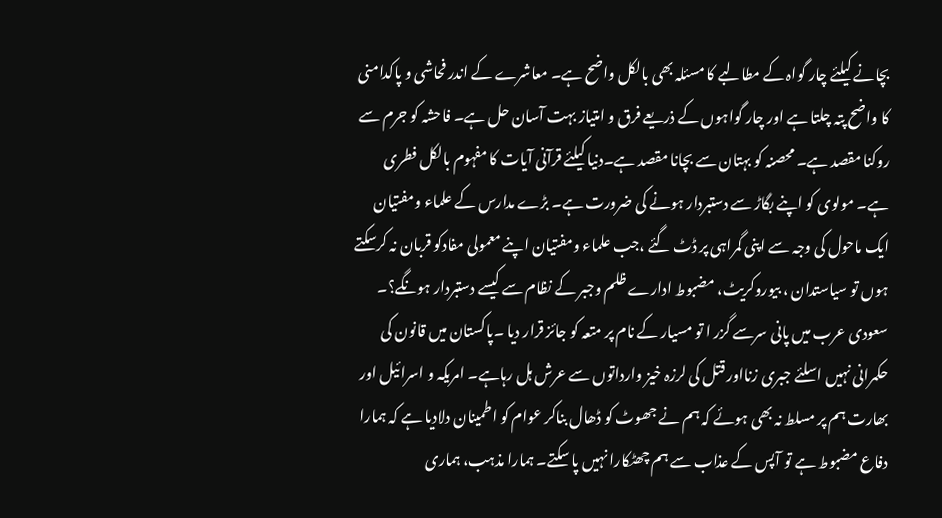بچانے کیلئے چار گواہ کے مطالبے کا مسئلہ بھی بالکل واضح ہے۔ معاشرے کے اندر فحاشی و پاکدامنی کا واضح پتہ چلتا ہے اور چار گواہوں کے ذریعے فرق و امتیاز بہت آسان حل ہے۔ فاحشہ کو جرم سے روکنا مقصد ہے۔ محصنہ کو بہتان سے بچانا مقصد ہے۔دنیا کیلئے قرآنی آیات کا مفہوم بالکل فطری ہے۔ مولوی کو اپنے بگاڑ سے دستبردار ہونے کی ضرورت ہے۔ بڑے مدارس کے علماء ومفتیان ایک ماحول کی وجہ سے اپنی گمراہی پر ڈٹ گئے ،جب علماء ومفتیان اپنے معمولی مفادکو قربان نہ کرسکتے ہوں تو سیاستدان ، بیوروکریٹ، مضبوط ادارے ظلم وجبر کے نظام سے کیسے دستبردار ہونگے؟۔ سعودی عرب میں پانی سرسے گزر ا تو مسیار کے نام پر متعہ کو جائز قرار دیا ۔پاکستان میں قانون کی حکمرانی نہیں اسلئے جبری زنااور قتل کی لرزہ خیز وارداتوں سے عرش ہل رہاہے۔ امریکہ و اسرائیل اور بھارت ہم پر مسلط نہ بھی ہوئے کہ ہم نے جھوٹ کو ڈھال بناکر عوام کو اطمینان دلادیا ہے کہ ہمارا دفاع مضبوط ہے تو آپس کے عذاب سے ہم چھٹکارا نہیں پا سکتے۔ ہمارا مذہب، ہماری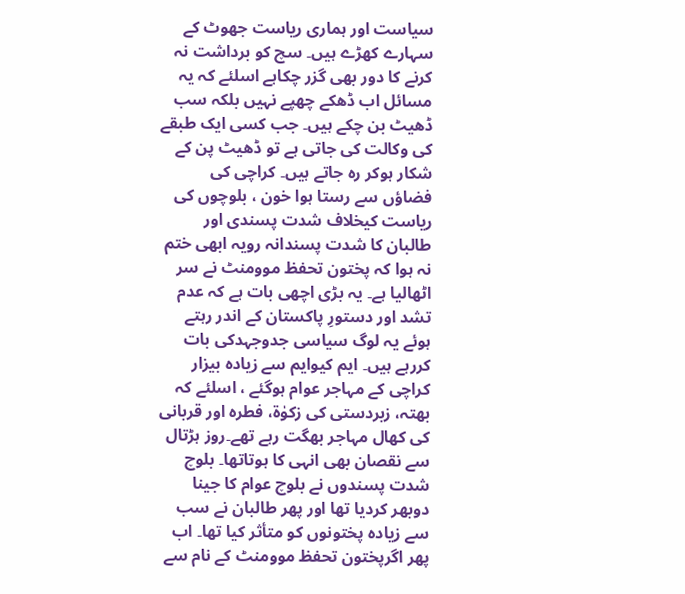سیاست اور ہماری ریاست جھوٹ کے سہارے کھڑے ہیں۔ سچ کو برداشت نہ کرنے کا دور بھی گزر چکاہے اسلئے کہ یہ مسائل اب ڈھکے چھپے نہیں بلکہ سب ڈھیٹ بن چکے ہیں۔ جب کسی ایک طبقے کی وکالت کی جاتی ہے تو ڈھیٹ پن کے شکار ہوکر رہ جاتے ہیں۔ کراچی کی فضاؤں سے رستا ہوا خون ، بلوچوں کی ریاست کیخلاف شدت پسندی اور طالبان کا شدت پسندانہ رویہ ابھی ختم نہ ہوا کہ پختون تحفظ موومنٹ نے سر اٹھالیا ہے۔ یہ بڑی اچھی بات ہے کہ عدم تشد اور دستورِ پاکستان کے اندر رہتے ہوئے یہ لوگ سیاسی جدوجہدکی بات کررہے ہیں۔ ایم کیوایم سے زیادہ بیزار کراچی کے مہاجر عوام ہوگئے ، اسلئے کہ بھتہ، زبردستی کی زکوٰۃ، فطرہ اور قربانی کی کھال مہاجر بھگت رہے تھے۔روز ہڑتال سے نقصان بھی انہی کا ہوتاتھا۔ بلوچ شدت پسندوں نے بلوچ عوام کا جینا دوبھر کردیا تھا اور پھر طالبان نے سب سے زیادہ پختونوں کو متأثر کیا تھا۔ اب پھر اگرپختون تحفظ موومنٹ کے نام سے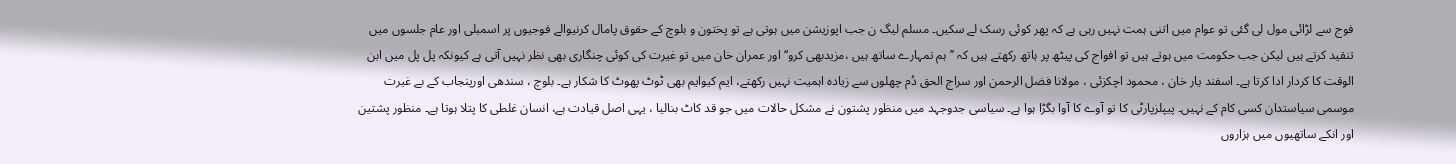فوج سے لڑائی مول لی گئی تو عوام میں اتنی ہمت نہیں رہی ہے کہ پھر کوئی رسک لے سکیں۔ مسلم لیگ ن جب اپوزیشن میں ہوتی ہے تو پختون و بلوچ کے حقوق پامال کرنیوالے فوجیوں پر اسمبلی اور عام جلسوں میں تنقید کرتے ہیں لیکن جب حکومت میں ہوتے ہیں تو افواج کی پیٹھ پر ہاتھ رکھتے ہیں کہ ’’ہم تمہارے ساتھ ہیں ،مزیدبھی کرو‘‘ اور عمران خان میں تو غیرت کی کوئی چنگاری بھی نظر نہیں آتی ہے کیونکہ پل پل میں ابن الوقت کا کردار ادا کرتا ہے۔ اسفند یار خان ، محمود اچکزئی ، مولانا فضل الرحمن اور سراج الحق دُم چھلوں سے زیادہ اہمیت نہیں رکھتے، ایم کیوایم بھی ٹوٹ پھوٹ کا شکار ہے۔ بلوچ ، سندھی اورپنجاب کے بے غیرت موسمی سیاستدان کسی کام کے نہیں۔ پیپلزپارٹی کا تو آوے کا آوا بگڑا ہوا ہے۔ سیاسی جدوجہد میں منظور پشتون نے مشکل حالات میں جو قد کاٹ بنالیا ، یہی اصل قیادت ہے، انسان غلطی کا پتلا ہوتا ہے۔ منظور پشتین اور انکے ساتھیوں میں ہزاروں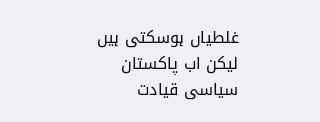غلطیاں ہوسکتی ہیں لیکن اب پاکستان سیاسی قیادت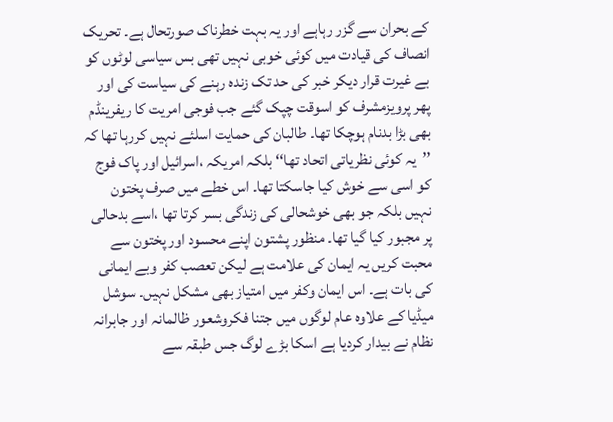کے بحران سے گزر رہاہے اور یہ بہت خطرناک صورتحال ہے۔ تحریک انصاف کی قیادت میں کوئی خوبی نہیں تھی بس سیاسی لوٹوں کو بے غیرت قرار دیکر خبر کی حد تک زندہ رہنے کی سیاست کی اور پھر پرویزمشرف کو اسوقت چپک گئے جب فوجی امریت کا ریفرینڈم بھی بڑا بدنام ہوچکا تھا۔ طالبان کی حمایت اسلئے نہیں کررہا تھا کہ ’’یہ کوئی نظریاتی اتحاد تھا‘‘ بلکہ امریکہ ،اسرائیل اور پاک فوج کو اسی سے خوش کیا جاسکتا تھا۔ اس خطے میں صرف پختون نہیں بلکہ جو بھی خوشحالی کی زندگی بسر کرتا تھا ،اسے بدحالی پر مجبور کیا گیا تھا۔ منظور پشتون اپنے محسود اور پختون سے محبت کریں یہ ایمان کی علامت ہے لیکن تعصب کفر وبے ایمانی کی بات ہے۔ اس ایمان وکفر میں امتیاز بھی مشکل نہیں۔ سوشل میڈیا کے علاوہ عام لوگوں میں جتنا فکروشعور ظالمانہ اور جابرانہ نظام نے بیدار کردیا ہے اسکا بڑے لوگ جس طبقہ سے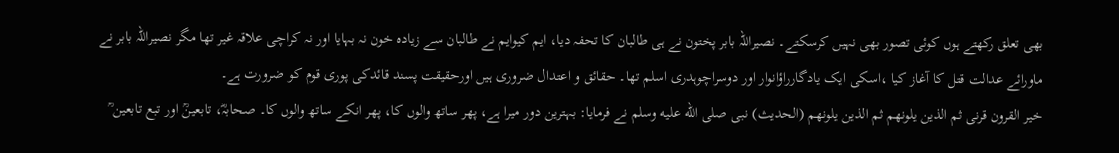بھی تعلق رکھتے ہوں کوئی تصور بھی نہیں کرسکتے۔ نصیراللہ بابر پختون نے ہی طالبان کا تحفہ دیا، ایم کیوایم نے طالبان سے زیادہ خون نہ بہایا اور نہ کراچی علاقہ غیر تھا مگر نصیراللہ بابر نے ماورائے عدالت قتل کا آغاز کیا ،اسکی ایک یادگارراؤانوار اور دوسراچوہدری اسلم تھا۔ حقائق و اعتدال ضروری ہیں اورحقیقت پسند قائدکی پوری قوم کو ضرورت ہے۔
خیر القرون قرنی ثم الذین یلونھم ثم الذین یلونھم (الحدیث) نبی صلى الله عليه وسلم نے فرمایا: بہترین دور میرا ہے، پھر ساتھ والوں کا، پھر انکے ساتھ والوں کا۔ صحابہؓ، تابعینؒ اور تبع تابعین ؒ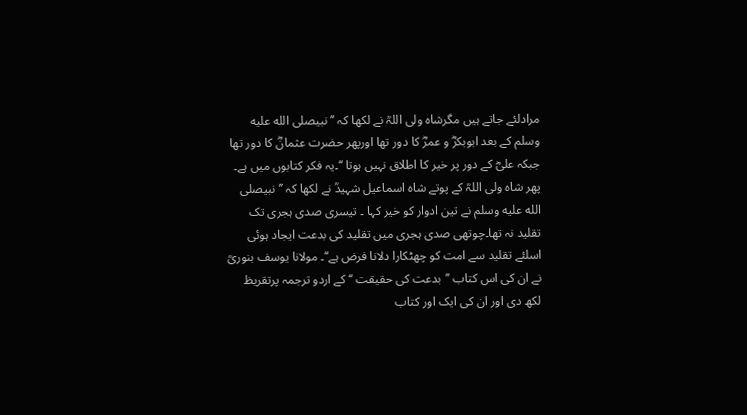مرادلئے جاتے ہیں مگرشاہ ولی اللہؒ نے لکھا کہ ’’ نبیصلى الله عليه وسلم کے بعد ابوبکرؓ و عمرؓ کا دور تھا اورپھر حضرت عثمانؓ کا دور تھا جبکہ علیؓ کے دور پر خیر کا اطلاق نہیں ہوتا ‘‘۔یہ فکر کتابوں میں ہے۔ پھر شاہ ولی اللہؒ کے پوتے شاہ اسماعیل شہیدؒ نے لکھا کہ ’’ نبیصلى الله عليه وسلم نے تین ادوار کو خیر کہا ۔ تیسری صدی ہجری تک تقلید نہ تھا۔چوتھی صدی ہجری میں تقلید کی بدعت ایجاد ہوئی اسلئے تقلید سے امت کو چھٹکارا دلانا فرض ہے‘‘۔ مولانا یوسف بنوریؒ نے ان کی اس کتاب ’’بدعت کی حقیقت ‘‘ کے اردو ترجمہ پرتقریظ لکھ دی اور ان کی ایک اور کتاب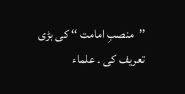’’منصبِ امامت ‘‘ کی بڑی تعریف کی ۔ علماء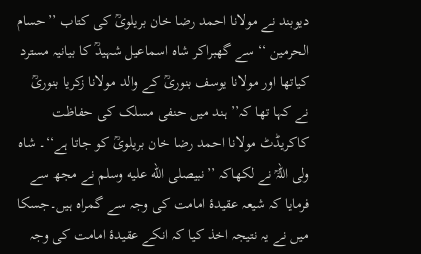دیوبند نے مولانا احمد رضا خان بریلویؒ کی کتاب ’’حسام الحرمین ‘‘ سے گھبراکر شاہ اسماعیل شہیدؒ کا بیانیہ مسترد کیاتھا اور مولانا یوسف بنوریؒ کے والد مولانا زکریا بنوریؒ نے کہا تھا کہ’’ ہند میں حنفی مسلک کی حفاظت کاکریڈٹ مولانا احمد رضا خان بریلویؒ کو جاتا ہے‘‘۔ شاہ ولی اللہؒ نے لکھاکہ ’’نبیصلى الله عليه وسلم نے مجھ سے فرمایا کہ شیعہ عقیدۂ امامت کی وجہ سے گمراہ ہیں۔جسکا میں نے یہ نتیجہ اخذ کیا کہ انکے عقیدۂ امامت کی وجہ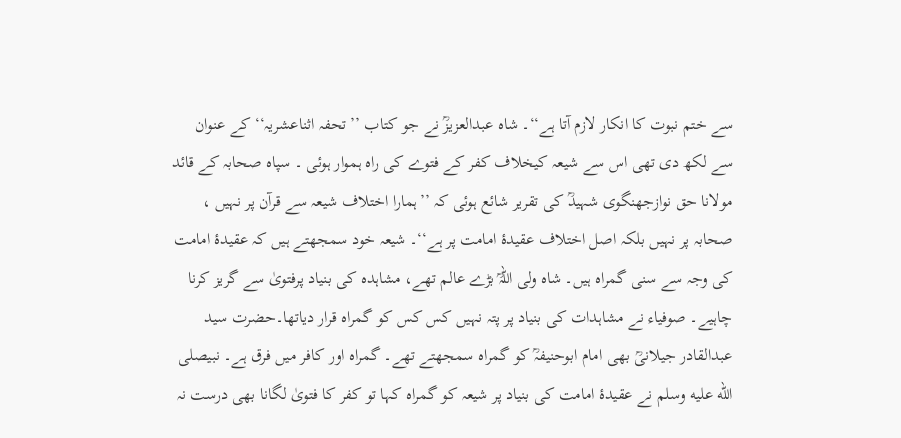سے ختم نبوت کا انکار لازم آتا ہے‘‘۔ شاہ عبدالعزیزؒ نے جو کتاب ’’تحفہ اثناعشریہ‘‘ کے عنوان سے لکھ دی تھی اس سے شیعہ کیخلاف کفر کے فتوے کی راہ ہموار ہوئی ۔ سپاہ صحابہ کے قائد مولانا حق نوازجھنگوی شہیدؒ کی تقریر شائع ہوئی کہ ’’ہمارا اختلاف شیعہ سے قرآن پر نہیں ، صحابہ پر نہیں بلکہ اصل اختلاف عقیدۂ امامت پر ہے‘‘۔ شیعہ خود سمجھتے ہیں کہ عقیدۂ امامت کی وجہ سے سنی گمراہ ہیں۔ شاہ ولی اللہؒ بڑے عالم تھے، مشاہدہ کی بنیاد پرفتویٰ سے گریز کرنا چاہیے۔ صوفیاء نے مشاہدات کی بنیاد پر پتہ نہیں کس کس کو گمراہ قرار دیاتھا۔حضرت سید عبدالقادر جیلانیؒ بھی امام ابوحنیفہؒ کو گمراہ سمجھتے تھے۔ گمراہ اور کافر میں فرق ہے۔ نبیصلى الله عليه وسلم نے عقیدۂ امامت کی بنیاد پر شیعہ کو گمراہ کہا تو کفر کا فتویٰ لگانا بھی درست نہ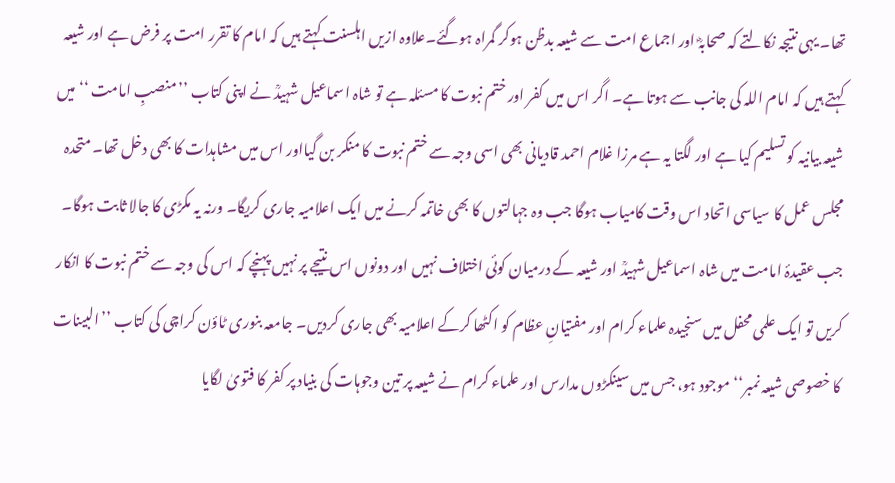تھا۔ یہی نتیجہ نکالتے کہ صحابہؓ اور اجماع امت سے شیعہ بدظن ہوکر گمراہ ہوگئے۔علاوہ ازیں اہلسنت کہتے ہیں کہ امام کا تقرر امت پر فرض ہے اور شیعہ کہتے ہیں کہ امام اللہ کی جانب سے ہوتا ہے۔ اگر اس میں کفر اور ختم نبوت کا مسئلہ ہے تو شاہ اسماعیل شہیدؒ نے اپنی کتاب ’’منصبِ امامت ‘‘ میں شیعہ بیانیہ کو تسلیم کیا ہے اور لگتا یہ ہے مرزا غلام احمد قادیانی بھی اسی وجہ سے ختم نبوت کا منکر بن گیااور اس میں مشاہدات کا بھی دخل تھا۔ متحدہ مجلس عمل کا سیاسی اتحاد اس وقت کامیاب ہوگا جب وہ جہالتوں کا بھی خاتمہ کرنے میں ایک اعلامیہ جاری کریگا۔ ورنہ یہ مکڑی کا جالا ثابت ہوگا۔ جب عقیدۂ امامت میں شاہ اسماعیل شہیدؒ اور شیعہ کے درمیان کوئی اختلاف نہیں اور دونوں اس نتیجے پر نہیں پہنچے کہ اس کی وجہ سے ختم نبوت کا انکار کریں تو ایک علمی محفل میں سنجیدہ علماء کرام اور مفتیانِ عظام کو اکٹھا کرکے اعلامیہ بھی جاری کردیں۔ جامعہ بنوری ٹاؤن کراچی کی کتاب ’’البینات کا خصوصی شیعہ نمبر‘‘ موجود ہو، جس میں سینکڑوں مدارس اور علماء کرام نے شیعہ پر تین وجوہات کی بنیاد پر کفر کا فتویٰ لگایا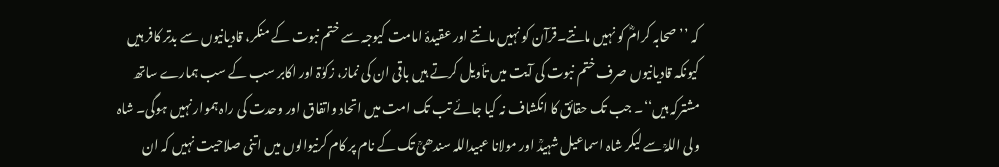کہ ’’صحابہ کرامؓ کو نہیں مانتے۔قرآن کو نہیں مانتے اور عقیدۂ امامت کیوجہ سے ختم نبوت کے منکر، قادیانیوں سے بدتر کافر ہیں کیونکہ قادیانیوں صرف ختم نبوت کی آیت میں تأویل کرتے ہیں باقی ان کی نماز، زکوٰۃ اور اکابر سب کے سب ہمارے ساتھ مشترکہ ہیں‘‘۔ جب تک حقائق کا انکشاف نہ کیا جائے تب تک امت میں اتحاد واتفاق اور وحدت کی راہ ہموار نہیں ہوگی۔ شاہ ولی اللہؒ سے لیکر شاہ اسماعیل شہیدؒ اور مولانا عبیداللہ سندھیؒ تک کے نام پر کام کرنیوالوں میں اتنی صلاحیت نہیں کہ ان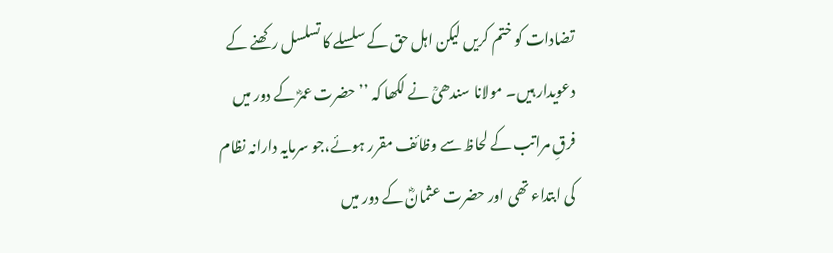تضادات کو ختم کریں لیکن اہل حق کے سلسلے کا تسلسل رکھنے کے دعویدار ہیں۔ مولانا سندھیؒ نے لکھا کہ ’’ حضرت عمرؓ کے دور میں فرقِ مراتب کے لحاظ سے وظائف مقرر ہوئے،جو سرمایہ دارانہ نظام کی ابتداء تھی اور حضرت عثمانؓ کے دور میں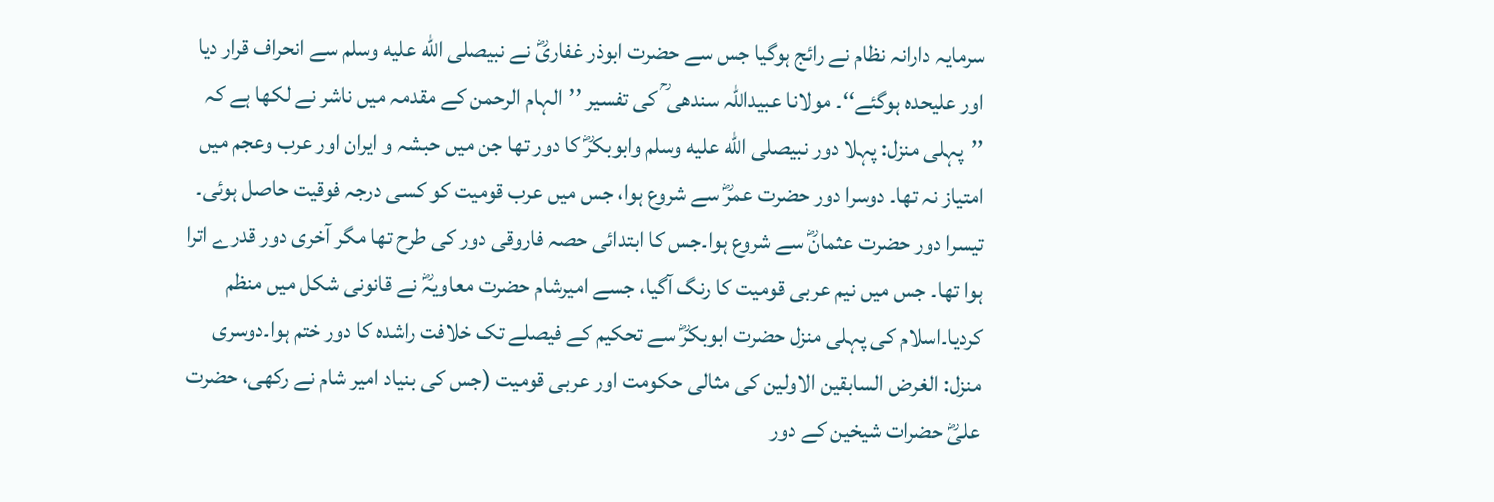سرمایہ دارانہ نظام نے رائج ہوگیا جس سے حضرت ابوذر غفاریؓ نے نبیصلى الله عليه وسلم سے انحراف قرار دیا اور علیحدہ ہوگئے‘‘۔ مولانا عبیداللہ سندھی ؒ کی تفسیر ’’الہام الرحمن کے مقدمہ میں ناشر نے لکھا ہے کہ ’’پہلی منزل: پہلا دور نبیصلى الله عليه وسلم وابوبکرؓ کا دور تھا جن میں حبشہ و ایران اور عرب وعجم میں امتیاز نہ تھا۔ دوسرا دور حضرت عمرؓ سے شروع ہوا، جس میں عرب قومیت کو کسی درجہ فوقیت حاصل ہوئی۔ تیسرا دور حضرت عثمانؓ سے شروع ہوا۔جس کا ابتدائی حصہ فاروقی دور کی طرح تھا مگر آخری دور قدرے اترا ہوا تھا۔ جس میں نیم عربی قومیت کا رنگ آگیا، جسے امیرشام حضرت معاویہؓ نے قانونی شکل میں منظم کردیا۔اسلام کی پہلی منزل حضرت ابوبکرؓ سے تحکیم کے فیصلے تک خلافت راشدہ کا دور ختم ہوا۔دوسری منزل: الغرض السابقین الاولین کی مثالی حکومت اور عربی قومیت (جس کی بنیاد امیر شام نے رکھی، حضرت علیؓ حضرات شیخین کے دور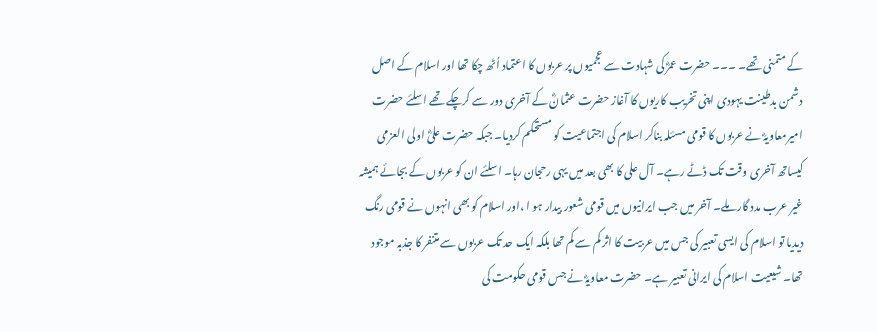کے متمنی تھے۔ ۔۔۔ حضرت عمرؓ کی شہادت سے عجمیوں پر عربوں کا اعتماد اُٹھ چکا تھا اور اسلام کے اصل دشمن بدطینت یہودی اپنی تخریب کاریوں کا آغاز حضرت عثمانؓ کے آخری دور سے کرچکے تھے اسلئے حضرت امیرمعاویہؓ نے عربوں کا قومی مسئلہ بناکر اسلام کی اجتماعیت کو مستحکم کردیا۔ جبکہ حضرت علیؓ اولی العزمی کیساتھ آخری وقت تک ڈٹے رہے۔ آل علی کا بھی بعد میں یہی رحجان رہا۔ اسلئے ان کو عربوں کے بجائے ہمیشہ غیر عرب مدد گار ملے۔ آخر میں جب ایرانیوں میں قومی شعور بیدار ہو ا ،اور اسلام کو بھی انہوں نے قومی رنگ دیدیا تو اسلام کی ایسی تعبیر کی جس میں عربیت کا اثر کم سے کم تھا بلکہ ایک حد تک عربوں سے متنفر کا جذبہ موجود تھا۔ شیعیت اسلام کی ایرانی تعبیر ہے۔ حضرت معاویہؓ نے جس قومی حکومت کی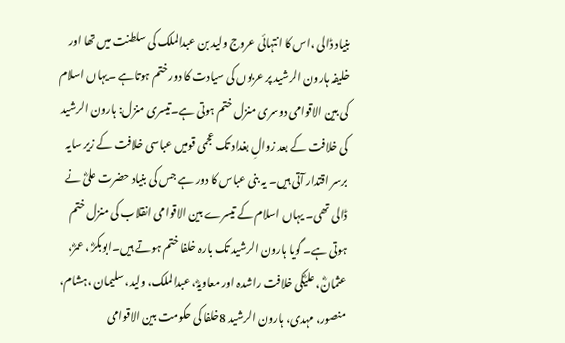بنیاد ڈالی ،اس کا انتہائی عروج ولید بن عبدالملک کی سلطنت میں تھا اور خلیفہ ہارون الرشید پر عربوں کی سیادت کا دور ختم ہوتاہے ۔یہاں اسلام کی بین الاقوامی دوسری منزل ختم ہوتی ہے۔تیسری منزل: ہارون الرشید کی خلافت کے بعد زوالِ بغداد تک عجمی قومیں عباسی خلافت کے زیر سایہ برسر اقتدار آتی ہیں۔ یہ بنی عباس کا دور ہے جس کی بنیاد حضرت علیؓ نے ڈالی تھی۔ یہاں اسلام کے تیسرے بین الاقوامی انقلاب کی منزل ختم ہوتی ہے۔ گویا ہارون الرشید تک بارہ خلفا ختم ہوتے ہیں۔ابوبکرؓ ، عمرؓ، عثمانؓ، علیؓکی خلافت راشدہ اور معاویہؓ، عبدالملک، ولید، سلیمان ،ہشام، منصور، مہدی، ہارون الرشید 8خلفا کی حکومت بین الاقوامی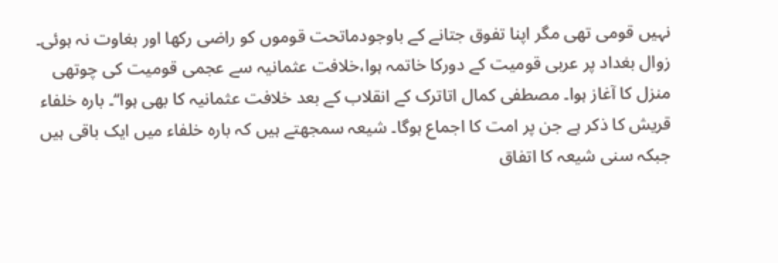نہیں قومی تھی مگر اپنا تفوق جتانے کے باوجودماتحت قوموں کو راضی رکھا اور بغاوت نہ ہوئی۔ زوال بغداد پر عربی قومیت کے دورکا خاتمہ ہوا،خلافت عثمانیہ سے عجمی قومیت کی چوتھی منزل کا آغاز ہوا۔ مصطفی کمال اتاترک کے انقلاب کے بعد خلافت عثمانیہ کا بھی ہوا‘‘۔ بارہ خلفاء قریش کا ذکر ہے جن پر امت کا اجماع ہوگا۔ شیعہ سمجھتے ہیں کہ بارہ خلفاء میں ایک باقی ہیں جبکہ سنی شیعہ کا اتفاق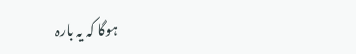ہوگا کہ یہ بارہ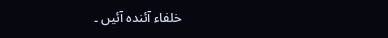خلفاء آئندہ آئیں ۔